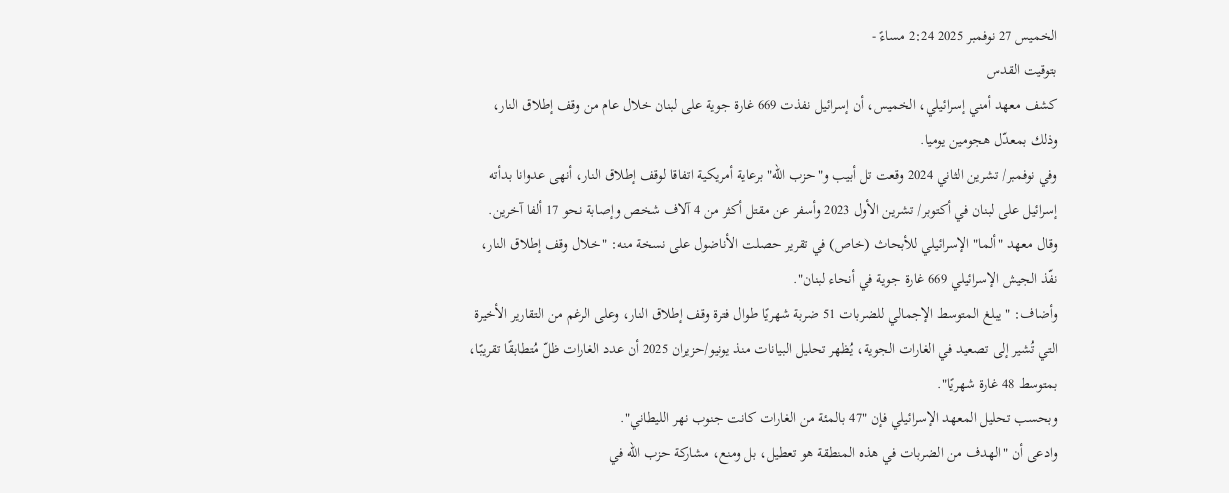الخميس 27 نوفمبر 2025 2:24 مساءً -
بتوقيت القدس
كشف معهد أمني إسرائيلي، الخميس، أن إسرائيل نفذت 669 غارة جوية على لبنان خلال عام من وقف إطلاق النار، وذلك بمعدّل هجومين يوميا.
وفي نوفمبر/ تشرين الثاني 2024 وقعت تل أبيب و"حزب الله" برعاية أمريكية اتفاقا لوقف إطلاق النار، أنهى عدوانا بدأته إسرائيل على لبنان في أكتوبر/ تشرين الأول 2023 وأسفر عن مقتل أكثر من 4 آلاف شخص وإصابة نحو 17 ألفا آخرين.
وقال معهد "ألما" الإسرائيلي للأبحاث (خاص) في تقرير حصلت الأناضول على نسخة منه: "خلال وقف إطلاق النار، نفّذ الجيش الإسرائيلي 669 غارة جوية في أنحاء لبنان".
وأضاف: "يبلغ المتوسط الإجمالي للضربات 51 ضربة شهريًا طوال فترة وقف إطلاق النار، وعلى الرغم من التقارير الأخيرة التي تُشير إلى تصعيد في الغارات الجوية، يُظهر تحليل البيانات منذ يونيو/حزيران 2025 أن عدد الغارات ظلّ مُتطابقًا تقريبًا، بمتوسط 48 غارة شهريًا".
وبحسب تحليل المعهد الإسرائيلي فإن "47 بالمئة من الغارات كانت جنوب نهر الليطاني".
وادعى أن "الهدف من الضربات في هذه المنطقة هو تعطيل، بل ومنع، مشاركة حزب الله في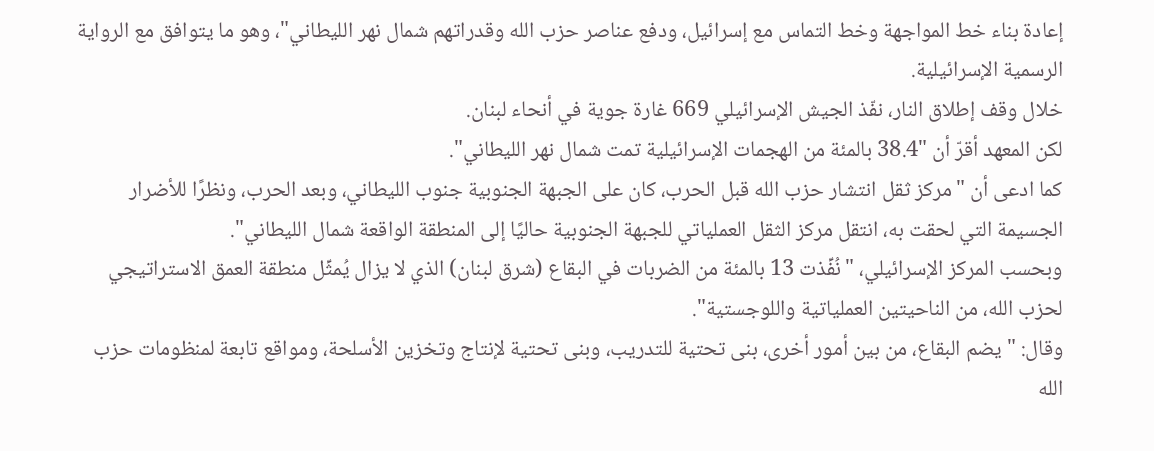إعادة بناء خط المواجهة وخط التماس مع إسرائيل، ودفع عناصر حزب الله وقدراتهم شمال نهر الليطاني"، وهو ما يتوافق مع الرواية الرسمية الإسرائيلية.
خلال وقف إطلاق النار، نفّذ الجيش الإسرائيلي 669 غارة جوية في أنحاء لبنان.
لكن المعهد أقرّ أن "38.4 بالمئة من الهجمات الإسرائيلية تمت شمال نهر الليطاني".
كما ادعى أن "مركز ثقل انتشار حزب الله قبل الحرب، كان على الجبهة الجنوبية جنوب الليطاني، وبعد الحرب، ونظرًا للأضرار الجسيمة التي لحقت به، انتقل مركز الثقل العملياتي للجبهة الجنوبية حاليًا إلى المنطقة الواقعة شمال الليطاني".
وبحسب المركز الإسرائيلي، "نُفِّذت 13 بالمئة من الضربات في البقاع (شرق لبنان) الذي لا يزال يُمثِّل منطقة العمق الاستراتيجي لحزب الله، من الناحيتين العملياتية واللوجستية".
وقال: "يضم البقاع، من بين أمور أخرى، بنى تحتية للتدريب، وبنى تحتية لإنتاج وتخزين الأسلحة، ومواقع تابعة لمنظومات حزب الله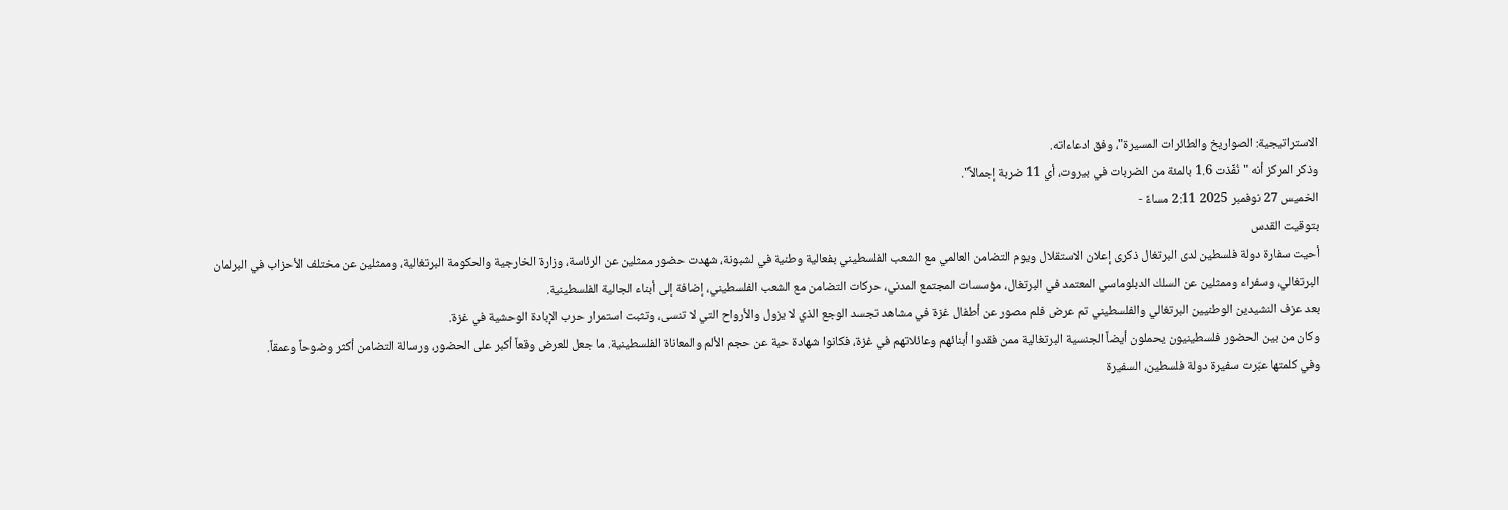الاستراتيجية: الصواريخ والطائرات المسيرة"، وفق ادعاءاته.
وذكر المركز أنه "نُفِّذت 1.6 بالمئة من الضربات في بيروت، أي 11 ضربة إجمالاً".
الخميس 27 نوفمبر 2025 2:11 مساءً -
بتوقيت القدس
أحيت سفارة دولة فلسطين لدى البرتغال ذكرى إعلان الاستقلال ويوم التضامن العالمي مع الشعب الفلسطيني بفعالية وطنية في لشبونة، شهدت حضور ممثلين عن الرئاسة، وزارة الخارجية والحكومة البرتغالية، وممثلين عن مختلف الأحزاب في البرلمان البرتغالي، وسفراء وممثلين عن السلك الدبلوماسي المعتمد في البرتغال، مؤسسات المجتمع المدني، حركات التضامن مع الشعب الفلسطيني، إضافة إلى أبناء الجالية الفلسطينية.
بعد عزف النشيدين الوطنيين البرتغالي والفلسطيني تم عرض فلم مصور عن أطفال غزة في مشاهد تجسد الوجع الذي لا يزول والأرواح التي لا تنسى، وتثبت استمرار حرب الإبادة الوحشية في غزة.
وكان من بين الحضور فلسطينيون يحملون أيضاً الجنسية البرتغالية ممن فقدوا أبنائهم وعائلاتهم في غزة، فكانوا شهادة حية عن حجم الألم والمعاناة الفلسطينية. ما جعل للعرض وقعاً أكبر على الحضور، ورسالة التضامن أكثر وضوحاً وعمقاً.
وفي كلمتها عبّرت سفيرة دولة فلسطين، السفيرة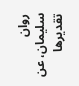روان سليمان، عن تقديرها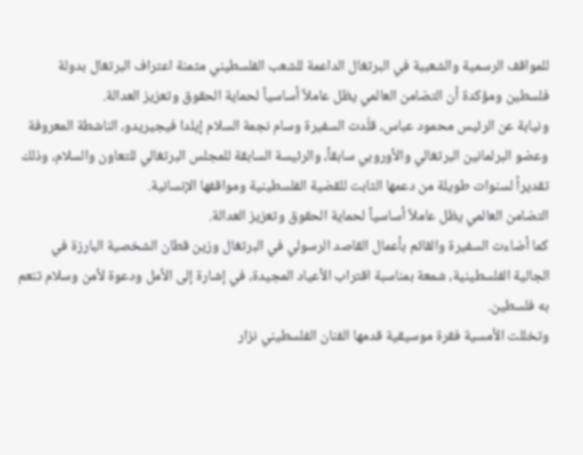للمواقف الرسمية والشعبية في البرتغال الداعمة للشعب الفلسطيني مثمنة اعتراف البرتغال بدولة فلسطين ومؤكدة أن التضامن العالمي يظل عاملاً أساسياً لحماية الحقوق وتعزيز العدالة.
ونيابة عن الرئيس محمود عباس، قلّدت السفيرة وسام نجمة السلام إيلدا فيجيريدو، الناشطة المعروفة وعضو البرلمانين البرتغالي والأوروبي سابقاً، والرئيسة السابقة للمجلس البرتغالي للتعاون والسلام، وذلك تقديراً لسنوات طويلة من دعمها الثابت للقضية الفلسطينية ومواقفها الإنسانية.
التضامن العالمي يظل عاملاً أساسياً لحماية الحقوق وتعزيز العدالة.
كما أضاءت السفيرة والقائم بأعمال القاصد الرسولي في البرتغال وزين قطان الشخصية البارزة في الجالية الفلسطينية، شمعة بمناسبة اقتراب الأعياد المجيدة، في إشارة إلى الأمل ودعوة لأمن وسلام تنعم به فلسطين.
وتخللت الأمسية فقرة موسيقية قدمها الفنان الفلسطيني نزار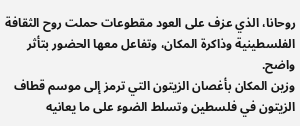روحانا، الذي عزف على العود مقطوعات حملت روح الثقافة الفلسطينية وذاكرة المكان، وتفاعل معها الحضور بتأثر واضح.
وزين المكان بأغصان الزيتون التي ترمز إلى موسم قطاف الزيتون في فلسطين وتسلط الضوء على ما يعانيه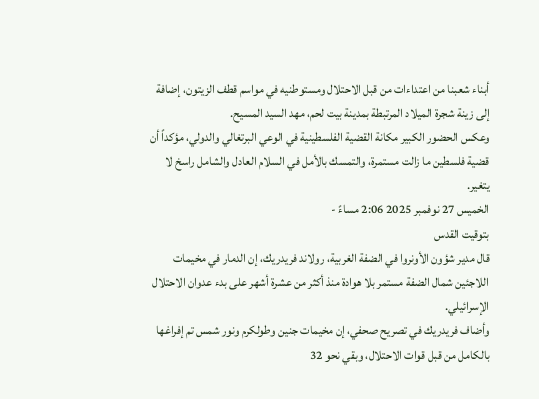أبناء شعبنا من اعتداءات من قبل الاحتلال ومستوطنيه في مواسم قطف الزيتون، إضافة إلى زينة شجرة الميلاد المرتبطة بمدينة بيت لحم، مهد السيد المسيح.
وعكس الحضور الكبير مكانة القضية الفلسطينية في الوعي البرتغالي والدولي، مؤكداً أن قضية فلسطين ما زالت مستمرة، والتمسك بالأمل في السلام العادل والشامل راسخ لا يتغير.
الخميس 27 نوفمبر 2025 2:06 مساءً -
بتوقيت القدس
قال مدير شؤون الأونروا في الضفة الغربية، رولاند فريدريك، إن الدمار في مخيمات اللاجئين شمال الضفة مستمر بلا هوادة منذ أكثر من عشرة أشهر على بدء عدوان الاحتلال الإسرائيلي.
وأضاف فريدريك في تصريح صحفي، إن مخيمات جنين وطولكرم ونور شمس تم إفراغها بالكامل من قبل قوات الاحتلال، وبقي نحو 32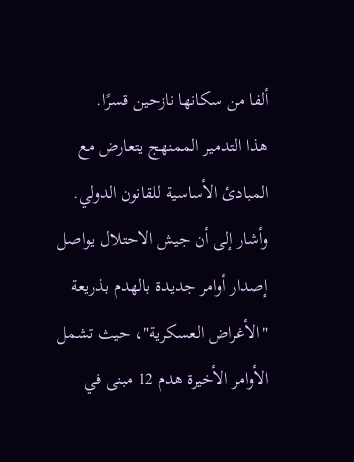ألفا من سكانها نازحين قسرًا.
هذا التدمير الممنهج يتعارض مع المبادئ الأساسية للقانون الدولي.
وأشار إلى أن جيش الاحتلال يواصل إصدار أوامر جديدة بالهدم بذريعة "الأغراض العسكرية"، حيث تشمل الأوامر الأخيرة هدم 12 مبنى في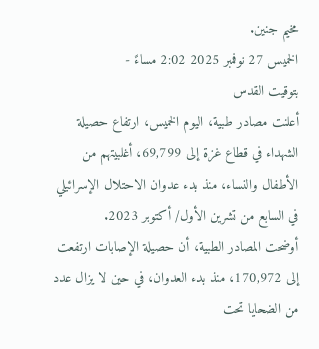مخيم جنين.
الخميس 27 نوفمبر 2025 2:02 مساءً -
بتوقيت القدس
أعلنت مصادر طبية، اليوم الخميس، ارتفاع حصيلة الشهداء في قطاع غزة إلى 69,799، أغلبيتهم من الأطفال والنساء، منذ بدء عدوان الاحتلال الإسرائيلي في السابع من تشرين الأول/ أكتوبر 2023.
أوضحت المصادر الطبية، أن حصيلة الإصابات ارتفعت إلى 170,972، منذ بدء العدوان، في حين لا يزال عدد من الضحايا تحت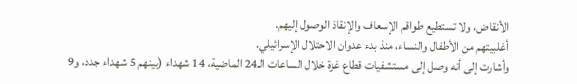الأنقاض، ولا تستطيع طواقم الإسعاف والإنقاذ الوصول إليهم.
أغلبيتهم من الأطفال والنساء، منذ بدء عدوان الاحتلال الإسرائيلي.
وأشارت إلى أنه وصل إلى مستشفيات قطاع غزة خلال الساعات الـ24 الماضية، 14 شهداء (بينهم 5 شهداء جدد، و9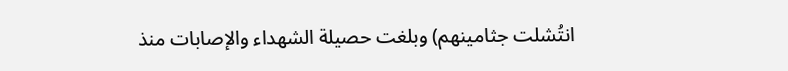انتُشلت جثامينهم) وبلغت حصيلة الشهداء والإصابات منذ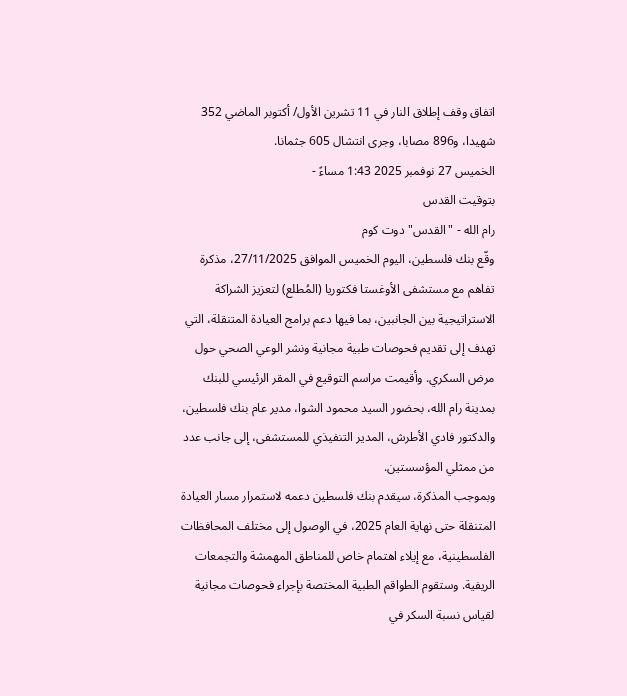اتفاق وقف إطلاق النار في 11 تشرين الأول/ أكتوبر الماضي 352 شهيدا، و896 مصابا، وجرى انتشال 605 جثمانا.
الخميس 27 نوفمبر 2025 1:43 مساءً -
بتوقيت القدس
رام الله - "القدس" دوت كوم
وقّع بنك فلسطين، اليوم الخميس الموافق 27/11/2025، مذكرة تفاهم مع مستشفى الأوغستا فكتوريا (المُطلع) لتعزيز الشراكة الاستراتيجية بين الجانبين، بما فيها دعم برامج العيادة المتنقلة، التي تهدف إلى تقديم فحوصات طبية مجانية ونشر الوعي الصحي حول مرض السكري. وأقيمت مراسم التوقيع في المقر الرئيسي للبنك بمدينة رام الله، بحضور السيد محمود الشوا، مدير عام بنك فلسطين، والدكتور فادي الأطرش، المدير التنفيذي للمستشفى، إلى جانب عدد من ممثلي المؤسستين.
وبموجب المذكرة، سيقدم بنك فلسطين دعمه لاستمرار مسار العيادة المتنقلة حتى نهاية العام 2025، في الوصول إلى مختلف المحافظات الفلسطينية، مع إيلاء اهتمام خاص للمناطق المهمشة والتجمعات الريفية. وستقوم الطواقم الطبية المختصة بإجراء فحوصات مجانية لقياس نسبة السكر في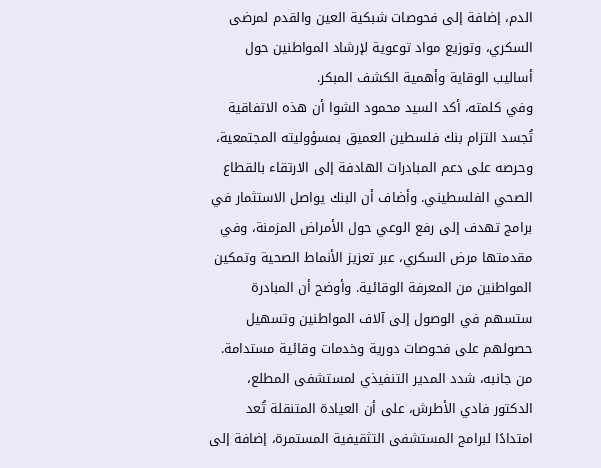الدم، إضافة إلى فحوصات شبكية العين والقدم لمرضى السكري، وتوزيع مواد توعوية لإرشاد المواطنين حول أساليب الوقاية وأهمية الكشف المبكر.
وفي كلمته، أكد السيد محمود الشوا أن هذه الاتفاقية تُجسد التزام بنك فلسطين العميق بمسؤوليته المجتمعية، وحرصه على دعم المبادرات الهادفة إلى الارتقاء بالقطاع الصحي الفلسطيني. وأضاف أن البنك يواصل الاستثمار في برامج تهدف إلى رفع الوعي حول الأمراض المزمنة، وفي مقدمتها مرض السكري، عبر تعزيز الأنماط الصحية وتمكين المواطنين من المعرفة الوقائية. وأوضح أن المبادرة ستسهم في الوصول إلى آلاف المواطنين وتسهيل حصولهم على فحوصات دورية وخدمات وقائية مستدامة.
من جانبه، شدد المدير التنفيذي لمستشفى المطلع، الدكتور فادي الأطرش، على أن العيادة المتنقلة تُعد امتدادًا لبرامج المستشفى التثقيفية المستمرة، إضافة إلى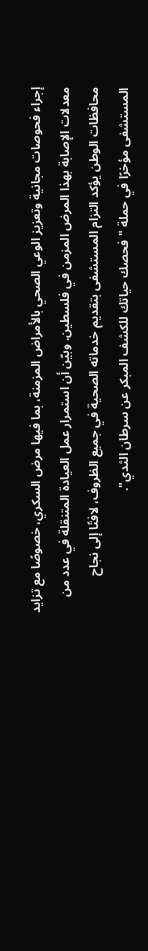إجراء فحوصات مجانية وتعزيز الوعي الصحي بالأمراض المزمنة، بما فيها مرض السكري، خصوصًا مع تزايد معدلات الإصابة بهذا المرض المزمن في فلسطين. وبيّن أن استمرار عمل العيادة المتنقلة في عدد من محافظات الوطن يؤكد التزام المستشفى بتقديم خدماته الصحية في جميع الظروف، لافتًا إلى نجاح المستشفى مؤخرًا في حملة "فحصك حياتك للكشف المبكر عن سرطان الثدي".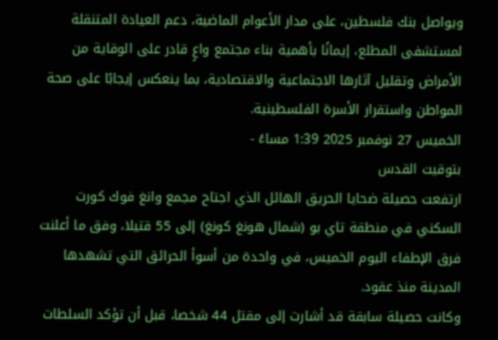ويواصل بنك فلسطين، على مدار الأعوام الماضية، دعم العيادة المتنقلة لمستشفى المطلع، إيمانًا بأهمية بناء مجتمع واعٍ قادر على الوقاية من الأمراض وتقليل آثارها الاجتماعية والاقتصادية، بما ينعكس إيجابًا على صحة المواطن واستقرار الأسرة الفلسطينية.
الخميس 27 نوفمبر 2025 1:39 مساءً -
بتوقيت القدس
ارتفعت حصيلة ضحايا الحريق الهائل الذي اجتاح مجمع وانغ فوك كورت السكني في منطقة تاي بو (شمال هونغ كونغ) إلى 55 قتيلا، وفق ما أعلنت فرق الإطفاء اليوم الخميس، في واحدة من أسوأ الحرائق التي تشهدها المدينة منذ عقود.
وكانت حصيلة سابقة قد أشارت إلى مقتل 44 شخصا، قبل أن تؤكد السلطات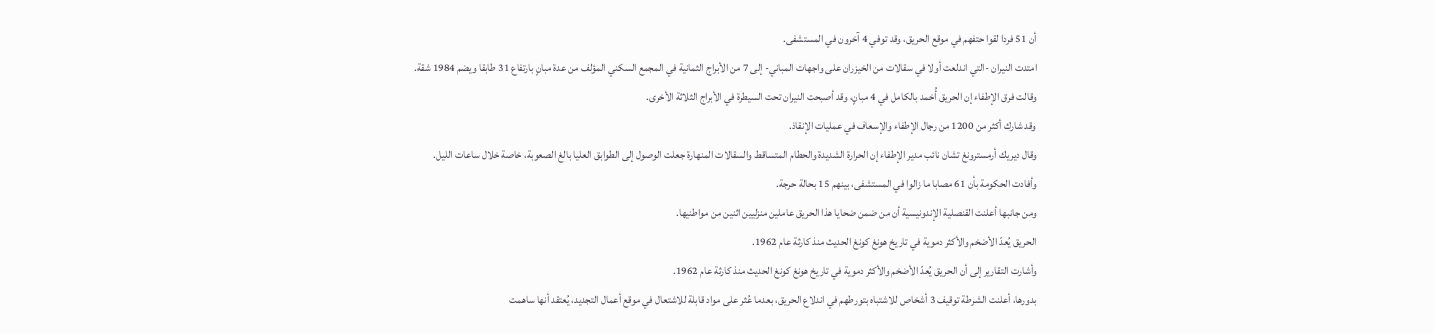أن 51 فردا لقوا حتفهم في موقع الحريق، وقد توفي 4 آخرون في المستشفى.
امتدت النيران -التي اندلعت أولا في سقالات من الخيزران على واجهات المباني- إلى 7 من الأبراج الثمانية في المجمع السكني المؤلف من عدة مبانٍ بارتفاع 31 طابقا ويضم 1984 شقة.
وقالت فرق الإطفاء إن الحريق أُخمد بالكامل في 4 مبانٍ، وقد أصبحت النيران تحت السيطرة في الأبراج الثلاثة الأخرى.
وقد شارك أكثر من 1200 من رجال الإطفاء والإسعاف في عمليات الإنقاذ.
وقال ديريك أرمسترونغ تشان نائب مدير الإطفاء إن الحرارة الشديدة والحطام المتساقط والسقالات المنهارة جعلت الوصول إلى الطوابق العليا بالغ الصعوبة، خاصة خلال ساعات الليل.
وأفادت الحكومة بأن 61 مصابا ما زالوا في المستشفى، بينهم 15 بحالة حرجة.
ومن جانبها أعلنت القنصلية الإندونيسية أن من ضمن ضحايا هذا الحريق عاملين منزليين اثنين من مواطنيها.
الحريق يُعدّ الأضخم والأكثر دموية في تاريخ هونغ كونغ الحديث منذ كارثة عام 1962.
وأشارت التقارير إلى أن الحريق يُعدّ الأضخم والأكثر دموية في تاريخ هونغ كونغ الحديث منذ كارثة عام 1962.
بدورها، أعلنت الشرطة توقيف 3 أشخاص للاشتباه بتورطهم في اندلاع الحريق، بعدما عُثر على مواد قابلة للاشتعال في موقع أعمال التجديد، يُعتقد أنها ساهمت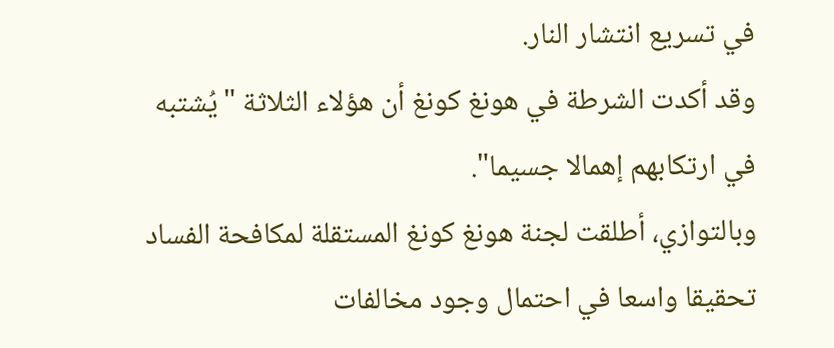في تسريع انتشار النار.
وقد أكدت الشرطة في هونغ كونغ أن هؤلاء الثلاثة "يُشتبه في ارتكابهم إهمالا جسيما".
وبالتوازي، أطلقت لجنة هونغ كونغ المستقلة لمكافحة الفساد تحقيقا واسعا في احتمال وجود مخالفات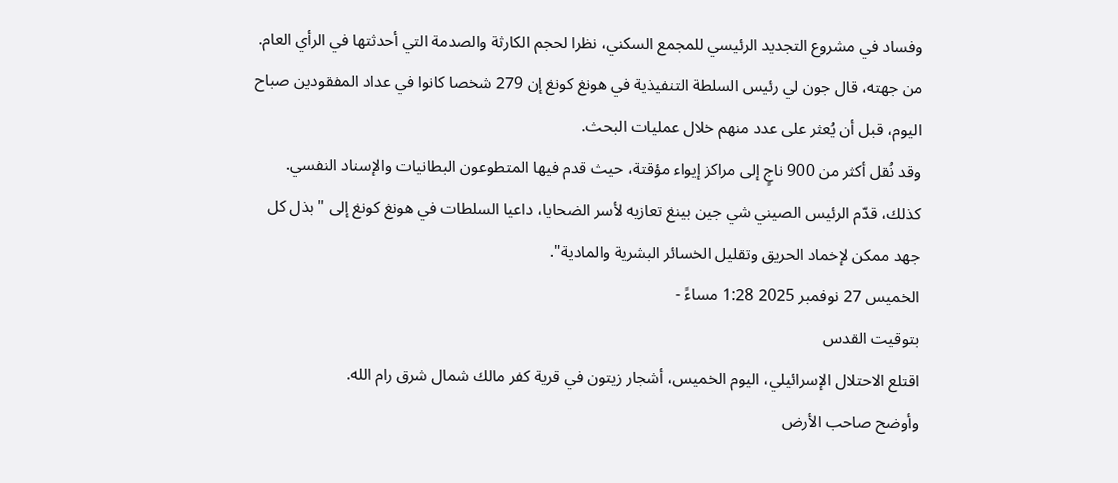وفساد في مشروع التجديد الرئيسي للمجمع السكني، نظرا لحجم الكارثة والصدمة التي أحدثتها في الرأي العام.
من جهته، قال جون لي رئيس السلطة التنفيذية في هونغ كونغ إن 279 شخصا كانوا في عداد المفقودين صباح اليوم، قبل أن يُعثر على عدد منهم خلال عمليات البحث.
وقد نُقل أكثر من 900 ناجٍ إلى مراكز إيواء مؤقتة، حيث قدم فيها المتطوعون البطانيات والإسناد النفسي.
كذلك، قدّم الرئيس الصيني شي جين بينغ تعازيه لأسر الضحايا، داعيا السلطات في هونغ كونغ إلى "بذل كل جهد ممكن لإخماد الحريق وتقليل الخسائر البشرية والمادية".
الخميس 27 نوفمبر 2025 1:28 مساءً -
بتوقيت القدس
اقتلع الاحتلال الإسرائيلي، اليوم الخميس، أشجار زيتون في قرية كفر مالك شمال شرق رام الله.
وأوضح صاحب الأرض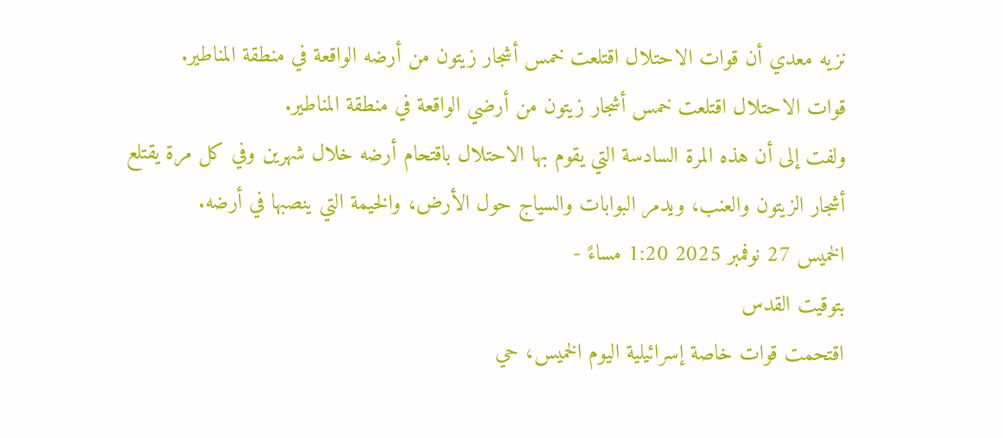نزيه معدي أن قوات الاحتلال اقتلعت خمس أشجار زيتون من أرضه الواقعة في منطقة المناطير.
قوات الاحتلال اقتلعت خمس أشجار زيتون من أرضي الواقعة في منطقة المناطير.
ولفت إلى أن هذه المرة السادسة التي يقوم بها الاحتلال باقتحام أرضه خلال شهرين وفي كل مرة يقتلع أشجار الزيتون والعنب، ويدمر البوابات والسياج حول الأرض، والخيمة التي ينصبها في أرضه.
الخميس 27 نوفمبر 2025 1:20 مساءً -
بتوقيت القدس
اقتحمت قوات خاصة إسرائيلية اليوم الخميس، حي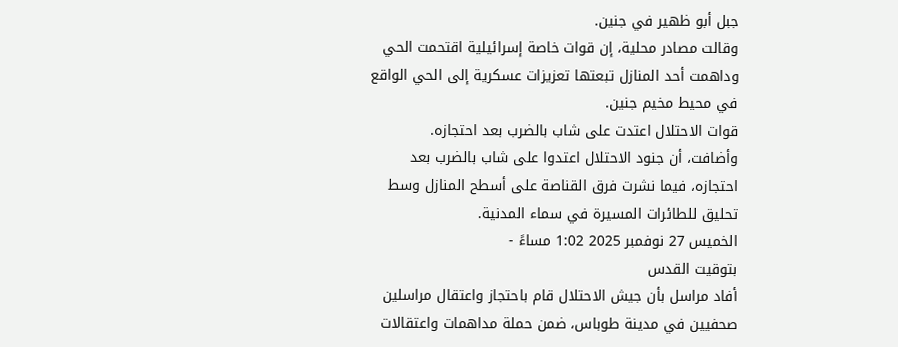جبل أبو ظهير في جنين.
وقالت مصادر محلية، إن قوات خاصة إسرائيلية اقتحمت الحي وداهمت أحد المنازل تبعتها تعزيزات عسكرية إلى الحي الواقع في محيط مخيم جنين.
قوات الاحتلال اعتدت على شاب بالضرب بعد احتجازه.
وأضافت، أن جنود الاحتلال اعتدوا على شاب بالضرب بعد احتجازه، فيما نشرت فرق القناصة على أسطح المنازل وسط تحليق للطائرات المسيرة في سماء المدنية.
الخميس 27 نوفمبر 2025 1:02 مساءً -
بتوقيت القدس
أفاد مراسل بأن جيش الاحتلال قام باحتجاز واعتقال مراسلين صحفيين في مدينة طوباس، ضمن حملة مداهمات واعتقالات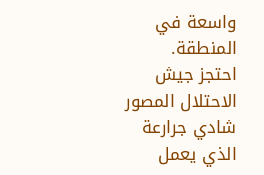واسعة في المنطقة.
احتجز جيش الاحتلال المصور شادي جرارعة الذي يعمل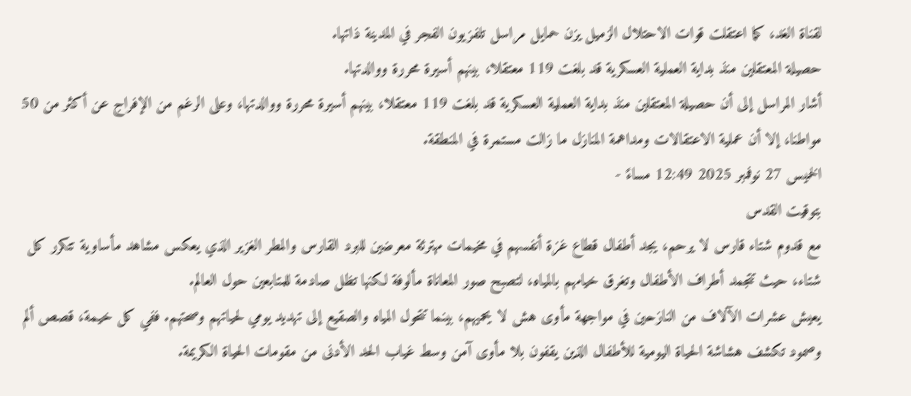لقناة الغد، كما اعتقلت قوات الاحتلال الزميل يزن حمايل مراسل تلفزيون الفجر في المدينة ذاتها.
حصيلة المعتقلين منذ بداية العملية العسكرية قد بلغت 119 معتقلا، بينهم أسيرة محررة ووالدتها.
أشار المراسل إلى أن حصيلة المعتقلين منذ بداية العملية العسكرية قد بلغت 119 معتقلا، بينهم أسيرة محررة ووالدتها، وعلى الرغم من الإفراج عن أكثر من 50 مواطنا، إلا أن عملية الاعتقالات ومداهمة المنازل ما زالت مستمرة في المنطقة.
الخميس 27 نوفمبر 2025 12:49 مساءً -
بتوقيت القدس
مع قدوم شتاء قارس لا يرحم، يجد أطفال قطاع غزة أنفسهم في مخيمات مهترئة معرضين للبرد القارس والمطر الغزير الذي يعكس مشاهد مأساوية تتكرر كل شتاء، حيث تتجمد أطراف الأطفال وتغرق خيامهم بالمياه، لتصبح صور المعاناة مألوفة لكنها تظل صادمة للمتابعين حول العالم.
يعيش عشرات الآلاف من النازحين في مواجهة مأوى هش لا يحميهم، بينما تتحول المياه والصقيع إلى تهديد يومي لحياتهم وصحتهم. ففي كل خيمة، قصص ألم وصمود تكشف هشاشة الحياة اليومية للأطفال الذين يقفون بلا مأوى آمن وسط غياب الحد الأدنى من مقومات الحياة الكريمة.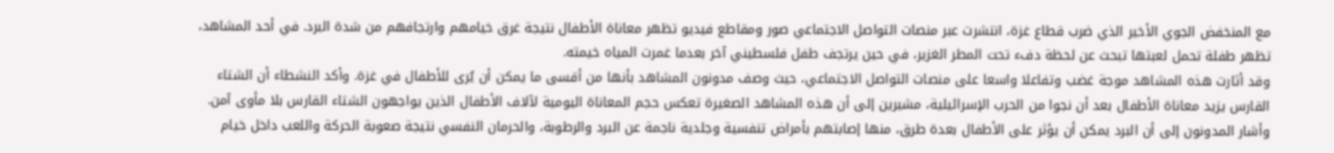مع المنخفض الجوي الأخير الذي ضرب قطاع غزة، انتشرت عبر منصات التواصل الاجتماعي صور ومقاطع فيديو تظهر معاناة الأطفال نتيجة غرق خيامهم وارتجافهم من شدة البرد. في أحد المشاهد، تظهر طفلة تحمل لعبتها تبحث عن لحظة دفء تحت المطر الغزير، في حين يرتجف طفل فلسطيني آخر بعدما غمرت المياه خيمته.
وقد أثارت هذه المشاهد موجة غضب وتفاعلا واسعا على منصات التواصل الاجتماعي، حيث وصف مدونون المشاهد بأنها من أقسى ما يمكن أن يُرى للأطفال في غزة. وأكد النشطاء أن الشتاء القارس يزيد معاناة الأطفال بعد أن نجوا من الحرب الإسرائيلية، مشيرين إلى أن هذه المشاهد الصغيرة تعكس حجم المعاناة اليومية لآلاف الأطفال الذين يواجهون الشتاء القارس بلا مأوى آمن.
وأشار المدونون إلى أن البرد يمكن أن يؤثر على الأطفال بعدة طرق، منها إصابتهم بأمراض تنفسية وجلدية ناجمة عن البرد والرطوبة، والحرمان النفسي نتيجة صعوبة الحركة واللعب داخل خيام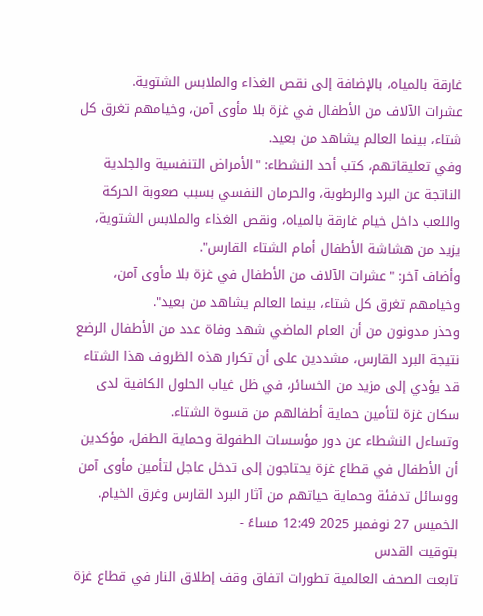غارقة بالمياه، بالإضافة إلى نقص الغذاء والملابس الشتوية.
عشرات الآلاف من الأطفال في غزة بلا مأوى آمن، وخيامهم تغرق كل شتاء، بينما العالم يشاهد من بعيد.
وفي تعليقاتهم، كتب أحد النشطاء: "الأمراض التنفسية والجلدية الناتجة عن البرد والرطوبة، والحرمان النفسي بسبب صعوبة الحركة واللعب داخل خيام غارقة بالمياه، ونقص الغذاء والملابس الشتوية، يزيد من هشاشة الأطفال أمام الشتاء القارس".
وأضاف آخر: "عشرات الآلاف من الأطفال في غزة بلا مأوى آمن، وخيامهم تغرق كل شتاء، بينما العالم يشاهد من بعيد".
وحذر مدونون من أن العام الماضي شهد وفاة عدد من الأطفال الرضع نتيجة البرد القارس، مشددين على أن تكرار هذه الظروف هذا الشتاء قد يؤدي إلى مزيد من الخسائر، في ظل غياب الحلول الكافية لدى سكان غزة لتأمين حماية أطفالهم من قسوة الشتاء.
وتساءل النشطاء عن دور مؤسسات الطفولة وحماية الطفل، مؤكدين أن الأطفال في قطاع غزة يحتاجون إلى تدخل عاجل لتأمين مأوى آمن ووسائل تدفئة وحماية حياتهم من آثار البرد القارس وغرق الخيام.
الخميس 27 نوفمبر 2025 12:49 مساءً -
بتوقيت القدس
تابعت الصحف العالمية تطورات اتفاق وقف إطلاق النار في قطاع غزة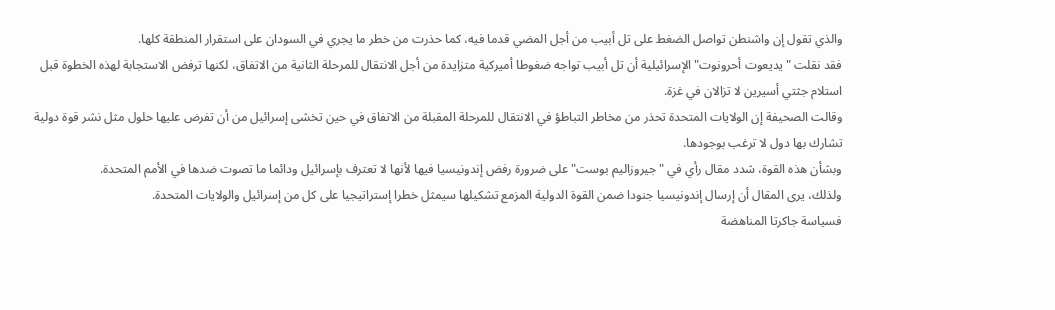والذي تقول إن واشنطن تواصل الضغط على تل أبيب من أجل المضي قدما فيه، كما حذرت من خطر ما يجري في السودان على استقرار المنطقة كلها.
فقد نقلت "يديعوت أحرونوت" الإسرائيلية أن تل أبيب تواجه ضغوطا أميركية متزايدة من أجل الانتقال للمرحلة الثانية من الاتفاق، لكنها ترفض الاستجابة لهذه الخطوة قبل استلام جثتي أسيرين لا تزالان في غزة.
وقالت الصحيفة إن الولايات المتحدة تحذر من مخاطر التباطؤ في الانتقال للمرحلة المقبلة من الاتفاق في حين تخشى إسرائيل من أن تفرض عليها حلول مثل نشر قوة دولية تشارك بها دول لا ترغب بوجودها.
وبشأن هذه القوة، شدد مقال رأي في "جيروزاليم بوست" على ضرورة رفض إندونيسيا فيها لأنها لا تعترف بإسرائيل ودائما ما تصوت ضدها في الأمم المتحدة.
ولذلك، يرى المقال أن إرسال إندونيسيا جنودا ضمن القوة الدولية المزمع تشكيلها سيمثل خطرا إستراتيجيا على كل من إسرائيل والولايات المتحدة.
فسياسة جاكرتا المناهضة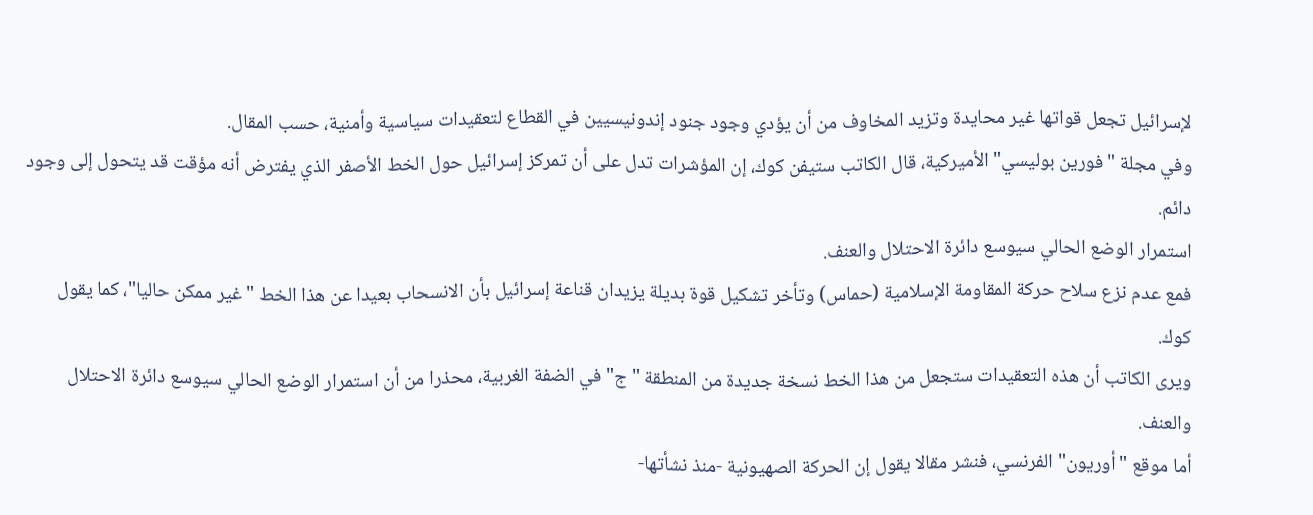لإسرائيل تجعل قواتها غير محايدة وتزيد المخاوف من أن يؤدي وجود جنود إندونيسيين في القطاع لتعقيدات سياسية وأمنية، حسب المقال.
وفي مجلة "فورين بوليسي" الأميركية، قال الكاتب ستيفن كوك، إن المؤشرات تدل على أن تمركز إسرائيل حول الخط الأصفر الذي يفترض أنه مؤقت قد يتحول إلى وجود دائم.
استمرار الوضع الحالي سيوسع دائرة الاحتلال والعنف.
فمع عدم نزع سلاح حركة المقاومة الإسلامية (حماس) وتأخر تشكيل قوة بديلة يزيدان قناعة إسرائيل بأن الانسحاب بعيدا عن هذا الخط "غير ممكن حاليا"، كما يقول كوك.
ويرى الكاتب أن هذه التعقيدات ستجعل من هذا الخط نسخة جديدة من المنطقة "ج" في الضفة الغربية، محذرا من أن استمرار الوضع الحالي سيوسع دائرة الاحتلال والعنف.
أما موقع "أوريون" الفرنسي، فنشر مقالا يقول إن الحركة الصهيونية -منذ نشأتها-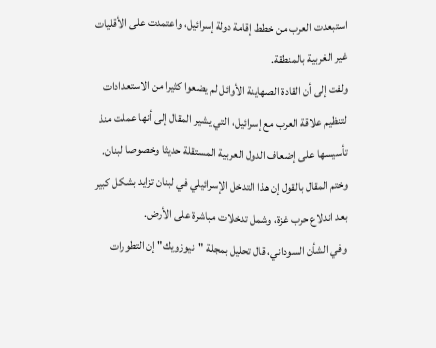استبعدت العرب من خطط إقامة دولة إسرائيل، واعتمدت على الأقليات غير الغربية بالمنطقة.
ولفت إلى أن القادة الصهاينة الأوائل لم يضعوا كثيرا من الاستعدادات لتنظيم علاقة العرب مع إسرائيل، التي يشير المقال إلى أنها عملت منذ تأسيسها على إضعاف الدول العربية المستقلة حديثا وخصوصا لبنان.
وختم المقال بالقول إن هذا التدخل الإسرائيلي في لبنان تزايد بشكل كبير بعد اندلاع حرب غزة، وشمل تدخلات مباشرة على الأرض.
وفي الشأن السوداني، قال تحليل بمجلة "نيوزويك" إن التطورات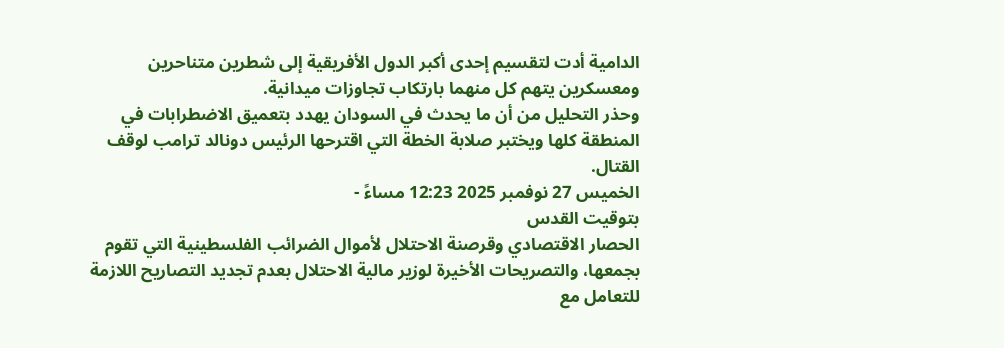الدامية أدت لتقسيم إحدى أكبر الدول الأفريقية إلى شطرين متناحرين ومعسكرين يتهم كل منهما بارتكاب تجاوزات ميدانية.
وحذر التحليل من أن ما يحدث في السودان يهدد بتعميق الاضطرابات في المنطقة كلها ويختبر صلابة الخطة التي اقترحها الرئيس دونالد ترامب لوقف القتال.
الخميس 27 نوفمبر 2025 12:23 مساءً -
بتوقيت القدس
الحصار الاقتصادي وقرصنة الاحتلال لأموال الضرائب الفلسطينية التي تقوم بجمعها، والتصريحات الأخيرة لوزير مالية الاحتلال بعدم تجديد التصاريح اللازمة للتعامل مع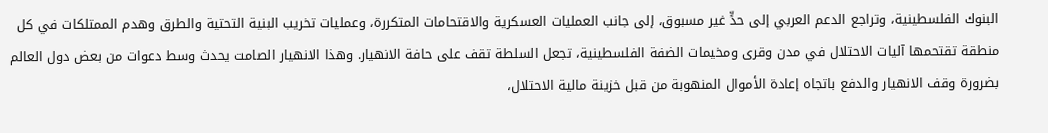البنوك الفلسطينية، وتراجع الدعم العربي إلى حدٍّ غير مسبوق، إلى جانب العمليات العسكرية والاقتحامات المتكررة، وعمليات تخريب البنية التحتية والطرق وهدم الممتلكات في كل منطقة تقتحمها آليات الاحتلال في مدن وقرى ومخيمات الضفة الفلسطينية، تجعل السلطة تقف على حافة الانهيار. وهذا الانهيار الصامت يحدث وسط دعوات من بعض دول العالم بضرورة وقف الانهيار والدفع باتجاه إعادة الأموال المنهوبة من قبل خزينة مالية الاحتلال،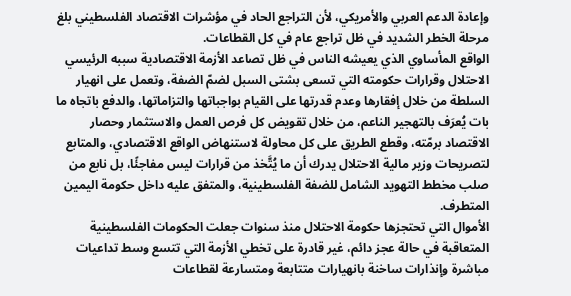وإعادة الدعم العربي والأمريكي، لأن التراجع الحاد في مؤشرات الاقتصاد الفلسطيني بلغ مرحلة الخطر الشديد في ظل تراجع عام في كل القطاعات.
الواقع المأساوي الذي يعيشه الناس في ظل تصاعد الأزمة الاقتصادية سببه الرئيسي الاحتلال وقرارات حكومته التي تسعى بشتى السبل لضمّ الضفة، وتعمل على انهيار السلطة من خلال إفقارها وعدم قدرتها على القيام بواجباتها والتزاماتها، والدفع باتجاه ما بات يُعرَف بالتهجير الناعم، من خلال تقويض كل فرص العمل والاستثمار وحصار الاقتصاد برمّته، وقطع الطريق على كل محاولة لاستنهاض الواقع الاقتصادي، والمتابع لتصريحات وزير مالية الاحتلال يدرك أن ما يُتَّخذ من قرارات ليس مفاجئًا، بل نابع من صلب مخطط التهويد الشامل للضفة الفلسطينية، والمتفق عليه داخل حكومة اليمين المتطرف.
الأموال التي تحتجزها حكومة الاحتلال منذ سنوات جعلت الحكومات الفلسطينية المتعاقبة في حالة عجز دائم، غير قادرة على تخطي الأزمة التي تتسع وسط تداعيات مباشرة وإنذارات ساخنة بانهيارات متتابعة ومتسارعة لقطاعات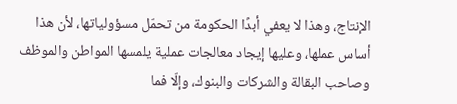الإنتاج، وهذا لا يعفي أبدًا الحكومة من تحمّل مسؤولياتها، لأن هذا أساس عملها، وعليها إيجاد معالجات عملية يلمسها المواطن والموظف وصاحب البقالة والشركات والبنوك، وإلّا فما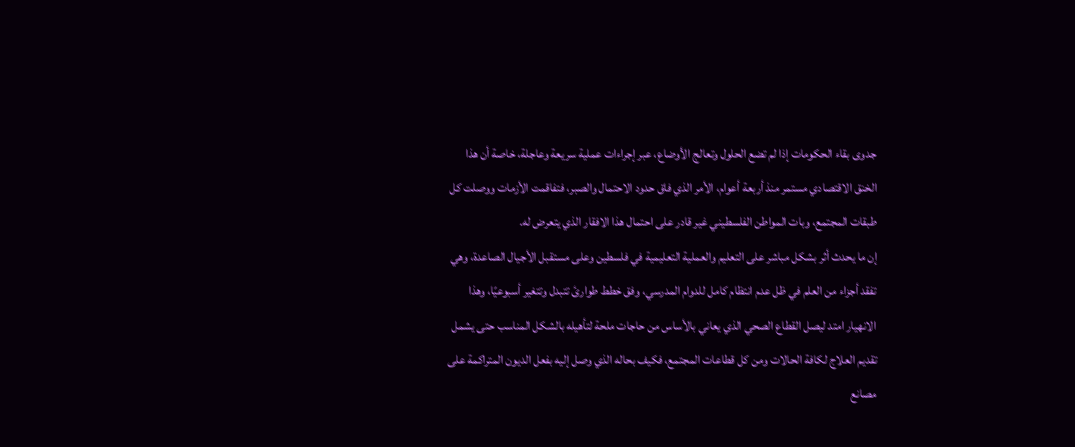جدوى بقاء الحكومات إذا لم تضع الحلول وتعالج الأوضاع، عبر إجراءات عملية سريعة وعاجلة، خاصة أن هذا الخنق الاقتصادي مستمر منذ أربعة أعوام، الأمر الذي فاق حدود الاحتمال والصبر، فتفاقمت الأزمات ووصلت كل طبقات المجتمع، وبات المواطن الفلسطيني غير قادر على احتمال هذا الافقار الذي يتعرض له.
إن ما يحدث أثر بشكل مباشر على التعليم والعملية التعليمية في فلسطين وعلى مستقبل الأجيال الصاعدة، وهي تفقد أجزاء من العلم في ظل عدم انتظام كامل للدوام المدرسي، وفق خطط طوارئ تتبدل وتتغير أسبوعيًا، وهذا الانهيار امتد ليصل القطاع الصحي الذي يعاني بالأساس من حاجات ملحة لتأهيله بالشكل المناسب حتى يشمل تقديم العلاج لكافة الحالات ومن كل قطاعات المجتمع، فكيف بحاله الذي وصل إليه بفعل الديون المتراكمة على مصانع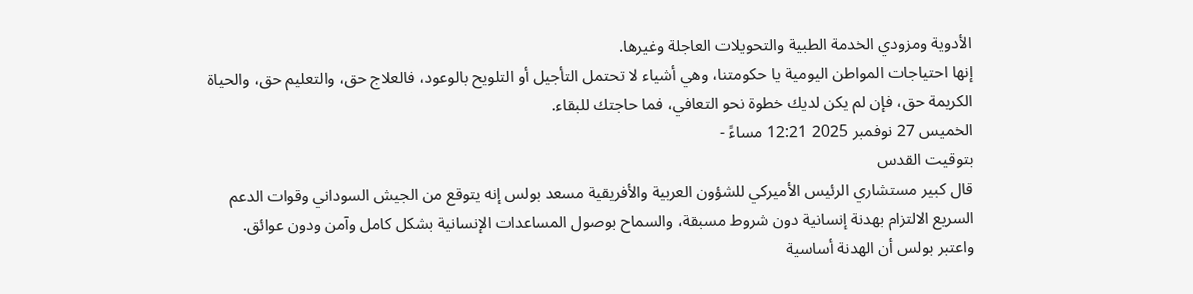الأدوية ومزودي الخدمة الطبية والتحويلات العاجلة وغيرها.
إنها احتياجات المواطن اليومية يا حكومتنا، وهي أشياء لا تحتمل التأجيل أو التلويح بالوعود، فالعلاج حق، والتعليم حق، والحياة الكريمة حق، فإن لم يكن لديك خطوة نحو التعافي، فما حاجتك للبقاء.
الخميس 27 نوفمبر 2025 12:21 مساءً -
بتوقيت القدس
قال كبير مستشاري الرئيس الأميركي للشؤون العربية والأفريقية مسعد بولس إنه يتوقع من الجيش السوداني وقوات الدعم السريع الالتزام بهدنة إنسانية دون شروط مسبقة، والسماح بوصول المساعدات الإنسانية بشكل كامل وآمن ودون عوائق.
واعتبر بولس أن الهدنة أساسية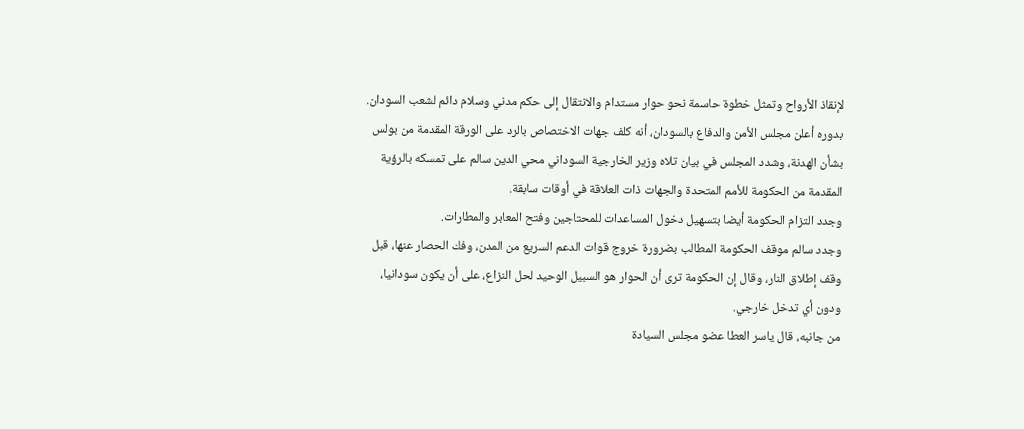لإنقاذ الأرواح وتمثل خطوة حاسمة نحو حوار مستدام والانتقال إلى حكم مدني وسلام دائم لشعب السودان.
بدوره أعلن مجلس الأمن والدفاع بالسودان، أنه كلف جهات الاختصاص بالرد على الورقة المقدمة من بولس بشأن الهدنة، وشدد المجلس في بيان تلاه وزير الخارجية السوداني محي الدين سالم على تمسكه بالرؤية المقدمة من الحكومة للأمم المتحدة والجهات ذات العلاقة في أوقات سابقة.
وجدد التزام الحكومة أيضا بتسهيل دخول المساعدات للمحتاجين وفتح المعابر والمطارات.
وجدد سالم موقف الحكومة المطالب بضرورة خروج قوات الدعم السريع من المدن، وفك الحصار عنها، قبل وقف إطلاق النار، وقال إن الحكومة ترى أن الحوار هو السبيل الوحيد لحل النزاع، على أن يكون سودانيا، ودون أي تدخل خارجي.
من جانبه، قال ياسر العطا عضو مجلس السيادة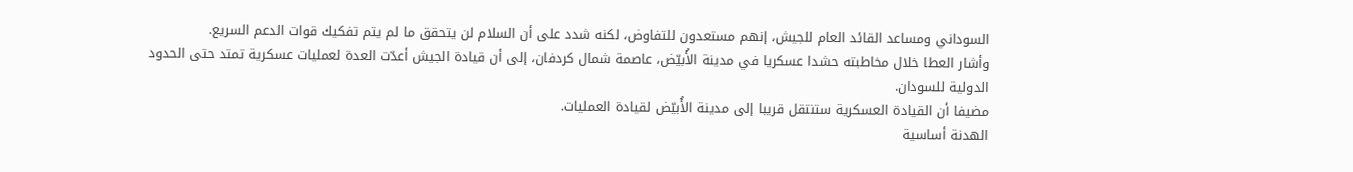السوداني ومساعد القائد العام للجيش، إنهم مستعدون للتفاوض، لكنه شدد على أن السلام لن يتحقق ما لم يتم تفكيك قوات الدعم السريع.
وأشار العطا خلال مخاطبته حشدا عسكريا في مدينة الأُبيّض، عاصمة شمال كردفان، إلى أن قيادة الجيش أعدّت العدة لعمليات عسكرية تمتد حتى الحدود الدولية للسودان.
مضيفا أن القيادة العسكرية ستنتقل قريبا إلى مدينة الأُبيّض لقيادة العمليات.
الهدنة أساسية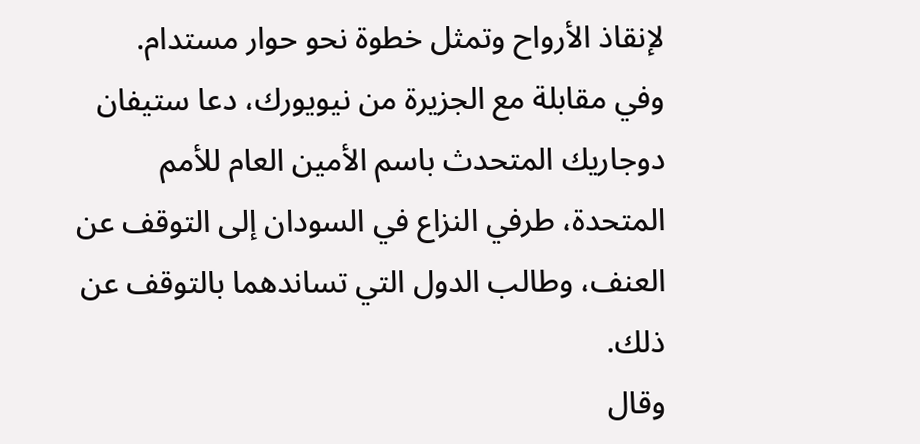لإنقاذ الأرواح وتمثل خطوة نحو حوار مستدام.
وفي مقابلة مع الجزيرة من نيويورك، دعا ستيفان دوجاريك المتحدث باسم الأمين العام للأمم المتحدة، طرفي النزاع في السودان إلى التوقف عن العنف، وطالب الدول التي تساندهما بالتوقف عن ذلك.
وقال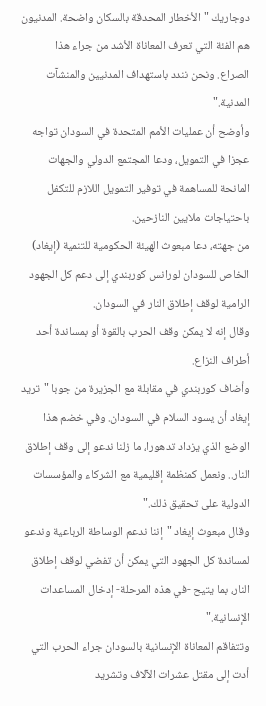دوجاريك "الأخطار المحدقة بالسكان واضحة. المدنيون هم الفئة التي تعرف المعاناة الأشد من جراء هذا الصراع. ونحن نندد باستهداف المدنيين والمنشآت المدنية."
وأوضح أن عمليات الأمم المتحدة في السودان تواجه عجزا في التمويل، ودعا المجتمع الدولي والجهات المانحة للمساهمة في توفير التمويل اللازم للتكفل باحتياجات ملايين النازحين.
من جهته، دعا مبعوث الهيئة الحكومية للتنمية (إيغاد) الخاص للسودان لورانس كوربندي إلى دعم كل الجهود الرامية لوقف إطلاق النار في السودان.
وقال إنه لا يمكن وقف الحرب بالقوة أو بمساندة أحد أطراف النزاع.
وأضاف كوربندي في مقابلة مع الجزيرة من جوبا "تريد إيغاد أن يسود السلام في السودان. وفي خضم هذا الوضع الذي يزداد تدهورا، ما زلنا ندعو إلى وقف إطلاق النار.. ونعمل كمنظمة إقليمية مع الشركاء والمؤسسات الدولية على تحقيق ذلك."
وقال مبعوث إيغاد "إننا ندعم الوساطة الرباعية وندعو لمساندة كل الجهود التي يمكن أن تفضي لوقف إطلاق النار، بما يتيح -في هذه المرحلة- إدخال المساعدات الإنسانية."
وتتفاقم المعاناة الإنسانية بالسودان جراء الحرب التي أدت إلى مقتل عشرات الآلاف وتشريد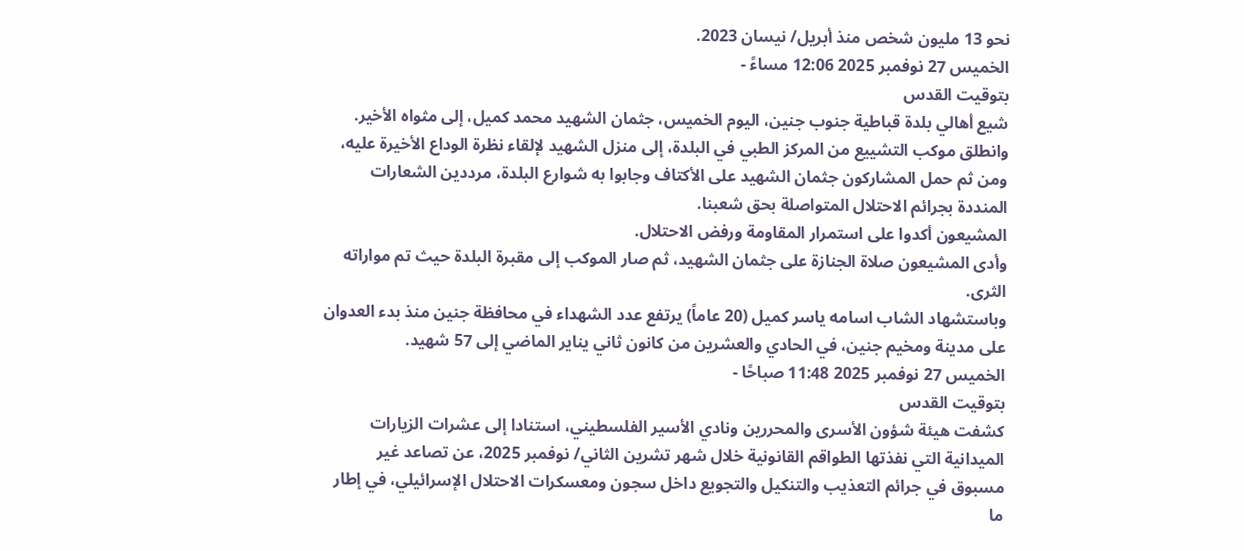نحو 13 مليون شخص منذ أبريل/ نيسان 2023.
الخميس 27 نوفمبر 2025 12:06 مساءً -
بتوقيت القدس
شيع أهالي بلدة قباطية جنوب جنين، اليوم الخميس، جثمان الشهيد محمد كميل، إلى مثواه الأخير.
وانطلق موكب التشييع من المركز الطبي في البلدة، إلى منزل الشهيد لإلقاء نظرة الوداع الأخيرة عليه، ومن ثم حمل المشاركون جثمان الشهيد على الأكتاف وجابوا به شوارع البلدة، مرددين الشعارات المنددة بجرائم الاحتلال المتواصلة بحق شعبنا.
المشيعون أكدوا على استمرار المقاومة ورفض الاحتلال.
وأدى المشيعون صلاة الجنازة على جثمان الشهيد، ثم صار الموكب إلى مقبرة البلدة حيث تم مواراته الثرى.
وباستشهاد الشاب اسامه ياسر كميل (20 عاماً) يرتفع عدد الشهداء في محافظة جنين منذ بدء العدوان على مدينة ومخيم جنين، في الحادي والعشرين من كانون ثاني يناير الماضي إلى 57 شهيد.
الخميس 27 نوفمبر 2025 11:48 صباحًا -
بتوقيت القدس
كشفت هيئة شؤون الأسرى والمحررين ونادي الأسير الفلسطيني، استنادا إلى عشرات الزيارات الميدانية التي نفذتها الطواقم القانونية خلال شهر تشرين الثاني/ نوفمبر 2025، عن تصاعد غير مسبوق في جرائم التعذيب والتنكيل والتجويع داخل سجون ومعسكرات الاحتلال الإسرائيلي، في إطار ما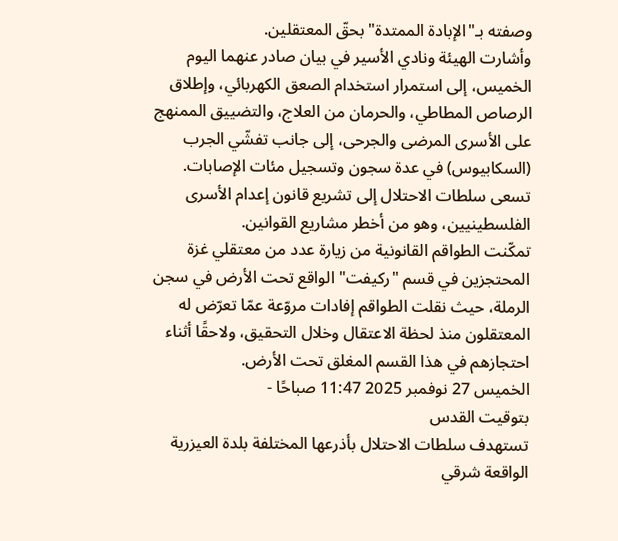وصفته بـ"الإبادة الممتدة" بحقّ المعتقلين.
وأشارت الهيئة ونادي الأسير في بيان صادر عنهما اليوم الخميس، إلى استمرار استخدام الصعق الكهربائي، وإطلاق الرصاص المطاطي، والحرمان من العلاج، والتضييق الممنهج على الأسرى المرضى والجرحى، إلى جانب تفشّي الجرب (السكابيوس) في عدة سجون وتسجيل مئات الإصابات.
تسعى سلطات الاحتلال إلى تشريع قانون إعدام الأسرى الفلسطينيين، وهو من أخطر مشاريع القوانين.
تمكّنت الطواقم القانونية من زيارة عدد من معتقلي غزة المحتجزين في قسم "ركيفت" الواقع تحت الأرض في سجن الرملة، حيث نقلت الطواقم إفادات مروّعة عمّا تعرّض له المعتقلون منذ لحظة الاعتقال وخلال التحقيق، ولاحقًا أثناء احتجازهم في هذا القسم المغلق تحت الأرض.
الخميس 27 نوفمبر 2025 11:47 صباحًا -
بتوقيت القدس
تستهدف سلطات الاحتلال بأذرعها المختلفة بلدة العيزرية الواقعة شرقي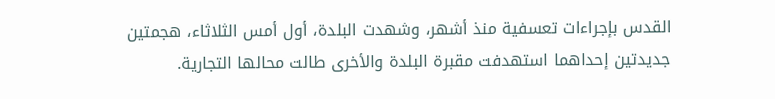القدس بإجراءات تعسفية منذ أشهر، وشهدت البلدة، أول أمس الثلاثاء، هجمتين جديدتين إحداهما استهدفت مقبرة البلدة والأخرى طالت محالها التجارية.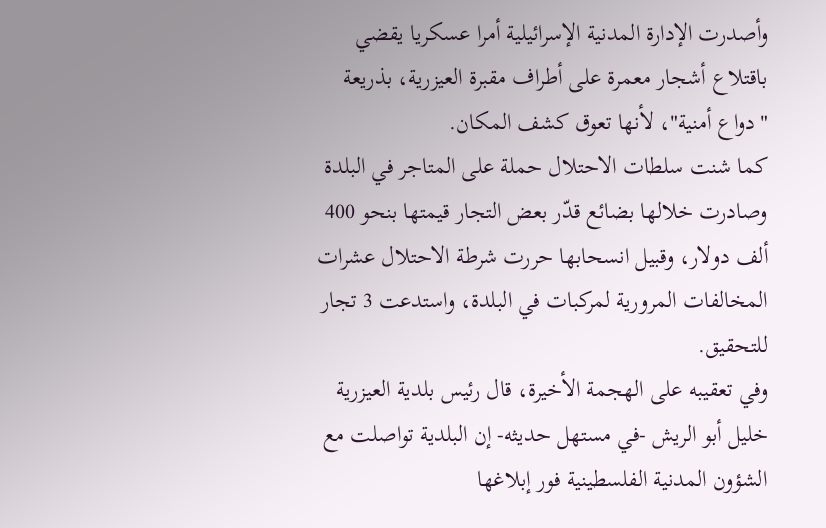وأصدرت الإدارة المدنية الإسرائيلية أمرا عسكريا يقضي باقتلاع أشجار معمرة على أطراف مقبرة العيزرية، بذريعة "دواع أمنية"، لأنها تعوق كشف المكان.
كما شنت سلطات الاحتلال حملة على المتاجر في البلدة وصادرت خلالها بضائع قدّر بعض التجار قيمتها بنحو 400 ألف دولار، وقبيل انسحابها حررت شرطة الاحتلال عشرات المخالفات المرورية لمركبات في البلدة، واستدعت 3 تجار للتحقيق.
وفي تعقيبه على الهجمة الأخيرة، قال رئيس بلدية العيزرية خليل أبو الريش -في مستهل حديثه- إن البلدية تواصلت مع الشؤون المدنية الفلسطينية فور إبلاغها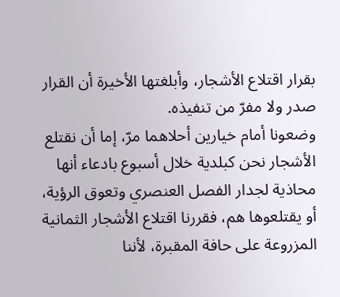بقرار اقتلاع الأشجار، وأبلغتها الأخيرة أن القرار صدر ولا مفرّ من تنفيذه.
وضعونا أمام خيارين أحلاهما مرّ، إما أن نقتلع الأشجار نحن كبلدية خلال أسبوع بادعاء أنها محاذية لجدار الفصل العنصري وتعوق الرؤية، أو يقتلعوها هم، فقررنا اقتلاع الأشجار الثمانية المزروعة على حافة المقبرة، لأننا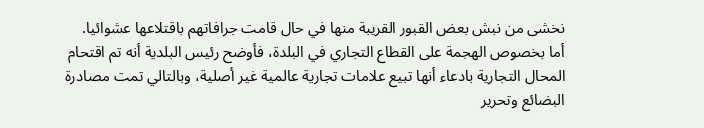نخشى من نبش بعض القبور القريبة منها في حال قامت جرافاتهم باقتلاعها عشوائيا.
أما بخصوص الهجمة على القطاع التجاري في البلدة، فأوضح رئيس البلدية أنه تم اقتحام المحال التجارية بادعاء أنها تبيع علامات تجارية عالمية غير أصلية، وبالتالي تمت مصادرة البضائع وتحرير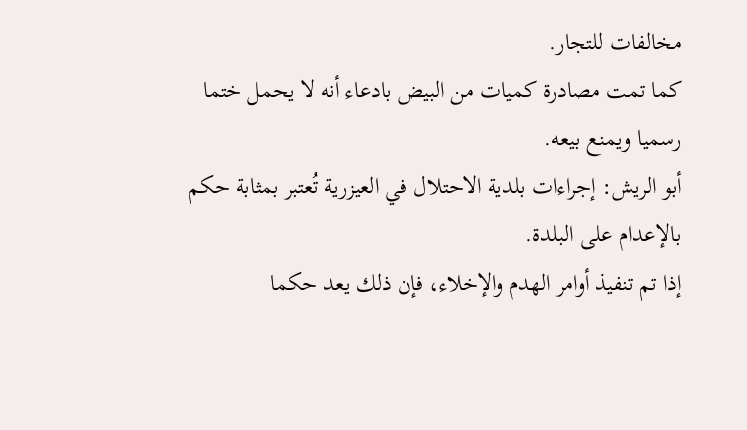مخالفات للتجار.
كما تمت مصادرة كميات من البيض بادعاء أنه لا يحمل ختما رسميا ويمنع بيعه.
أبو الريش: إجراءات بلدية الاحتلال في العيزرية تُعتبر بمثابة حكم بالإعدام على البلدة.
إذا تم تنفيذ أوامر الهدم والإخلاء، فإن ذلك يعد حكما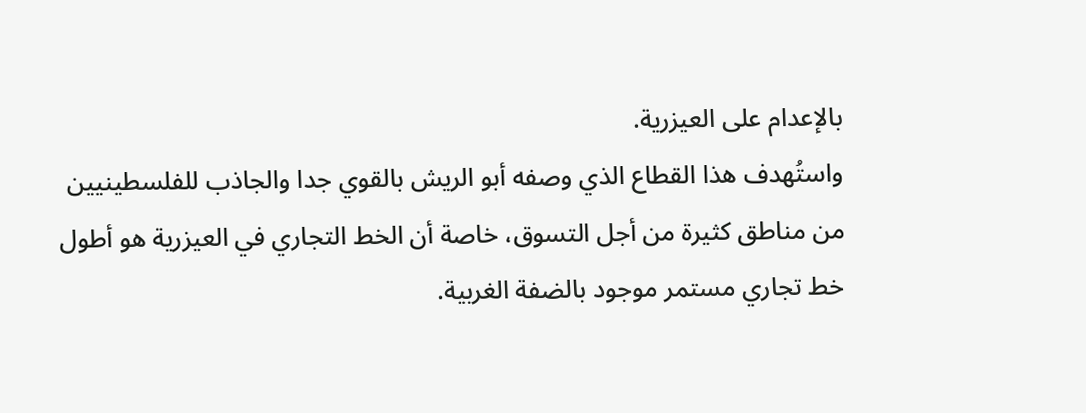بالإعدام على العيزرية.
واستُهدف هذا القطاع الذي وصفه أبو الريش بالقوي جدا والجاذب للفلسطينيين من مناطق كثيرة من أجل التسوق، خاصة أن الخط التجاري في العيزرية هو أطول خط تجاري مستمر موجود بالضفة الغربية.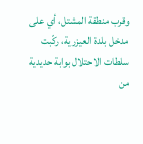وقرب منطقة المشتل، أي على مدخل بلدة العيزرية، ركّبت سلطات الاحتلال بوابة حديدية من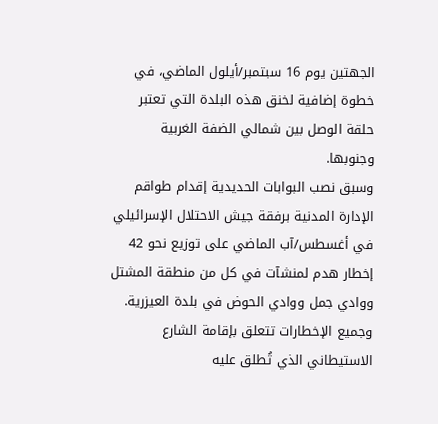الجهتين يوم 16 سبتمبر/أيلول الماضي، في خطوة إضافية لخنق هذه البلدة التي تعتبر حلقة الوصل بين شمالي الضفة الغربية وجنوبها.
وسبق نصب البوابات الحديدية إقدام طواقم الإدارة المدنية برفقة جيش الاحتلال الإسرائيلي في أغسطس/آب الماضي على توزيع نحو 42 إخطار هدم لمنشآت في كل من منطقة المشتل ووادي جمل ووادي الحوض في بلدة العيزرية.
وجميع الإخطارات تتعلق بإقامة الشارع الاستيطاني الذي تُطلق عليه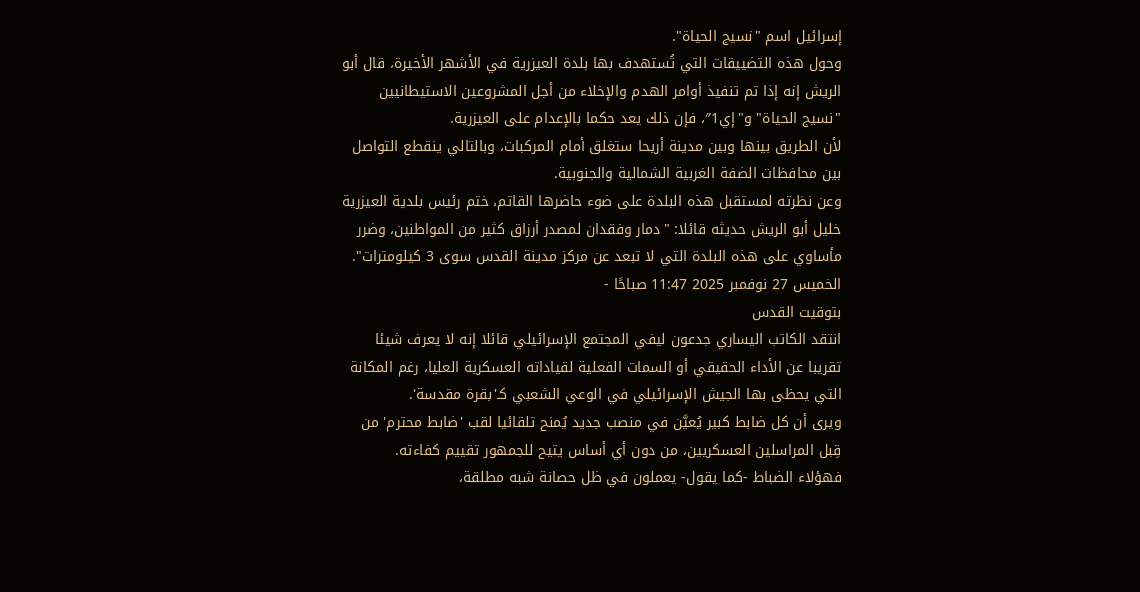إسرائيل اسم "نسيج الحياة".
وحول هذه التضييقات التي تُستهدف بها بلدة العيزرية في الأشهر الأخيرة، قال أبو الريش إنه إذا تم تنفيذ أوامر الهدم والإخلاء من أجل المشروعين الاستيطانيين "نسيج الحياة" و"إي1″، فإن ذلك يعد حكما بالإعدام على العيزرية.
لأن الطريق بينها وبين مدينة أريحا ستغلق أمام المركبات، وبالتالي ينقطع التواصل بين محافظات الضفة الغربية الشمالية والجنوبية.
وعن نظرته لمستقبل هذه البلدة على ضوء حاضرها القاتم، ختم رئيس بلدية العيزرية خليل أبو الريش حديثه قائلا: "دمار وفقدان لمصدر أرزاق كثير من المواطنين، وضرر مأساوي على هذه البلدة التي لا تبعد عن مركز مدينة القدس سوى 3 كيلومترات".
الخميس 27 نوفمبر 2025 11:47 صباحًا -
بتوقيت القدس
انتقد الكاتب اليساري جدعون ليفي المجتمع الإسرائيلي قائلا إنه لا يعرف شيئا تقريبا عن الأداء الحقيقي أو السمات الفعلية لقياداته العسكرية العليا، رغم المكانة التي يحظى بها الجيش الإسرائيلي في الوعي الشعبي كـ'بقرة مقدسة'.
ويرى أن كل ضابط كبير يُعيَّن في منصب جديد يُمنح تلقائيا لقب 'ضابط محترم' من قِبل المراسلين العسكريين، من دون أي أساس يتيح للجمهور تقييم كفاءته.
فهؤلاء الضباط -كما يقول- يعملون في ظل حصانة شبه مطلقة،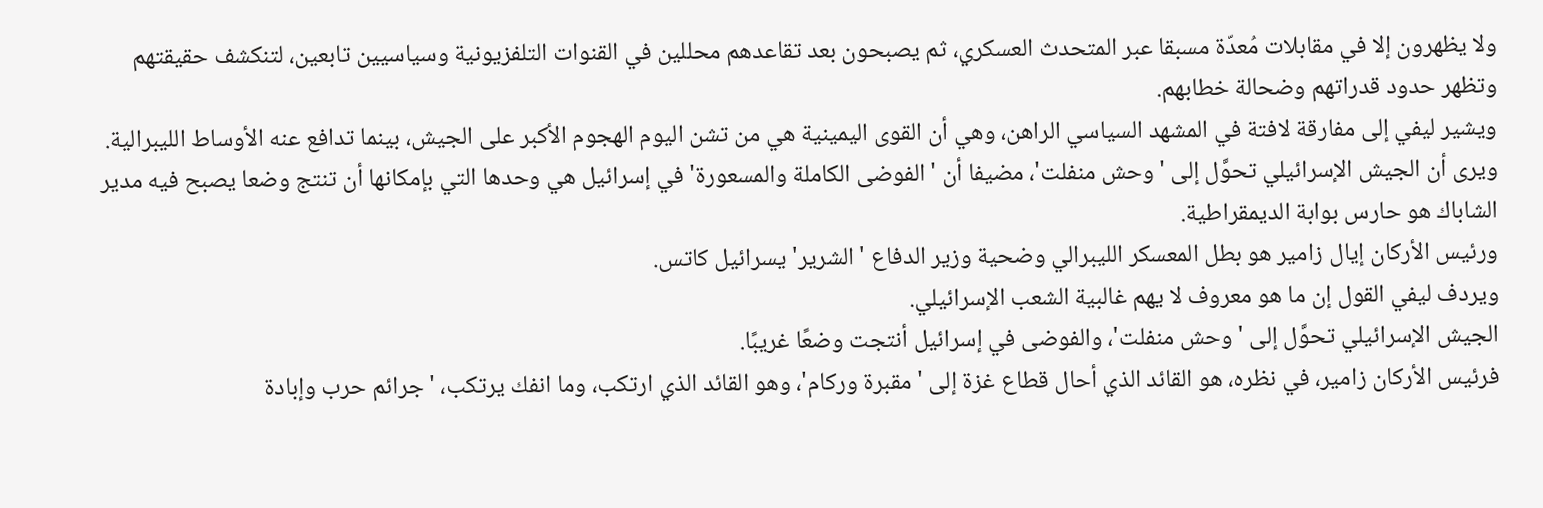ولا يظهرون إلا في مقابلات مُعدّة مسبقا عبر المتحدث العسكري، ثم يصبحون بعد تقاعدهم محللين في القنوات التلفزيونية وسياسيين تابعين، لتنكشف حقيقتهم وتظهر حدود قدراتهم وضحالة خطابهم.
ويشير ليفي إلى مفارقة لافتة في المشهد السياسي الراهن، وهي أن القوى اليمينية هي من تشن اليوم الهجوم الأكبر على الجيش، بينما تدافع عنه الأوساط الليبرالية.
ويرى أن الجيش الإسرائيلي تحوَّل إلى 'وحش منفلت'، مضيفا أن 'الفوضى الكاملة والمسعورة' في إسرائيل هي وحدها التي بإمكانها أن تنتج وضعا يصبح فيه مدير الشاباك هو حارس بوابة الديمقراطية.
ورئيس الأركان إيال زامير هو بطل المعسكر الليبرالي وضحية وزير الدفاع 'الشرير' يسرائيل كاتس.
ويردف ليفي القول إن ما هو معروف لا يهم غالبية الشعب الإسرائيلي.
الجيش الإسرائيلي تحوَّل إلى 'وحش منفلت'، والفوضى في إسرائيل أنتجت وضعًا غريبًا.
فرئيس الأركان زامير، في نظره، هو القائد الذي أحال قطاع غزة إلى 'مقبرة وركام'، وهو القائد الذي ارتكب، وما انفك يرتكب، 'جرائم حرب وإبادة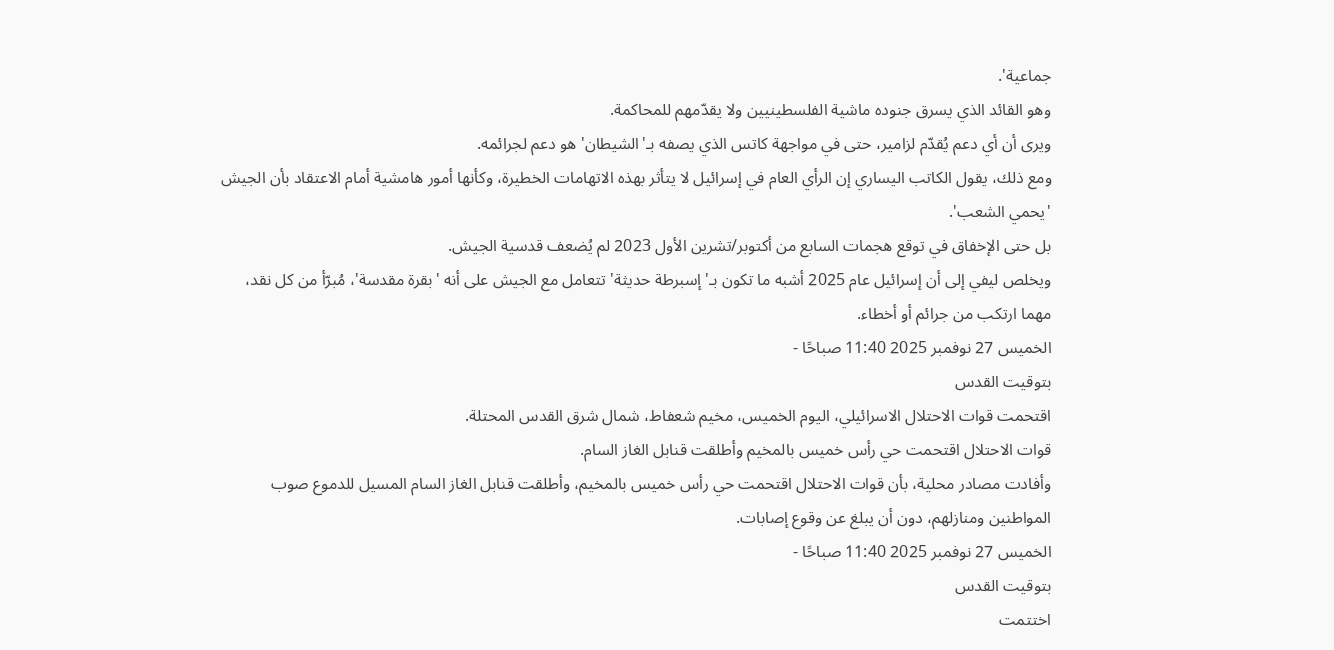جماعية'.
وهو القائد الذي يسرق جنوده ماشية الفلسطينيين ولا يقدّمهم للمحاكمة.
ويرى أن أي دعم يُقدّم لزامير، حتى في مواجهة كاتس الذي يصفه بـ'الشيطان' هو دعم لجرائمه.
ومع ذلك، يقول الكاتب اليساري إن الرأي العام في إسرائيل لا يتأثر بهذه الاتهامات الخطيرة، وكأنها أمور هامشية أمام الاعتقاد بأن الجيش 'يحمي الشعب'.
بل حتى الإخفاق في توقع هجمات السابع من أكتوبر/تشرين الأول 2023 لم يُضعف قدسية الجيش.
ويخلص ليفي إلى أن إسرائيل عام 2025 أشبه ما تكون بـ'إسبرطة حديثة' تتعامل مع الجيش على أنه 'بقرة مقدسة'، مُبرّأ من كل نقد، مهما ارتكب من جرائم أو أخطاء.
الخميس 27 نوفمبر 2025 11:40 صباحًا -
بتوقيت القدس
اقتحمت قوات الاحتلال الاسرائيلي، اليوم الخميس، مخيم شعفاط، شمال شرق القدس المحتلة.
قوات الاحتلال اقتحمت حي رأس خميس بالمخيم وأطلقت قنابل الغاز السام.
وأفادت مصادر محلية، بأن قوات الاحتلال اقتحمت حي رأس خميس بالمخيم، وأطلقت قنابل الغاز السام المسيل للدموع صوب المواطنين ومنازلهم، دون أن يبلغ عن وقوع إصابات.
الخميس 27 نوفمبر 2025 11:40 صباحًا -
بتوقيت القدس
اختتمت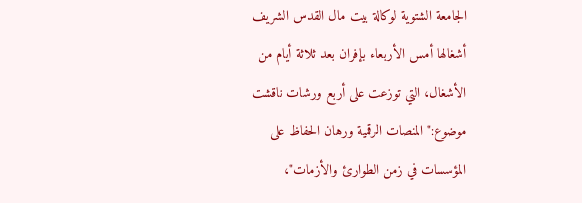الجامعة الشتوية لوكالة بيت مال القدس الشريف أشغالها أمس الأربعاء بإفران بعد ثلاثة أيام من الأشغال، التي توزعت على أربع ورشات ناقشت موضوع:"المنصات الرقمية ورهان الحفاظ على المؤسسات في زمن الطوارئ والأزمات"،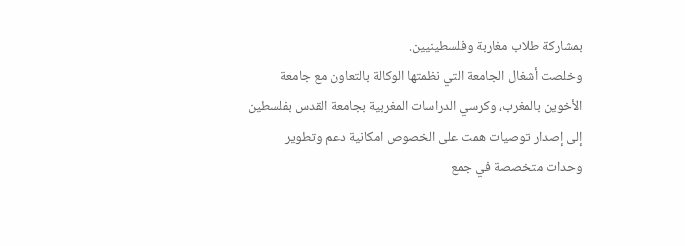بمشاركة طلاب مغاربة وفلسطينيين.
وخلصت أشغال الجامعة التي نظمتها الوكالة بالتعاون مع جامعة الأخوين بالمغرب، وكرسي الدراسات المغربية بجامعة القدس بفلسطين إلى إصدار توصيات همت على الخصوص امكانية دعم وتطوير وحدات متخصصة في جمع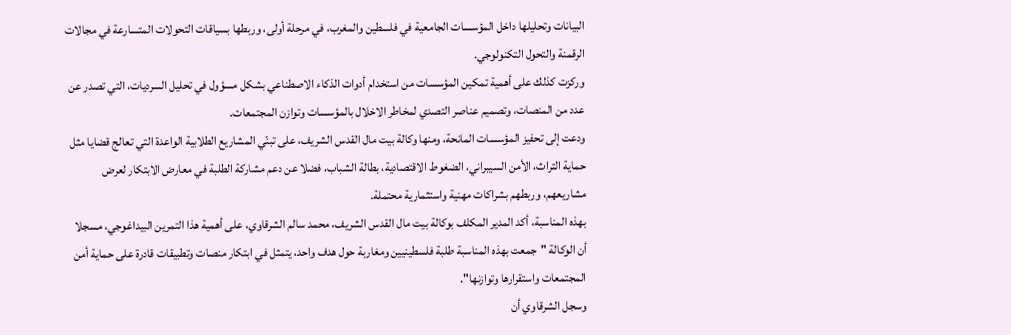البيانات وتحليلها داخل المؤسسات الجامعية في فلسطين والمغرب، في مرحلة أولى، وربطها بسياقات التحولات المتسارعة في مجالات الرقمنة والتحول التكنولوجي.
وركزت كذلك على أهمية تمكين المؤسسات من استخدام أدوات الذكاء الاصطناعي بشكل مسؤول في تحليل السرديات، التي تصدر عن عدد من المنصات، وتصميم عناصر التصدي لمخاطر الاخلال بالمؤسسات وتوازن المجتمعات.
ودعت إلى تحفيز المؤسسات المانحة، ومنها وكالة بيت مال القدس الشريف، على تبنّي المشاريع الطلابية الواعدة التي تعالج قضايا مثل حماية التراث، الأمن السيبراني، الضغوط الاقتصادية، بطالة الشباب، فضلا عن دعم مشاركة الطلبة في معارض الابتكار لعرض مشاريعهم، وربطهم بشراكات مهنية واستثمارية محتملة.
بهذه المناسبة، أكد المدير المكلف بوكالة بيت مال القدس الشريف، محمد سالم الشرقاوي، على أهمية هذا التمرين البيداغوجي، مسجلا أن الوكالة "جمعت بهذه المناسبة طلبة فلسطينيين ومغاربة حول هدف واحد، يتمثل في ابتكار منصات وتطبيقات قادرة على حماية أمن المجتمعات واستقرارها وتوازنها".
وسجل الشرقاوي أن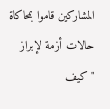المشاركين قاموا بمحاكاة حالات أزمة لإبراز "كيف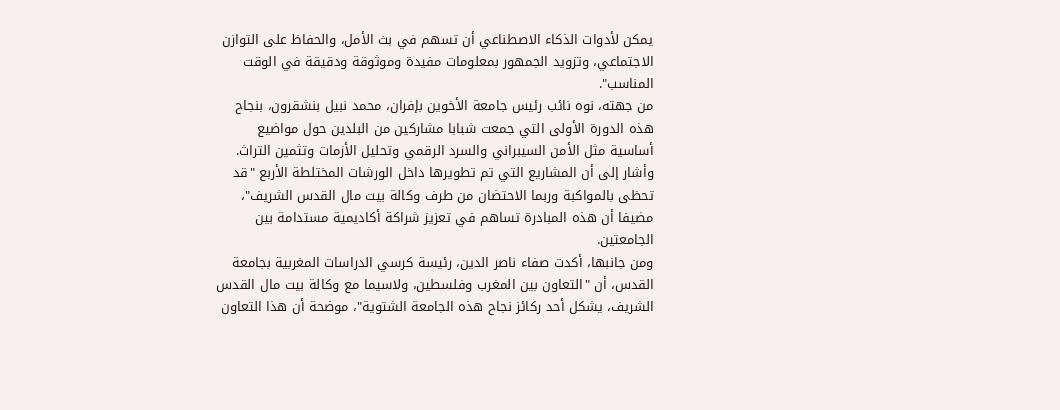يمكن لأدوات الذكاء الاصطناعي أن تسهم في بث الأمل، والحفاظ على التوازن الاجتماعي، وتزويد الجمهور بمعلومات مفيدة وموثوقة ودقيقة في الوقت المناسب".
من جهته، نوه نائب رئيس جامعة الأخوين بإفران، محمد نبيل بنشقرون، بنجاح هذه الدورة الأولى التي جمعت شبابا مشاركين من البلدين حول مواضيع أساسية مثل الأمن السيبراني والسرد الرقمي وتحليل الأزمات وتثمين التراث.
وأشار إلى أن المشاريع التي تم تطويرها داخل الورشات المختلطة الأربع "قد تحظى بالمواكبة وربما الاحتضان من طرف وكالة بيت مال القدس الشريف"، مضيفا أن هذه المبادرة تساهم في تعزيز شراكة أكاديمية مستدامة بين الجامعتين.
ومن جانبها، أكدت صفاء ناصر الدين، رئيسة كرسي الدراسات المغربية بجامعة القدس، أن "التعاون بين المغرب وفلسطين، ولاسيما مع وكالة بيت مال القدس الشريف، يشكل أحد ركائز نجاح هذه الجامعة الشتوية"، موضحة أن هذا التعاون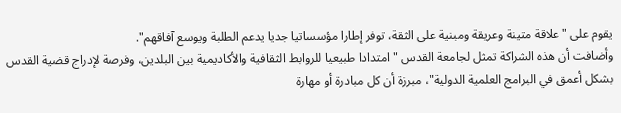يقوم على "علاقة متينة وعريقة ومبنية على الثقة، توفر إطارا مؤسساتيا جديا يدعم الطلبة ويوسع آفاقهم".
وأضافت أن هذه الشراكة تمثل لجامعة القدس "امتدادا طبيعيا للروابط الثقافية والأكاديمية بين البلدين، وفرصة لإدراج قضية القدس بشكل أعمق في البرامج العلمية الدولية"، مبرزة أن كل مبادرة أو مهارة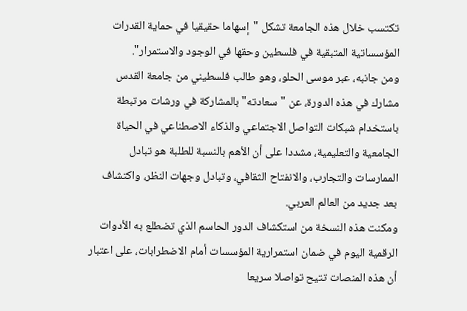تكتسب خلال هذه الجامعة تشكل "إسهاما حقيقيا في حماية القدرات المؤسساتية المتبقية في فلسطين وحقها في الوجود والاستمرار".
ومن جانبه، عبر موسى الحلو، وهو طالب فلسطيني من جامعة القدس مشارك في هذه الدورة، عن "سعادته" بالمشاركة في ورشات مرتبطة باستخدام شبكات التواصل الاجتماعي والذكاء الاصطناعي في الحياة الجامعية والتعليمية، مشددا على أن الأهم بالنسبة للطلبة هو تبادل الممارسات والتجارب، والانفتاح الثقافي، وتبادل وجهات النظر، واكتشاف بعد جديد من العالم العربي.
ومكنت هذه النسخة من استكشاف الدور الحاسم الذي تضطلع به الأدوات الرقمية اليوم في ضمان استمرارية المؤسسات أمام الاضطرابات، على اعتبار أن هذه المنصات تتيح تواصلا سريعا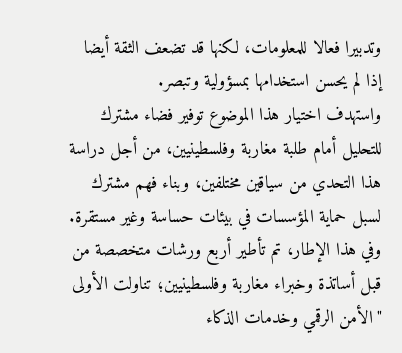وتدبيرا فعالا للمعلومات، لكنها قد تضعف الثقة أيضا إذا لم يحسن استخدامها بمسؤولية وتبصر.
واستهدف اختيار هذا الموضوع توفير فضاء مشترك للتحليل أمام طلبة مغاربة وفلسطينيين، من أجل دراسة هذا التحدي من سياقين مختلفين، وبناء فهم مشترك لسبل حماية المؤسسات في بيئات حساسة وغير مستقرة.
وفي هذا الإطار، تم تأطير أربع ورشات متخصصة من قبل أساتذة وخبراء مغاربة وفلسطينيين؛ تناولت الأولى "الأمن الرقمي وخدمات الذكاء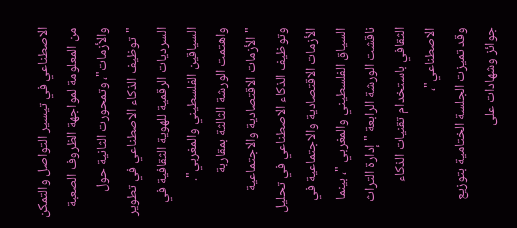الاصطناعي في تيسير التواصل والتمكن من المعلومة لمواجهة الظروف الصعبة والأزمات"، وتمحورت الثانية حول "توظيف الذكاء الاصطناعي في تطوير السرديات الرقمية للهوية الثقافية في السياقين الفلسطيني والمغربي".
واهتمت الورشة الثالثة بمقاربة "الأزمات الاقتصادية والاجتماعية وتوظيف الذكاء الاصطناعي في تحليل الأزمات الاقتصادية والاجتماعية في السياق الفلسطيني والمغربي "، بينما ناقشت الورشة الرابعة "إدارة التراث الثقافي باستخدام تقنيات الذكاء الاصطناعي"،
وقد تميزت الجلسة الختامية بتوزيع جوائز وشهادات على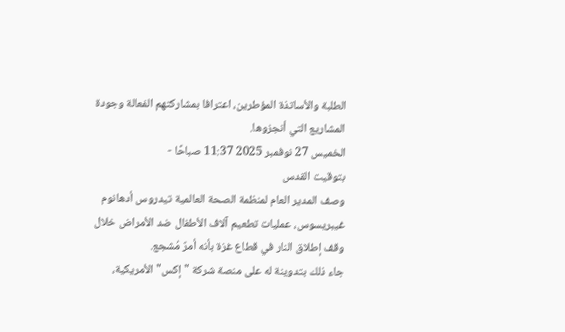الطلبة والأساتذة المؤطرين، اعترافا بمشاركتهم الفعالة وجودة المشاريع التي أنجزوها.
الخميس 27 نوفمبر 2025 11:37 صباحًا -
بتوقيت القدس
وصف المدير العام لمنظمة الصحة العالمية تيدروس أدهانوم غيبريسوس، عمليات تطعيم آلاف الأطفال ضد الأمراض خلال وقف إطلاق النار في قطاع غزة بأنه أمرٌ مُشجع.
جاء ذلك بتدوينة له على منصة شركة "إكس" الأمريكية،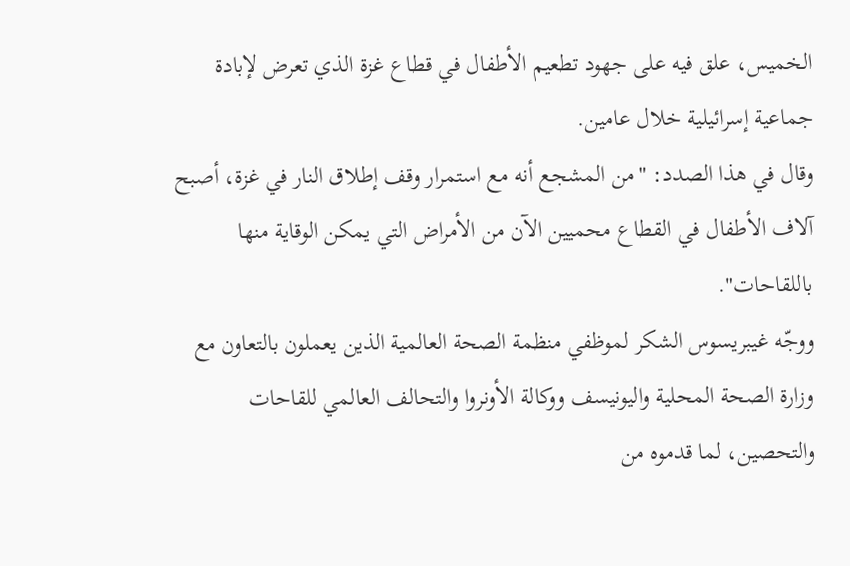الخميس، علق فيه على جهود تطعيم الأطفال في قطاع غزة الذي تعرض لإبادة جماعية إسرائيلية خلال عامين.
وقال في هذا الصدد: "من المشجع أنه مع استمرار وقف إطلاق النار في غزة، أصبح آلاف الأطفال في القطاع محميين الآن من الأمراض التي يمكن الوقاية منها باللقاحات".
ووجّه غيبريسوس الشكر لموظفي منظمة الصحة العالمية الذين يعملون بالتعاون مع وزارة الصحة المحلية واليونيسف ووكالة الأونروا والتحالف العالمي للقاحات والتحصين، لما قدموه من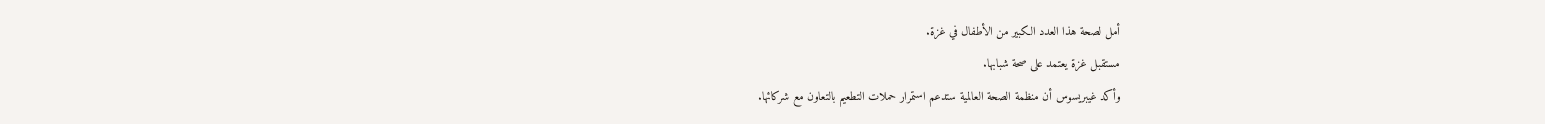أمل لصحة هذا العدد الكبير من الأطفال في غزة.
مستقبل غزة يعتمد على صحة شبابها.
وأكد غيبريسوس أن منظمة الصحة العالمية ستدعم استمرار حملات التطعيم بالتعاون مع شركائها.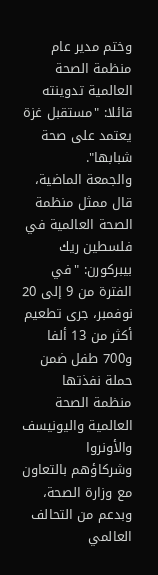وختم مدير عام منظمة الصحة العالمية تدوينته قائلا: "مستقبل غزة يعتمد على صحة شبابها".
والجمعة الماضية، قال ممثل منظمة الصحة العالمية في فلسطين ريك بيبركورن: "في الفترة من 9 إلى 20 نوفمبر، جرى تطعيم أكثر من 13 ألفا و700 طفل ضمن حملة نفذتها منظمة الصحة العالمية واليونيسف والأونروا وشركاؤهم بالتعاون مع وزارة الصحة، وبدعم من التحالف العالمي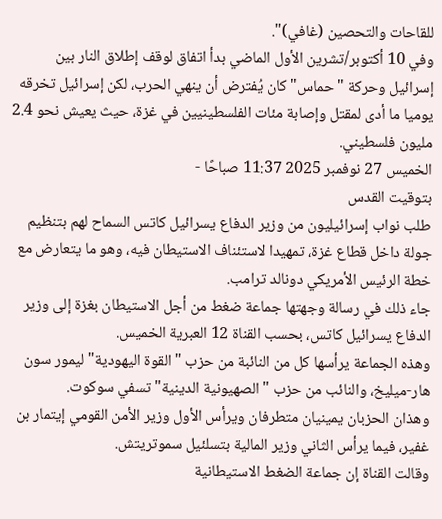للقاحات والتحصين (غافي)".
وفي 10 أكتوبر/تشرين الأول الماضي بدأ اتفاق لوقف إطلاق النار بين إسرائيل وحركة "حماس" كان يُفترض أن ينهي الحرب، لكن إسرائيل تخرقه يوميا ما أدى لمقتل وإصابة مئات الفلسطينيين في غزة، حيث يعيش نحو 2.4 مليون فلسطيني.
الخميس 27 نوفمبر 2025 11:37 صباحًا -
بتوقيت القدس
طلب نواب إسرائيليون من وزير الدفاع يسرائيل كاتس السماح لهم بتنظيم جولة داخل قطاع غزة، تمهيدا لاستئناف الاستيطان فيه، وهو ما يتعارض مع خطة الرئيس الأمريكي دونالد ترامب.
جاء ذلك في رسالة وجهتها جماعة ضغط من أجل الاستيطان بغزة إلى وزير الدفاع يسرائيل كاتس، بحسب القناة 12 العبرية الخميس.
وهذه الجماعة يرأسها كل من النائبة من حزب "القوة اليهودية" ليمور سون هار-ميليخ، والنائب من حزب "الصهيونية الدينية" تسفي سوكوت.
وهذان الحزبان يمينيان متطرفان ويرأس الأول وزير الأمن القومي إيتمار بن غفير، فيما يرأس الثاني وزير المالية بتسلئيل سموتريتش.
وقالت القناة إن جماعة الضغط الاستيطانية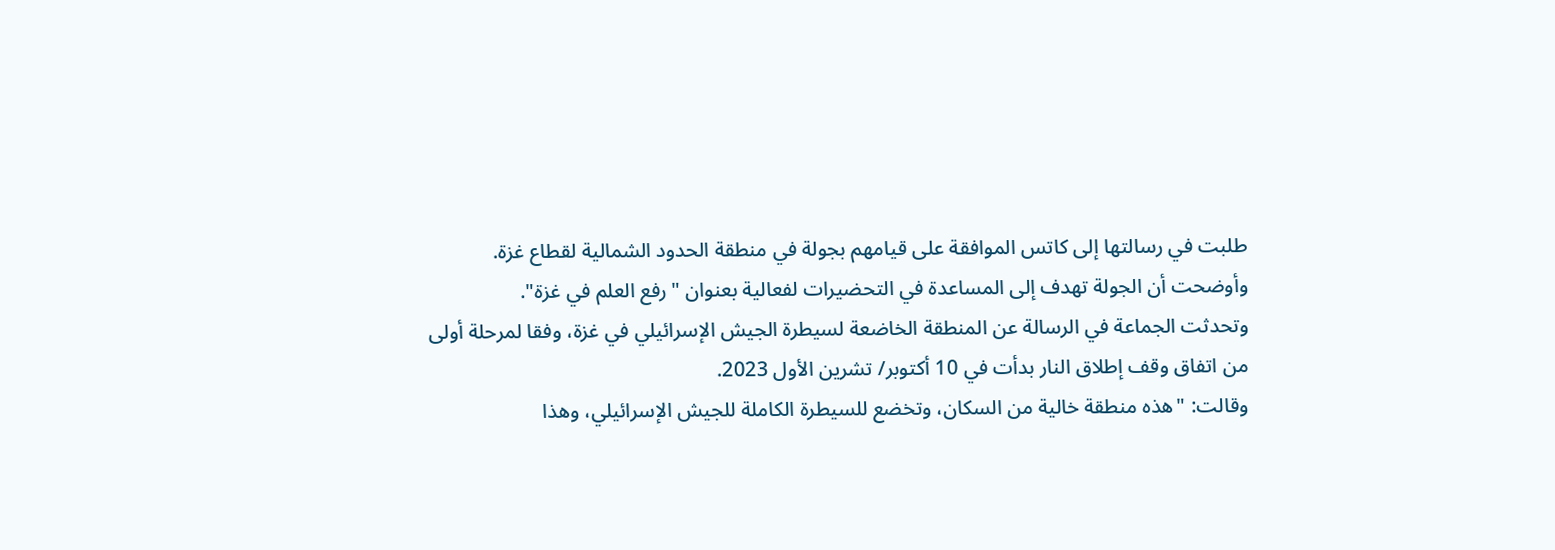طلبت في رسالتها إلى كاتس الموافقة على قيامهم بجولة في منطقة الحدود الشمالية لقطاع غزة.
وأوضحت أن الجولة تهدف إلى المساعدة في التحضيرات لفعالية بعنوان "رفع العلم في غزة".
وتحدثت الجماعة في الرسالة عن المنطقة الخاضعة لسيطرة الجيش الإسرائيلي في غزة، وفقا لمرحلة أولى من اتفاق وقف إطلاق النار بدأت في 10 أكتوبر/ تشرين الأول 2023.
وقالت: "هذه منطقة خالية من السكان، وتخضع للسيطرة الكاملة للجيش الإسرائيلي، وهذا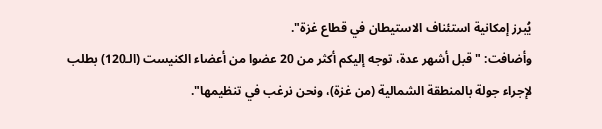يُبرز إمكانية استئناف الاستيطان في قطاع غزة".
وأضافت: "قبل أشهر عدة، توجه إليكم أكثر من 20 عضوا من أعضاء الكنيست (الـ120) بطلب لإجراء جولة بالمنطقة الشمالية (من غزة)، ونحن نرغب في تنظيمها".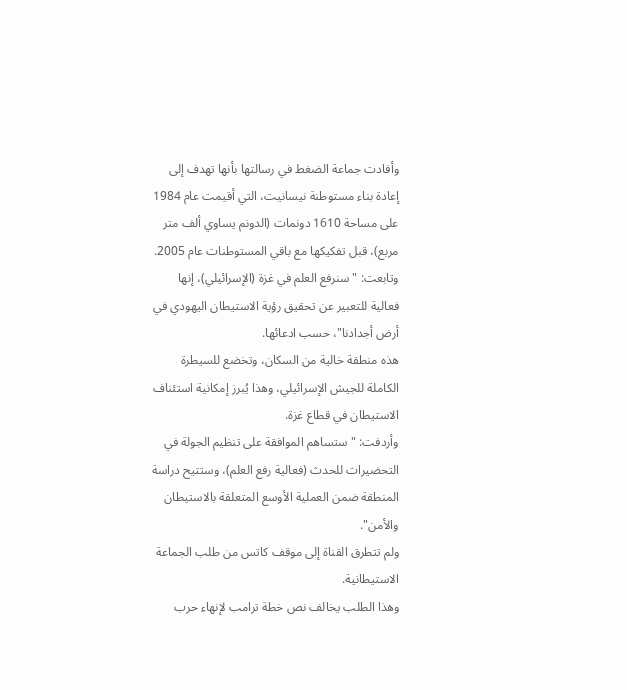وأفادت جماعة الضغط في رسالتها بأنها تهدف إلى إعادة بناء مستوطنة نيسانيت، التي أقيمت عام 1984 على مساحة 1610 دونمات (الدونم يساوي ألف متر مربع)، قبل تفكيكها مع باقي المستوطنات عام 2005.
وتابعت: "سنرفع العلم في غزة (الإسرائيلي)، إنها فعالية للتعبير عن تحقيق رؤية الاستيطان اليهودي في أرض أجدادنا"، حسب ادعائها.
هذه منطقة خالية من السكان، وتخضع للسيطرة الكاملة للجيش الإسرائيلي، وهذا يُبرز إمكانية استئناف الاستيطان في قطاع غزة.
وأردفت: "ستساهم الموافقة على تنظيم الجولة في التحضيرات للحدث (فعالية رفع العلم)، وستتيح دراسة المنطقة ضمن العملية الأوسع المتعلقة بالاستيطان والأمن".
ولم تتطرق القناة إلى موقف كاتس من طلب الجماعة الاستيطانية.
وهذا الطلب يخالف نص خطة ترامب لإنهاء حرب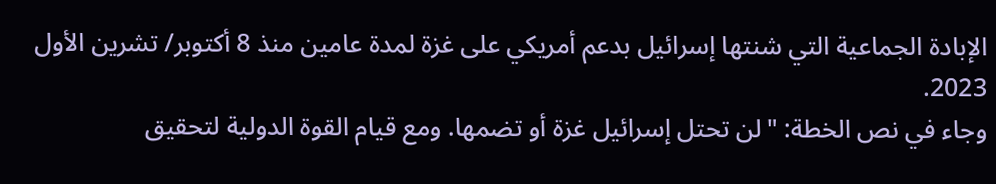الإبادة الجماعية التي شنتها إسرائيل بدعم أمريكي على غزة لمدة عامين منذ 8 أكتوبر/ تشرين الأول 2023.
وجاء في نص الخطة: "لن تحتل إسرائيل غزة أو تضمها. ومع قيام القوة الدولية لتحقيق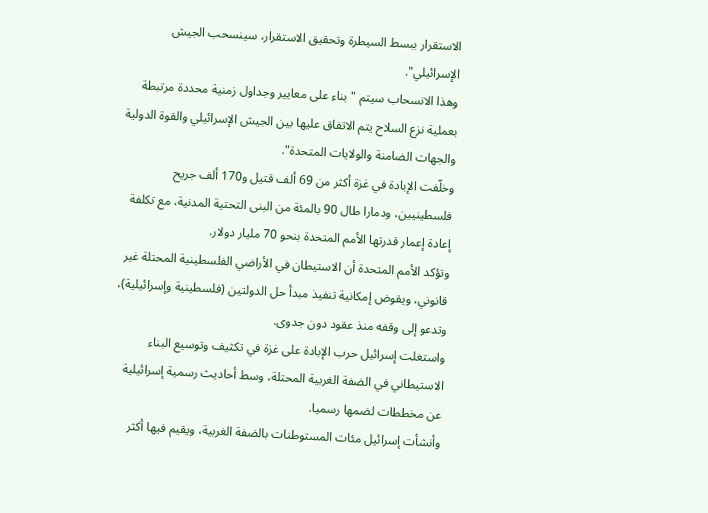الاستقرار ببسط السيطرة وتحقيق الاستقرار، سينسحب الجيش الإسرائيلي".
وهذا الانسحاب سيتم "بناء على معايير وجداول زمنية محددة مرتبطة بعملية نزع السلاح يتم الاتفاق عليها بين الجيش الإسرائيلي والقوة الدولية والجهات الضامنة والولايات المتحدة".
وخلّفت الإبادة في غزة أكثر من 69 ألف قتيل و170 ألف جريح فلسطينيين، ودمارا طال 90 بالمئة من البنى التحتية المدنية، مع تكلفة إعادة إعمار قدرتها الأمم المتحدة بنحو 70 مليار دولار.
وتؤكد الأمم المتحدة أن الاستيطان في الأراضي الفلسطينية المحتلة غير قانوني، ويقوض إمكانية تنفيذ مبدأ حل الدولتين (فلسطينية وإسرائيلية)، وتدعو إلى وقفه منذ عقود دون جدوى.
واستغلت إسرائيل حرب الإبادة على غزة في تكثيف وتوسيع البناء الاستيطاني في الضفة الغربية المحتلة، وسط أحاديث رسمية إسرائيلية عن مخططات لضمها رسميا.
وأنشأت إسرائيل مئات المستوطنات بالضفة الغربية، ويقيم فيها أكثر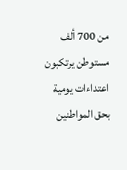من 700 ألف مستوطن يرتكبون اعتداءات يومية بحق المواطنين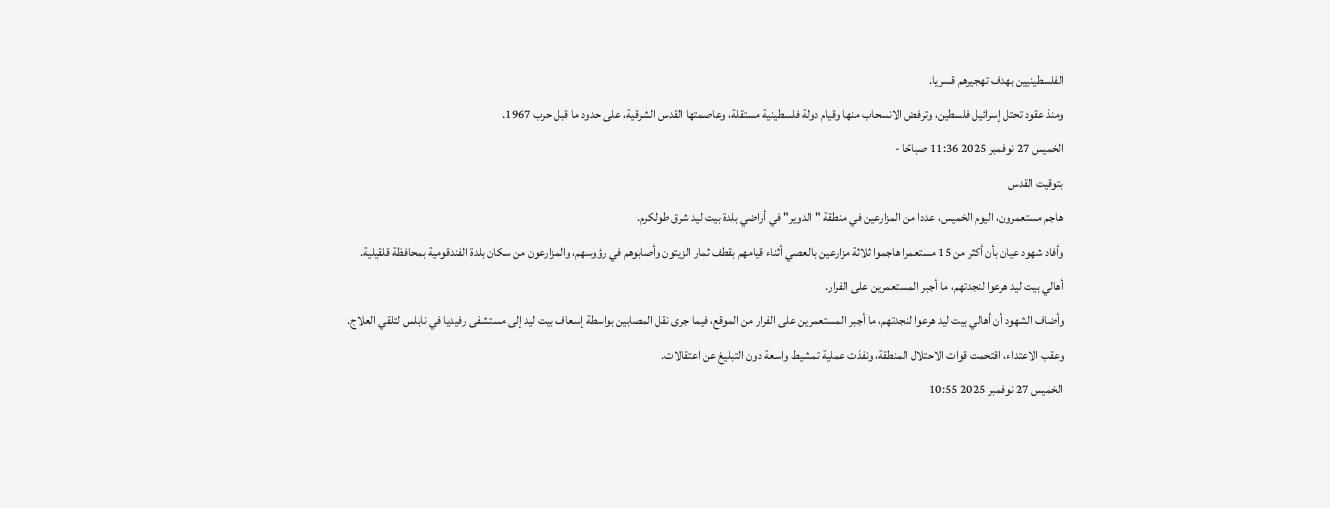الفلسطينيين بهدف تهجيرهم قسريا.
ومنذ عقود تحتل إسرائيل فلسطين، وترفض الانسحاب منها وقيام دولة فلسطينية مستقلة، وعاصمتها القدس الشرقية، على حدود ما قبل حرب 1967.
الخميس 27 نوفمبر 2025 11:36 صباحًا -
بتوقيت القدس
هاجم مستعمرون، اليوم الخميس، عددا من المزارعين في منطقة "الدوير" في أراضي بلدة بيت ليد شرق طولكرم.
وأفاد شهود عيان بأن أكثر من 15 مستعمرا هاجموا ثلاثة مزارعين بالعصي أثناء قيامهم بقطف ثمار الزيتون وأصابوهم في رؤوسهم، والمزارعون من سكان بلدة الفندقومية بمحافظة قلقيلية.
أهالي بيت ليد هرعوا لنجدتهم، ما أجبر المستعمرين على الفرار.
وأضاف الشهود أن أهالي بيت ليد هرعوا لنجدتهم، ما أجبر المستعمرين على الفرار من الموقع، فيما جرى نقل المصابين بواسطة إسعاف بيت ليد إلى مستشفى رفيديا في نابلس لتلقي العلاج.
وعقب الاعتداء، اقتحمت قوات الاحتلال المنطقة، ونفذت عملية تمشيط واسعة دون التبليغ عن اعتقالات.
الخميس 27 نوفمبر 2025 10:55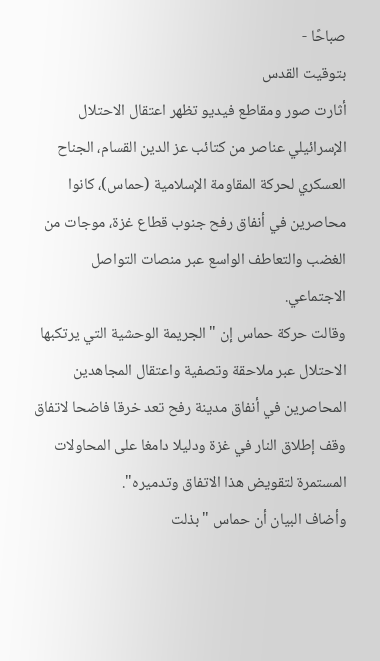صباحًا -
بتوقيت القدس
أثارت صور ومقاطع فيديو تظهر اعتقال الاحتلال الإسرائيلي عناصر من كتائب عز الدين القسام، الجناح العسكري لحركة المقاومة الإسلامية (حماس)، كانوا محاصرين في أنفاق رفح جنوب قطاع غزة، موجات من الغضب والتعاطف الواسع عبر منصات التواصل الاجتماعي.
وقالت حركة حماس إن "الجريمة الوحشية التي يرتكبها الاحتلال عبر ملاحقة وتصفية واعتقال المجاهدين المحاصرين في أنفاق مدينة رفح تعد خرقا فاضحا لاتفاق وقف إطلاق النار في غزة ودليلا دامغا على المحاولات المستمرة لتقويض هذا الاتفاق وتدميره".
وأضاف البيان أن حماس "بذلت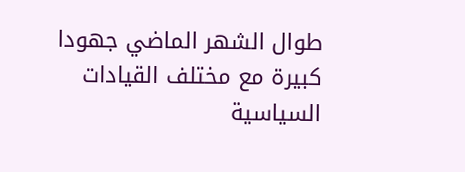طوال الشهر الماضي جهودا كبيرة مع مختلف القيادات السياسية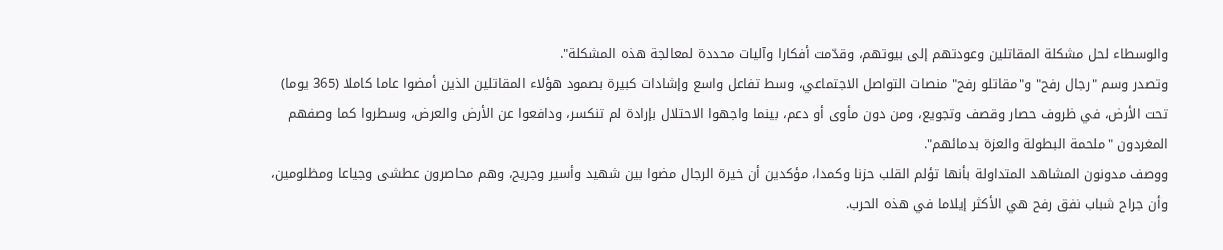والوسطاء لحل مشكلة المقاتلين وعودتهم إلى بيوتهم، وقدّمت أفكارا وآليات محددة لمعالجة هذه المشكلة".
وتصدر وسم "رجال رفح" و"مقاتلو رفح" منصات التواصل الاجتماعي، وسط تفاعل واسع وإشادات كبيرة بصمود هؤلاء المقاتلين الذين أمضوا عاما كاملا (365 يوما) تحت الأرض، في ظروف حصار وقصف وتجويع، ومن دون مأوى أو دعم، بينما واجهوا الاحتلال بإرادة لم تنكسر، ودافعوا عن الأرض والعرض، وسطروا كما وصفهم المغردون "ملحمة البطولة والعزة بدمائهم".
ووصف مدونون المشاهد المتداولة بأنها تؤلم القلب حزنا وكمدا، مؤكدين أن خيرة الرجال مضوا بين شهيد وأسير وجريح، وهم محاصرون عطشى وجياعا ومظلومين، وأن جراح شباب نفق رفح هي الأكثر إيلاما في هذه الحرب.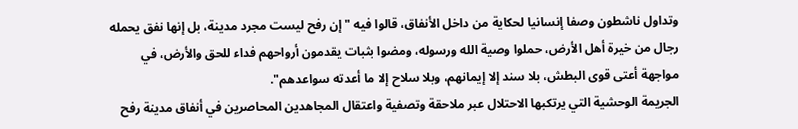وتداول ناشطون وصفا إنسانيا لحكاية من داخل الأنفاق، قالوا فيه "إن رفح ليست مجرد مدينة، بل إنها نفق يحمله رجال من خيرة أهل الأرض، حملوا وصية الله ورسوله، ومضوا بثبات يقدمون أرواحهم فداء للحق والأرض، في مواجهة أعتى قوى البطش، بلا سند إلا إيمانهم، وبلا سلاح إلا ما أعدته سواعدهم".
الجريمة الوحشية التي يرتكبها الاحتلال عبر ملاحقة وتصفية واعتقال المجاهدين المحاصرين في أنفاق مدينة رفح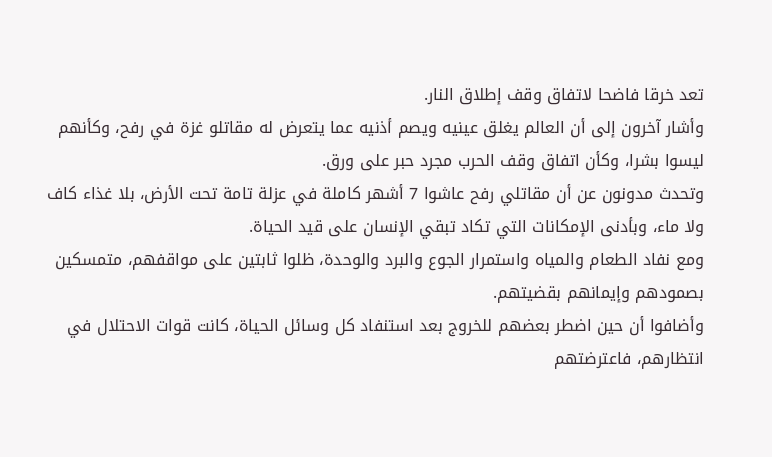تعد خرقا فاضحا لاتفاق وقف إطلاق النار.
وأشار آخرون إلى أن العالم يغلق عينيه ويصم أذنيه عما يتعرض له مقاتلو غزة في رفح، وكأنهم ليسوا بشرا، وكأن اتفاق وقف الحرب مجرد حبر على ورق.
وتحدث مدونون عن أن مقاتلي رفح عاشوا 7 أشهر كاملة في عزلة تامة تحت الأرض، بلا غذاء كاف ولا ماء، وبأدنى الإمكانات التي تكاد تبقي الإنسان على قيد الحياة.
ومع نفاد الطعام والمياه واستمرار الجوع والبرد والوحدة، ظلوا ثابتين على مواقفهم، متمسكين بصمودهم وإيمانهم بقضيتهم.
وأضافوا أن حين اضطر بعضهم للخروج بعد استنفاد كل وسائل الحياة، كانت قوات الاحتلال في انتظارهم، فاعترضتهم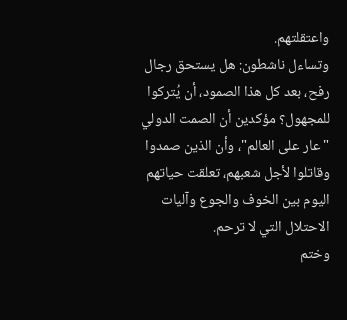واعتقلتهم.
وتساءل ناشطون: هل يستحق رجال رفح، بعد كل هذا الصمود، أن يُتركوا للمجهول؟ مؤكدين أن الصمت الدولي "عار على العالم"، وأن الذين صمدوا وقاتلوا لأجل شعبهم، تعلقت حياتهم اليوم بين الخوف والجوع وآليات الاحتلال التي لا ترحم.
وختم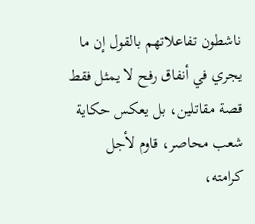ناشطون تفاعلاتهم بالقول إن ما يجري في أنفاق رفح لا يمثل فقط قصة مقاتلين، بل يعكس حكاية شعب محاصر، قاوم لأجل كرامته،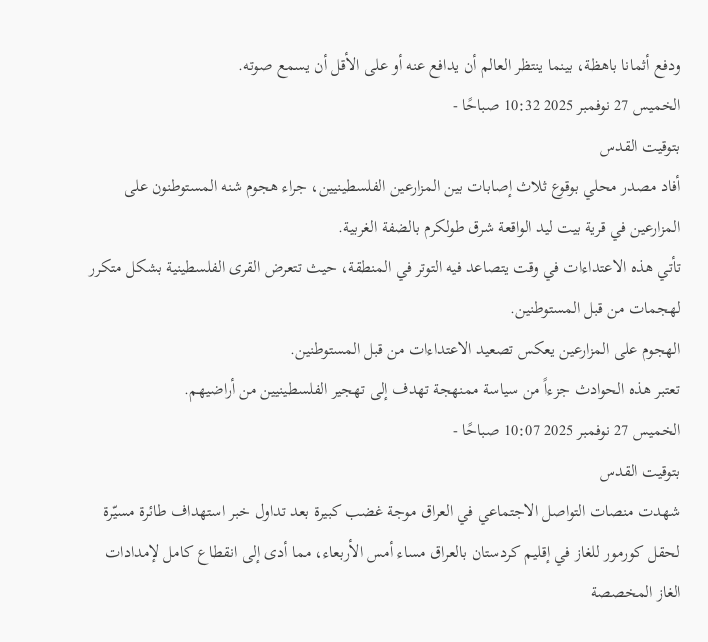ودفع أثمانا باهظة، بينما ينتظر العالم أن يدافع عنه أو على الأقل أن يسمع صوته.
الخميس 27 نوفمبر 2025 10:32 صباحًا -
بتوقيت القدس
أفاد مصدر محلي بوقوع ثلاث إصابات بين المزارعين الفلسطينيين، جراء هجوم شنه المستوطنون على المزارعين في قرية بيت ليد الواقعة شرق طولكرم بالضفة الغربية.
تأتي هذه الاعتداءات في وقت يتصاعد فيه التوتر في المنطقة، حيث تتعرض القرى الفلسطينية بشكل متكرر لهجمات من قبل المستوطنين.
الهجوم على المزارعين يعكس تصعيد الاعتداءات من قبل المستوطنين.
تعتبر هذه الحوادث جزءاً من سياسة ممنهجة تهدف إلى تهجير الفلسطينيين من أراضيهم.
الخميس 27 نوفمبر 2025 10:07 صباحًا -
بتوقيت القدس
شهدت منصات التواصل الاجتماعي في العراق موجة غضب كبيرة بعد تداول خبر استهداف طائرة مسيّرة لحقل كورمور للغاز في إقليم كردستان بالعراق مساء أمس الأربعاء، مما أدى إلى انقطاع كامل لإمدادات الغاز المخصصة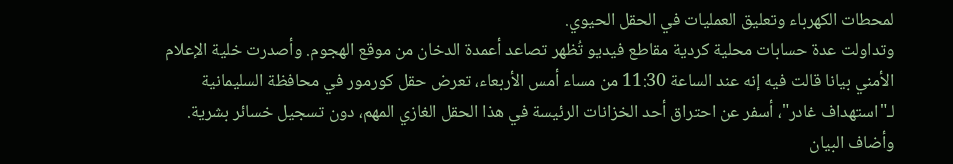لمحطات الكهرباء وتعليق العمليات في الحقل الحيوي.
وتداولت عدة حسابات محلية كردية مقاطع فيديو تُظهر تصاعد أعمدة الدخان من موقع الهجوم. وأصدرت خلية الإعلام الأمني بيانا قالت فيه إنه عند الساعة 11:30 من مساء أمس الأربعاء، تعرض حقل كورمور في محافظة السليمانية لـ"استهداف غادر"، أسفر عن احتراق أحد الخزانات الرئيسة في هذا الحقل الغازي المهم، دون تسجيل خسائر بشرية.
وأضاف البيان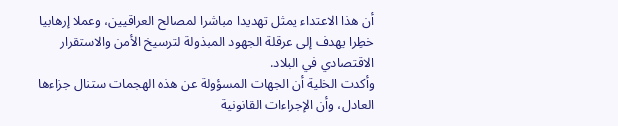أن هذا الاعتداء يمثل تهديدا مباشرا لمصالح العراقيين، وعملا إرهابيا خطِرا يهدف إلى عرقلة الجهود المبذولة لترسيخ الأمن والاستقرار الاقتصادي في البلاد.
وأكدت الخلية أن الجهات المسؤولة عن هذه الهجمات ستنال جزاءها العادل، وأن الإجراءات القانونية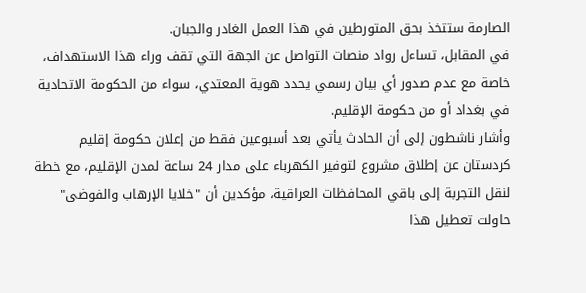الصارمة ستتخذ بحق المتورطين في هذا العمل الغادر والجبان.
في المقابل، تساءل رواد منصات التواصل عن الجهة التي تقف وراء هذا الاستهداف، خاصة مع عدم صدور أي بيان رسمي يحدد هوية المعتدي، سواء من الحكومة الاتحادية في بغداد أو من حكومة الإقليم.
وأشار ناشطون إلى أن الحادث يأتي بعد أسبوعين فقط من إعلان حكومة إقليم كردستان عن إطلاق مشروع لتوفير الكهرباء على مدار 24 ساعة لمدن الإقليم، مع خطة لنقل التجربة إلى باقي المحافظات العراقية، مؤكدين أن "خلايا الإرهاب والفوضى" حاولت تعطيل هذا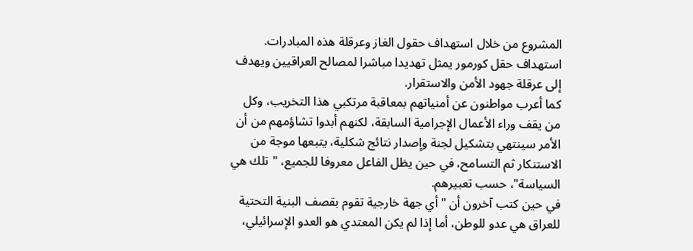المشروع من خلال استهداف حقول الغاز وعرقلة هذه المبادرات.
استهداف حقل كورمور يمثل تهديدا مباشرا لمصالح العراقيين ويهدف إلى عرقلة جهود الأمن والاستقرار.
كما أعرب مواطنون عن أمنياتهم بمعاقبة مرتكبي هذا التخريب، وكل من يقف وراء الأعمال الإجرامية السابقة، لكنهم أبدوا تشاؤمهم من أن الأمر سينتهي بتشكيل لجنة وإصدار نتائج شكلية، يتبعها موجة من الاستنكار ثم التسامح، في حين يظل الفاعل معروفا للجميع، "تلك هي السياسة"، حسب تعبيرهم.
في حين كتب آخرون أن "أي جهة خارجية تقوم بقصف البنية التحتية للعراق هي عدو للوطن، أما إذا لم يكن المعتدي هو العدو الإسرائيلي،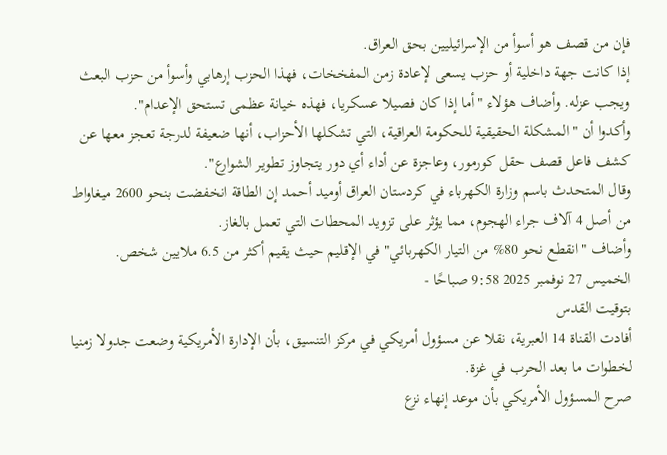فإن من قصف هو أسوأ من الإسرائيليين بحق العراق.
إذا كانت جهة داخلية أو حزب يسعى لإعادة زمن المفخخات، فهذا الحزب إرهابي وأسوأ من حزب البعث ويجب عزله. وأضاف هؤلاء "أما إذا كان فصيلا عسكريا، فهذه خيانة عظمى تستحق الإعدام".
وأكدوا أن "المشكلة الحقيقية للحكومة العراقية، التي تشكلها الأحزاب، أنها ضعيفة لدرجة تعجز معها عن كشف فاعل قصف حقل كورمور، وعاجزة عن أداء أي دور يتجاوز تطوير الشوارع".
وقال المتحدث باسم وزارة الكهرباء في كردستان العراق أوميد أحمد إن الطاقة انخفضت بنحو 2600 ميغاواط من أصل 4 آلاف جراء الهجوم، مما يؤثر على تزويد المحطات التي تعمل بالغاز.
وأضاف "انقطع نحو 80% من التيار الكهربائي" في الإقليم حيث يقيم أكثر من 6.5 ملايين شخص.
الخميس 27 نوفمبر 2025 9:58 صباحًا -
بتوقيت القدس
أفادت القناة 14 العبرية، نقلا عن مسؤول أمريكي في مركز التنسيق، بأن الإدارة الأمريكية وضعت جدولا زمنيا لخطوات ما بعد الحرب في غزة.
صرح المسؤول الأمريكي بأن موعد إنهاء نزع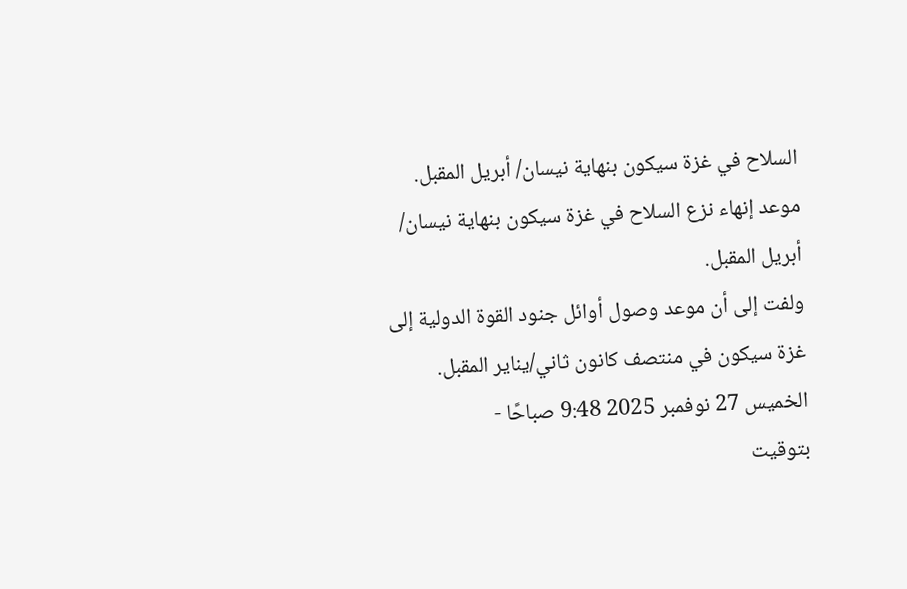السلاح في غزة سيكون بنهاية نيسان/ أبريل المقبل.
موعد إنهاء نزع السلاح في غزة سيكون بنهاية نيسان/ أبريل المقبل.
ولفت إلى أن موعد وصول أوائل جنود القوة الدولية إلى غزة سيكون في منتصف كانون ثاني/يناير المقبل.
الخميس 27 نوفمبر 2025 9:48 صباحًا -
بتوقيت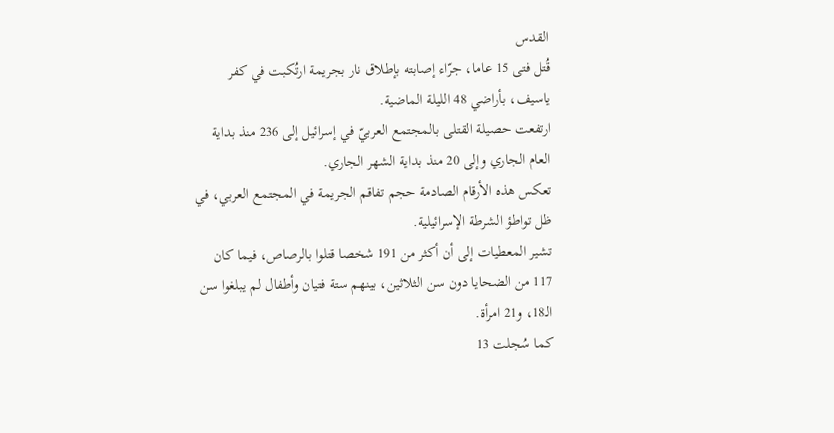القدس
قُتل فتى 15 عاما، جرّاء إصابته بإطلاق نار بجريمة ارتُكبت في كفر ياسيف، بأراضي 48 الليلة الماضية.
ارتفعت حصيلة القتلى بالمجتمع العربيّ في إسرائيل إلى 236 منذ بداية العام الجاري وإلى 20 منذ بداية الشهر الجاري.
تعكس هذه الأرقام الصادمة حجم تفاقم الجريمة في المجتمع العربي، في ظل تواطؤ الشرطة الإسرائيلية.
تشير المعطيات إلى أن أكثر من 191 شخصا قتلوا بالرصاص، فيما كان 117 من الضحايا دون سن الثلاثين، بينهم ستة فتيان وأطفال لم يبلغوا سن الـ18، و21 امرأة.
كما سُجلت 13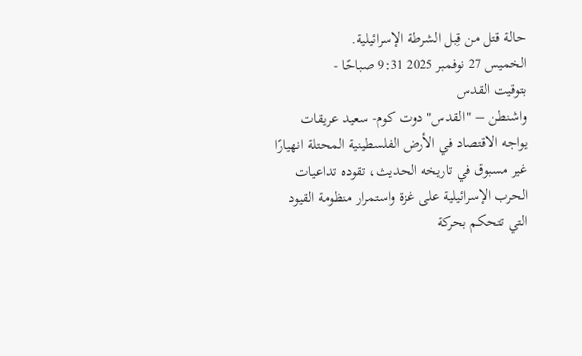حالة قتل من قِبل الشرطة الإسرائيلية.
الخميس 27 نوفمبر 2025 9:31 صباحًا -
بتوقيت القدس
واشنطن – "القدس" دوت كوم- سعيد عريقات
يواجه الاقتصاد في الأرض الفلسطينية المحتلة انهيارًا غير مسبوق في تاريخه الحديث، تقوده تداعيات الحرب الإسرائيلية على غزة واستمرار منظومة القيود التي تتحكم بحركة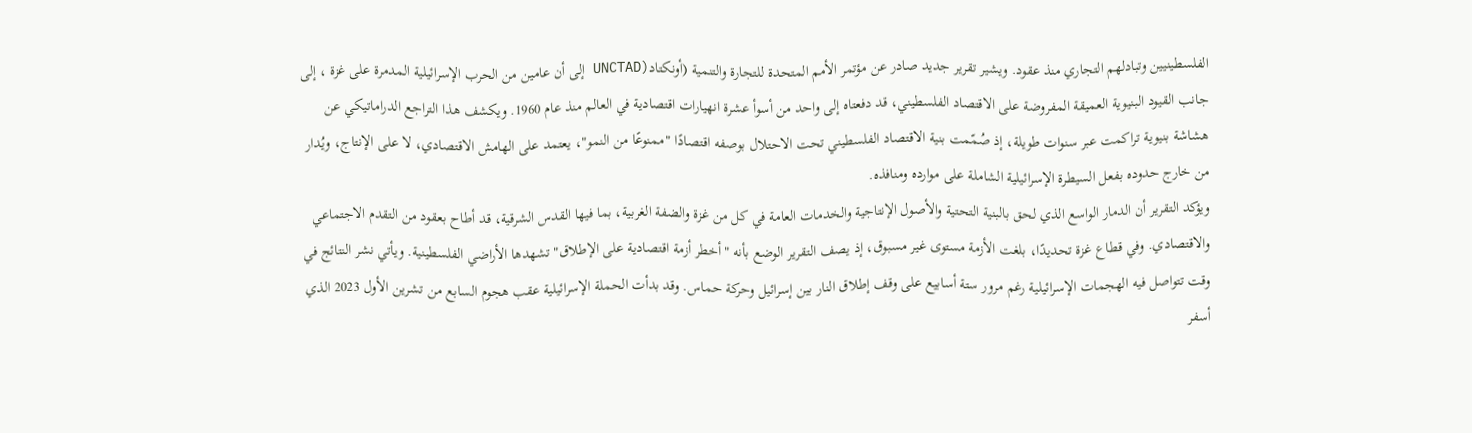الفلسطينيين وتبادلهم التجاري منذ عقود. ويشير تقرير جديد صادر عن مؤتمر الأمم المتحدة للتجارة والتنمية (أونكتاد(UNCTAD إلى أن عامين من الحرب الإسرائيلية المدمرة على غزة ، إلى جانب القيود البنيوية العميقة المفروضة على الاقتصاد الفلسطيني، قد دفعتاه إلى واحد من أسوأ عشرة انهيارات اقتصادية في العالم منذ عام 1960. ويكشف هذا التراجع الدراماتيكي عن هشاشة بنيوية تراكمت عبر سنوات طويلة، إذ صُمّمت بنية الاقتصاد الفلسطيني تحت الاحتلال بوصفه اقتصادًا "ممنوعًا من النمو"، يعتمد على الهامش الاقتصادي، لا على الإنتاج، ويُدار من خارج حدوده بفعل السيطرة الإسرائيلية الشاملة على موارده ومنافذه.
ويؤكد التقرير أن الدمار الواسع الذي لحق بالبنية التحتية والأصول الإنتاجية والخدمات العامة في كل من غزة والضفة الغربية، بما فيها القدس الشرقية، قد أطاح بعقود من التقدم الاجتماعي والاقتصادي. وفي قطاع غزة تحديدًا، بلغت الأزمة مستوى غير مسبوق، إذ يصف التقرير الوضع بأنه "أخطر أزمة اقتصادية على الإطلاق" تشهدها الأراضي الفلسطينية. ويأتي نشر النتائج في وقت تتواصل فيه الهجمات الإسرائيلية رغم مرور ستة أسابيع على وقف إطلاق النار بين إسرائيل وحركة حماس. وقد بدأت الحملة الإسرائيلية عقب هجوم السابع من تشرين الأول 2023 الذي أسفر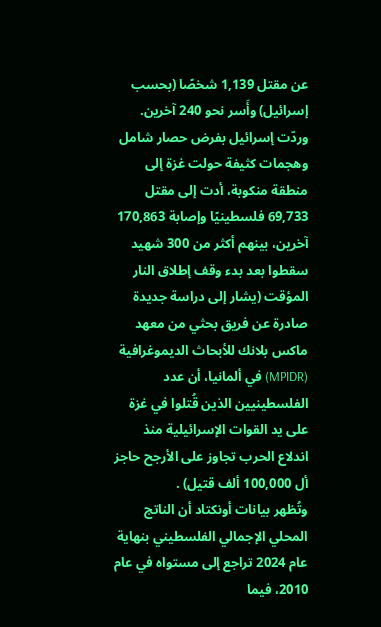عن مقتل 1,139 شخصًا (بحسب إسرائيل) وأَسر نحو 240 آخرين. وردّت إسرائيل بفرض حصار شامل وهجمات كثيفة حولت غزة إلى منطقة منكوبة، أدت إلى مقتل 69,733 فلسطينيًا وإصابة 170,863 آخرين، بينهم أكثر من 300 شهيد سقطوا بعد بدء وقف إطلاق النار المؤقت (يشار إلى دراسة جديدة صادرة عن فريق بحثي من معهد ماكس بلانك للأبحاث الديموغرافية (MPIDR) في ألمانيا، أن عدد الفلسطينيين الذين قُتلوا في غزة على يد القوات الإسرائيلية منذ اندلاع الحرب تجاوز على الأرجح حاجز أل 100,000 ألف قتيل) .
وتُظهر بيانات أونكتاد أن الناتج المحلي الإجمالي الفلسطيني بنهاية عام 2024 تراجع إلى مستواه في عام 2010، فيما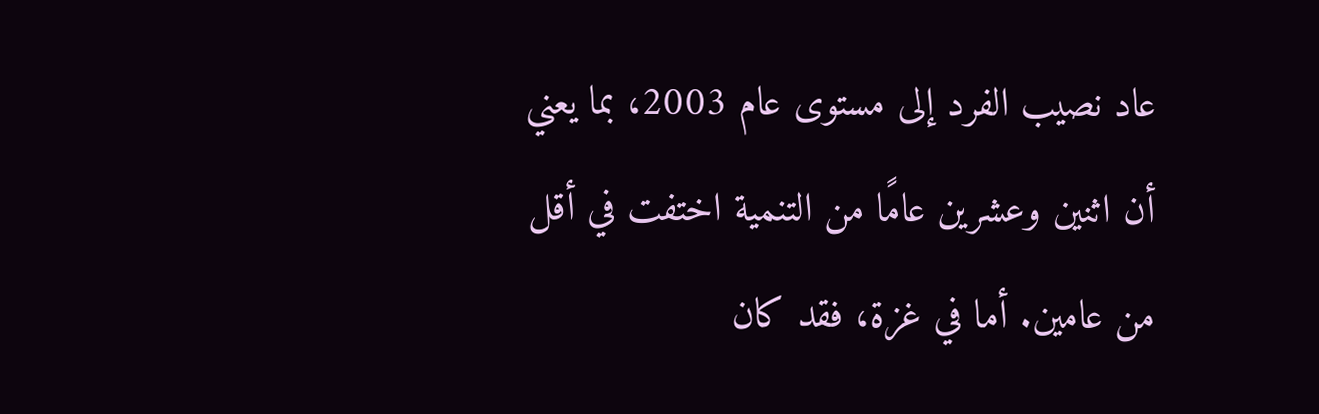عاد نصيب الفرد إلى مستوى عام 2003، بما يعني أن اثنين وعشرين عامًا من التنمية اختفت في أقل من عامين. أما في غزة، فقد كان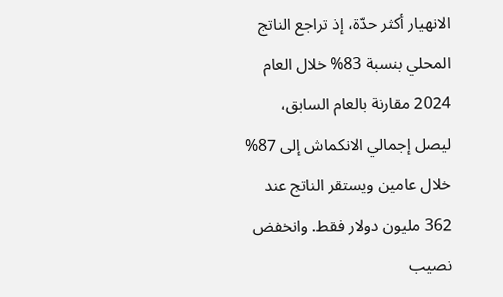الانهيار أكثر حدّة، إذ تراجع الناتج المحلي بنسبة 83% خلال العام 2024 مقارنة بالعام السابق، ليصل إجمالي الانكماش إلى 87% خلال عامين ويستقر الناتج عند 362 مليون دولار فقط. وانخفض نصيب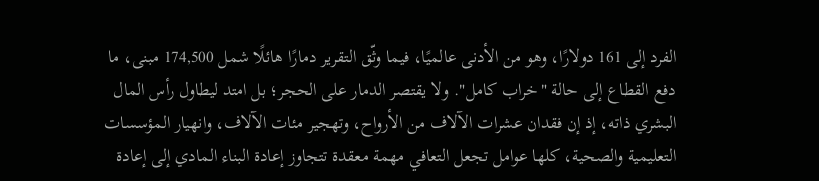الفرد إلى 161 دولارًا، وهو من الأدنى عالميًا، فيما وثّق التقرير دمارًا هائلًا شمل 174,500 مبنى، ما دفع القطاع إلى حالة "خراب كامل". ولا يقتصر الدمار على الحجر؛ بل امتد ليطاول رأس المال البشري ذاته، إذ إن فقدان عشرات الآلاف من الأرواح، وتهجير مئات الآلاف، وانهيار المؤسسات التعليمية والصحية، كلها عوامل تجعل التعافي مهمة معقدة تتجاوز إعادة البناء المادي إلى إعادة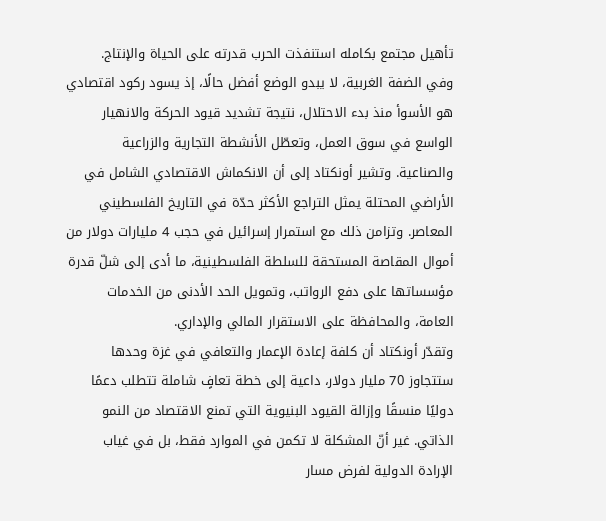تأهيل مجتمع بكامله استنفذت الحرب قدرته على الحياة والإنتاج.
وفي الضفة الغربية، لا يبدو الوضع أفضل حالًا، إذ يسود ركود اقتصادي هو الأسوأ منذ بدء الاحتلال، نتيجة تشديد قيود الحركة والانهيار الواسع في سوق العمل، وتعطّل الأنشطة التجارية والزراعية والصناعية. وتشير أونكتاد إلى أن الانكماش الاقتصادي الشامل في الأراضي المحتلة يمثل التراجع الأكثر حدّة في التاريخ الفلسطيني المعاصر. وتزامن ذلك مع استمرار إسرائيل في حجب 4 مليارات دولار من أموال المقاصة المستحقة للسلطة الفلسطينية، ما أدى إلى شلّ قدرة مؤسساتها على دفع الرواتب، وتمويل الحد الأدنى من الخدمات العامة، والمحافظة على الاستقرار المالي والإداري.
وتقدّر أونكتاد أن كلفة إعادة الإعمار والتعافي في غزة وحدها ستتجاوز 70 مليار دولار، داعية إلى خطة تعافٍ شاملة تتطلب دعمًا دوليًا منسقًا وإزالة القيود البنيوية التي تمنع الاقتصاد من النمو الذاتي. غير أنّ المشكلة لا تكمن في الموارد فقط، بل في غياب الإرادة الدولية لفرض مسار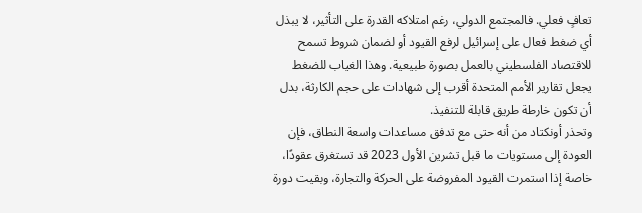تعافٍ فعلي. فالمجتمع الدولي، رغم امتلاكه القدرة على التأثير، لا يبذل أي ضغط فعال على إسرائيل لرفع القيود أو لضمان شروط تسمح للاقتصاد الفلسطيني بالعمل بصورة طبيعية. وهذا الغياب للضغط يجعل تقارير الأمم المتحدة أقرب إلى شهادات على حجم الكارثة، بدل أن تكون خارطة طريق قابلة للتنفيذ.
وتحذر أونكتاد من أنه حتى مع تدفق مساعدات واسعة النطاق، فإن العودة إلى مستويات ما قبل تشرين الأول 2023 قد تستغرق عقودًا، خاصة إذا استمرت القيود المفروضة على الحركة والتجارة، وبقيت دورة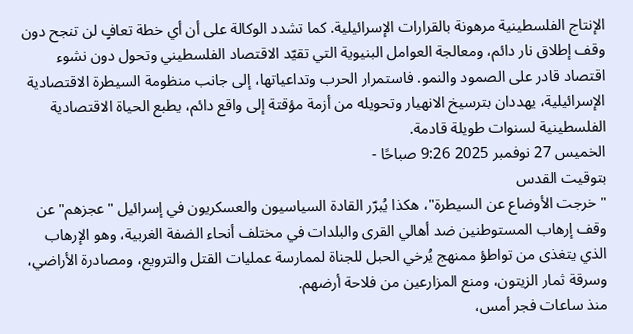الإنتاج الفلسطينية مرهونة بالقرارات الإسرائيلية. كما تشدد الوكالة على أن أي خطة تعافٍ لن تنجح دون وقف إطلاق نار دائم، ومعالجة العوامل البنيوية التي تقيّد الاقتصاد الفلسطيني وتحول دون نشوء اقتصاد قادر على الصمود والنمو. فاستمرار الحرب وتداعياتها، إلى جانب منظومة السيطرة الاقتصادية الإسرائيلية، يهددان بترسيخ الانهيار وتحويله من أزمة مؤقتة إلى واقع دائم، يطبع الحياة الاقتصادية الفلسطينية لسنوات طويلة قادمة.
الخميس 27 نوفمبر 2025 9:26 صباحًا -
بتوقيت القدس
"خرجت الأوضاع عن السيطرة"، هكذا يُبرّر القادة السياسيون والعسكريون في إسرائيل "عجزهم" عن وقف إرهاب المستوطنين ضد أهالي القرى والبلدات في مختلف أنحاء الضفة الغربية، وهو الإرهاب الذي يتغذى من تواطؤ ممنهج يُرخي الحبل للجناة لممارسة عمليات القتل والترويع، ومصادرة الأراضي، وسرقة ثمار الزيتون، ومنع المزارعين من فلاحة أرضهم.
منذ ساعات فجر أمس،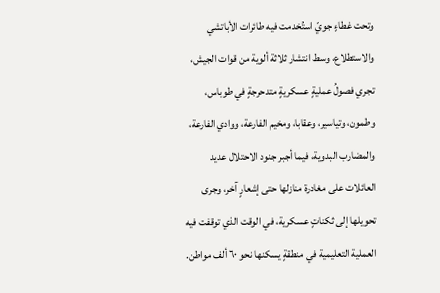وتحت غطاءٍ جويّ استُخدمت فيه طائرات الأباتشي والاستطلاع، وسط انتشار ثلاثة ألوية من قوات الجيش، تجري فصولُ عمليةٍ عسكريةٍ متدحرجةٍ في طوباس، وطمون، وتياسير، وعقابا، ومخيم الفارعة، ووادي الفارعة، والمضارب البدوية، فيما أجبر جنود الاحتلال عديد العائلات على مغادرة منازلها حتى إشعارٍ آخر، وجرى تحويلها إلى ثكناتٍ عسكرية، في الوقت الذي توقفت فيه العملية التعليمية في منطقةٍ يسكنها نحو ٦٠ ألف مواطن.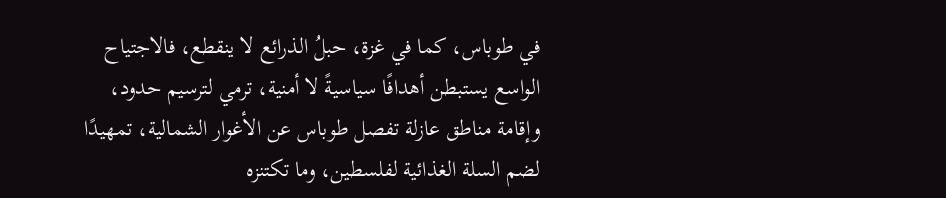في طوباس، كما في غزة، حبلُ الذرائع لا ينقطع، فالاجتياح الواسع يستبطن أهدافًا سياسيةً لا أمنية، ترمي لترسيم حدود، وإقامة مناطق عازلة تفصل طوباس عن الأغوار الشمالية، تمهيدًا لضم السلة الغذائية لفلسطين، وما تكتنزه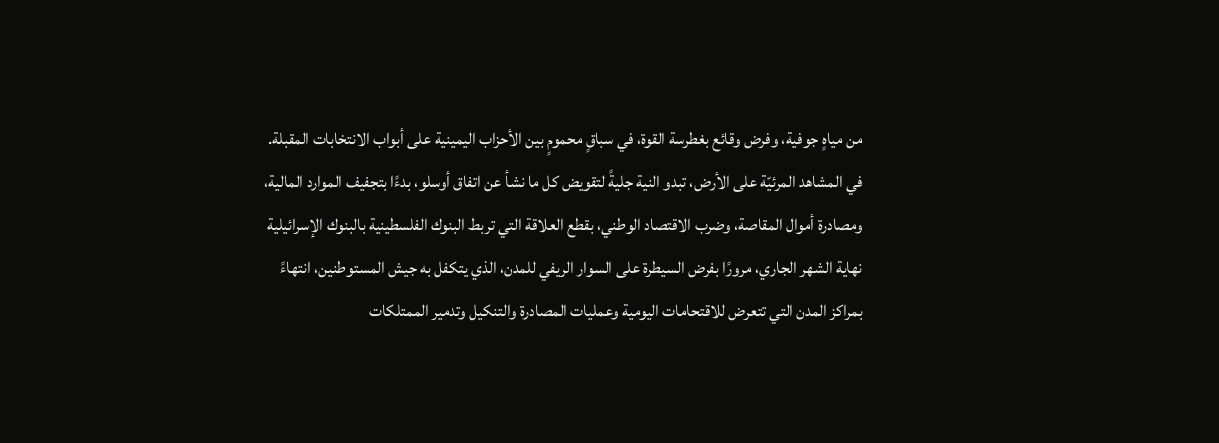من مياهٍ جوفية، وفرض وقائع بغطرسة القوة، في سباقٍ محمومٍ بين الأحزاب اليمينية على أبواب الانتخابات المقبلة.
في المشاهد المرئيّة على الأرض، تبدو النية جليةً لتقويض كل ما نشأ عن اتفاق أوسلو، بدءًا بتجفيف الموارد المالية، ومصادرة أموال المقاصة، وضرب الاقتصاد الوطني، بقطع العلاقة التي تربط البنوك الفلسطينية بالبنوك الإسرائيلية نهاية الشهر الجاري، مرورًا بفرض السيطرة على السوار الريفي للمدن، الذي يتكفل به جيش المستوطنين، انتهاءً بمراكز المدن التي تتعرض للاقتحامات اليومية وعمليات المصادرة والتنكيل وتدمير الممتلكات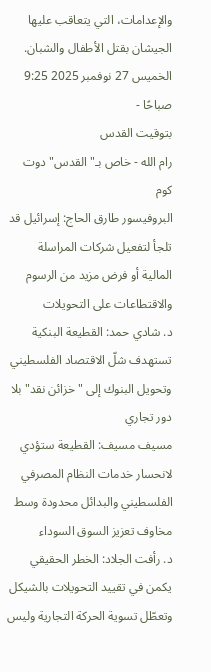والإعدامات، التي يتعاقب عليها الجيشان بقتل الأطفال والشبان.
الخميس 27 نوفمبر 2025 9:25 صباحًا -
بتوقيت القدس
رام الله - خاص بـ"القدس" دوت كوم
البروفيسور طارق الحاج: إسرائيل قد تلجأ لتفعيل شركات المراسلة المالية أو فرض مزيد من الرسوم والاقتطاعات على التحويلات
د. شادي حمد: القطيعة البنكية تستهدف شلّ الاقتصاد الفلسطيني وتحويل البنوك إلى "خزائن نقد" بلا دور تجاري
مسيف مسيف: القطيعة ستؤدي لانحسار خدمات النظام المصرفي الفلسطيني والبدائل محدودة وسط مخاوف تعزيز السوق السوداء
د. رأفت الجلاد: الخطر الحقيقي يكمن في تقييد التحويلات بالشيكل وتعطّل تسوية الحركة التجارية وليس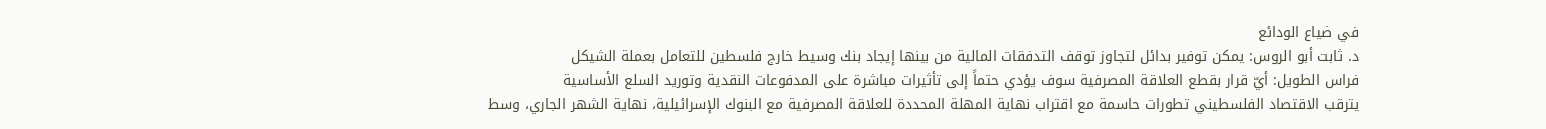في ضياع الودائع
د. ثابت أبو الروس: يمكن توفير بدائل لتجاوز توقف التدفقات المالية من بينها إيجاد بنك وسيط خارج فلسطين للتعامل بعملة الشيكل
فراس الطويل: أيّ قرار بقطع العلاقة المصرفية سوف يؤدي حتماً إلى تأثيرات مباشرة على المدفوعات النقدية وتوريد السلع الأساسية
يترقب الاقتصاد الفلسطيني تطورات حاسمة مع اقتراب نهاية المهلة المحددة للعلاقة المصرفية مع البنوك الإسرائيلية، نهاية الشهر الجاري، وسط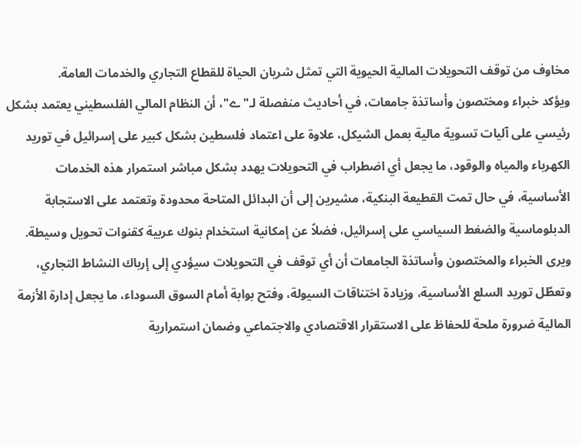مخاوف من توقف التحويلات المالية الحيوية التي تمثل شريان الحياة للقطاع التجاري والخدمات العامة.
ويؤكد خبراء ومختصون وأساتذة جامعات، في أحاديث منفصلة لـ"ے"، أن النظام المالي الفلسطيني يعتمد بشكل رئيسي على آليات تسوية مالية بعمل الشيكل، علاوة على اعتماد فلسطين بشكل كبير على إسرائيل في توريد الكهرباء والمياه والوقود، ما يجعل أي اضطراب في التحويلات يهدد بشكل مباشر استمرار هذه الخدمات الأساسية، في حال تمت القطيعة البنكية، مشيرين إلى أن البدائل المتاحة محدودة وتعتمد على الاستجابة الدبلوماسية والضغط السياسي على إسرائيل، فضلاً عن إمكانية استخدام بنوك عربية كقنوات تحويل وسيطة.
ويرى الخبراء والمختصون وأساتذة الجامعات أن أي توقف في التحويلات سيؤدي إلى إرباك النشاط التجاري، وتعطّل توريد السلع الأساسية، وزيادة اختناقات السيولة، وفتح بوابة أمام السوق السوداء، ما يجعل إدارة الأزمة المالية ضرورة ملحة للحفاظ على الاستقرار الاقتصادي والاجتماعي وضمان استمرارية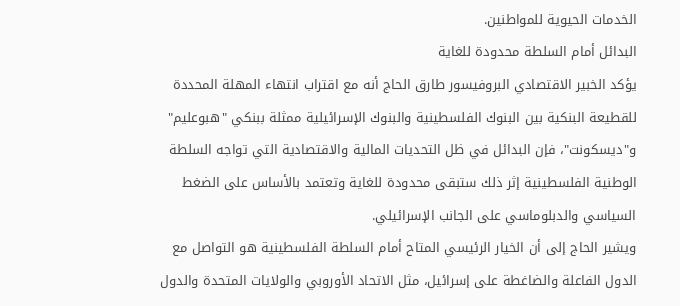الخدمات الحيوية للمواطنين.
البدائل أمام السلطة محدودة للغاية
يؤكد الخبير الاقتصادي البروفيسور طارق الحاج أنه مع اقتراب انتهاء المهلة المحددة للقطيعة البنكية بين البنوك الفلسطينية والبنوك الإسرائيلية ممثلة ببنكي "هبوعليم" و"ديسكونت"، فإن البدائل في ظل التحديات المالية والاقتصادية التي تواجه السلطة الوطنية الفلسطينية إثر ذلك ستبقى محدودة للغاية وتعتمد بالأساس على الضغط السياسي والدبلوماسي على الجانب الإسرائيلي.
ويشير الحاج إلى أن الخيار الرئيسي المتاح أمام السلطة الفلسطينية هو التواصل مع الدول الفاعلة والضاغطة على إسرائيل، مثل الاتحاد الأوروبي والولايات المتحدة والدول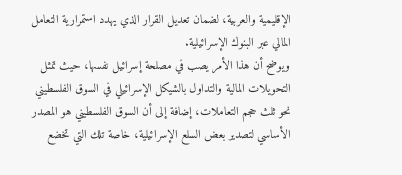الإقليمية والعربية، لضمان تعديل القرار الذي يهدد استمرارية التعامل المالي عبر البنوك الإسرائيلية.
ويوضح أن هذا الأمر يصب في مصلحة إسرائيل نفسها، حيث تمثل التحويلات المالية والتداول بالشيكل الإسرائيلي في السوق الفلسطيني نحو ثلث حجم التعاملات، إضافة إلى أن السوق الفلسطيني هو المصدر الأساسي لتصدير بعض السلع الإسرائيلية، خاصة تلك التي تخضع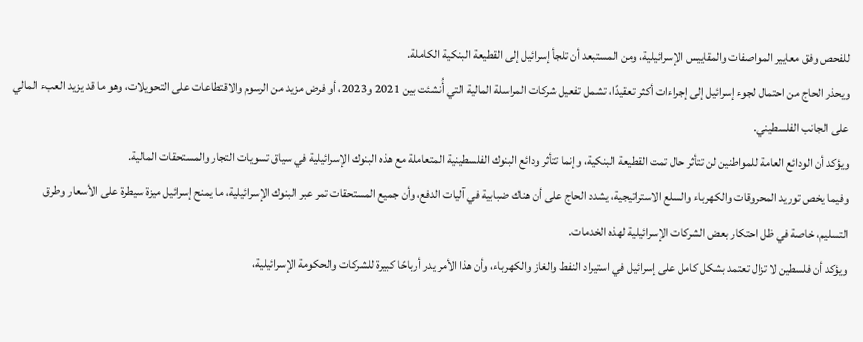للفحص وفق معايير المواصفات والمقاييس الإسرائيلية، ومن المستبعد أن تلجأ إسرائيل إلى القطيعة البنكية الكاملة.
ويحذر الحاج من احتمال لجوء إسرائيل إلى إجراءات أكثر تعقيدًا، تشمل تفعيل شركات المراسلة المالية التي أُنشئت بين 2021 و2023، أو فرض مزيد من الرسوم والاقتطاعات على التحويلات، وهو ما قد يزيد العبء المالي على الجانب الفلسطيني.
ويؤكد أن الودائع العامة للمواطنين لن تتأثر حال تمت القطيعة البنكية، وإنما تتأثر ودائع البنوك الفلسطينية المتعاملة مع هذه البنوك الإسرائيلية في سياق تسويات التجار والمستحقات المالية.
وفيما يخص توريد المحروقات والكهرباء والسلع الاستراتيجية، يشدد الحاج على أن هناك ضبابية في آليات الدفع، وأن جميع المستحقات تمر عبر البنوك الإسرائيلية، ما يمنح إسرائيل ميزة سيطرة على الأسعار وطرق التسليم، خاصة في ظل احتكار بعض الشركات الإسرائيلية لهذه الخدمات.
ويؤكد أن فلسطين لا تزال تعتمد بشكل كامل على إسرائيل في استيراد النفط والغاز والكهرباء، وأن هذا الأمر يدر أرباحًا كبيرة للشركات والحكومة الإسرائيلية،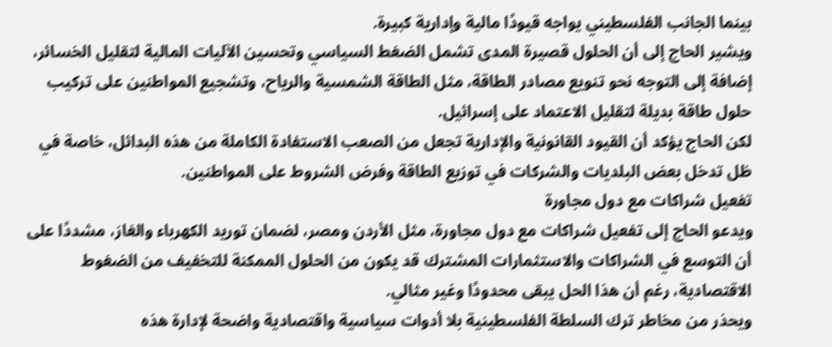بينما الجانب الفلسطيني يواجه قيودًا مالية وإدارية كبيرة.
ويشير الحاج إلى أن الحلول قصيرة المدى تشمل الضغط السياسي وتحسين الآليات المالية لتقليل الخسائر، إضافة إلى التوجه نحو تنويع مصادر الطاقة، مثل الطاقة الشمسية والرياح، وتشجيع المواطنين على تركيب حلول طاقة بديلة لتقليل الاعتماد على إسرائيل.
لكن الحاج يؤكد أن القيود القانونية والإدارية تجعل من الصعب الاستفادة الكاملة من هذه البدائل، خاصة في ظل تدخل بعض البلديات والشركات في توزيع الطاقة وفرض الشروط على المواطنين.
تفعيل شراكات مع دول مجاورة
ويدعو الحاج إلى تفعيل شراكات مع دول مجاورة، مثل الأردن ومصر، لضمان توريد الكهرباء والغاز، مشددًا على أن التوسع في الشراكات والاستثمارات المشترك قد يكون من الحلول الممكنة للتخفيف من الضغوط الاقتصادية، رغم أن هذا الحل يبقى محدودًا وغير مثالي.
ويحذر من مخاطر ترك السلطة الفلسطينية بلا أدوات سياسية واقتصادية واضحة لإدارة هذه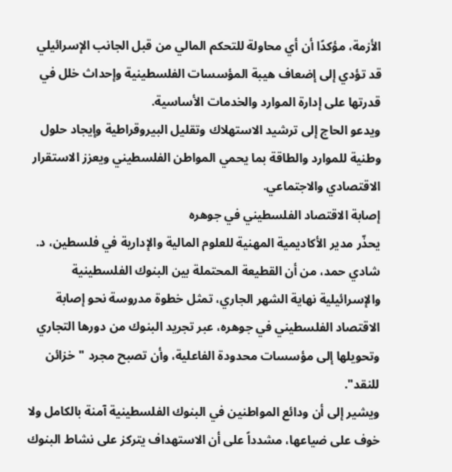الأزمة، مؤكدًا أن أي محاولة للتحكم المالي من قبل الجانب الإسرائيلي قد تؤدي إلى إضعاف هيبة المؤسسات الفلسطينية وإحداث خلل في قدرتها على إدارة الموارد والخدمات الأساسية.
ويدعو الحاج إلى ترشيد الاستهلاك وتقليل البيروقراطية وإيجاد حلول وطنية للموارد والطاقة بما يحمي المواطن الفلسطيني ويعزز الاستقرار الاقتصادي والاجتماعي.
إصابة الاقتصاد الفلسطيني في جوهره
يحذّر مدير الأكاديمية المهنية للعلوم المالية والإدارية في فلسطين، د. شادي حمد، من أن القطيعة المحتملة بين البنوك الفلسطينية والإسرائيلية نهاية الشهر الجاري، تمثل خطوة مدروسة نحو إصابة الاقتصاد الفلسطيني في جوهره، عبر تجريد البنوك من دورها التجاري وتحويلها إلى مؤسسات محدودة الفاعلية، وأن تصبح مجرد "خزائن للنقد".
ويشير إلى أن ودائع المواطنين في البنوك الفلسطينية آمنة بالكامل ولا خوف على ضياعها، مشدداً على أن الاستهداف يتركز على نشاط البنوك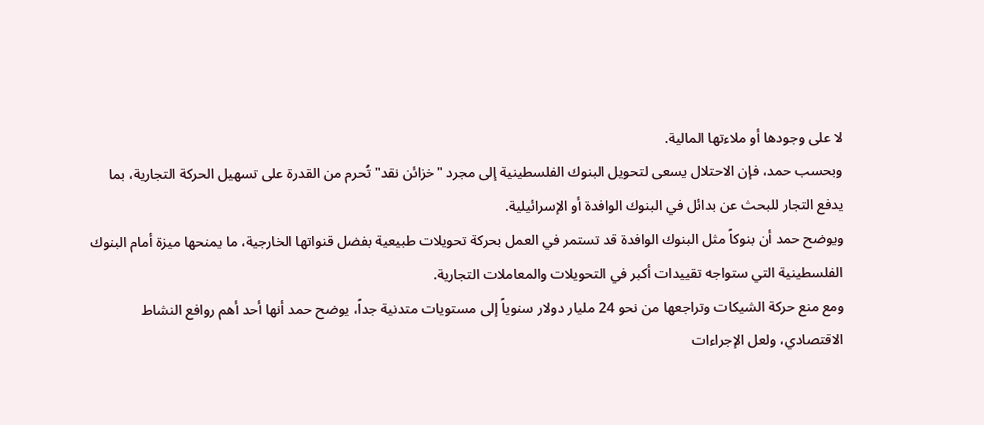لا على وجودها أو ملاءتها المالية.
وبحسب حمد، فإن الاحتلال يسعى لتحويل البنوك الفلسطينية إلى مجرد "خزائن نقد" تُحرم من القدرة على تسهيل الحركة التجارية، بما يدفع التجار للبحث عن بدائل في البنوك الوافدة أو الإسرائيلية.
ويوضح حمد أن بنوكاً مثل البنوك الوافدة قد تستمر في العمل بحركة تحويلات طبيعية بفضل قنواتها الخارجية، ما يمنحها ميزة أمام البنوك الفلسطينية التي ستواجه تقييدات أكبر في التحويلات والمعاملات التجارية.
ومع منع حركة الشيكات وتراجعها من نحو 24 مليار دولار سنوياً إلى مستويات متدنية جداً، يوضح حمد أنها أحد أهم روافع النشاط الاقتصادي، ولعل الإجراءات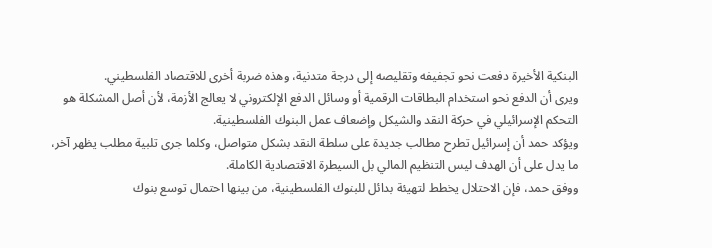البنكية الأخيرة دفعت نحو تجفيفه وتقليصه إلى درجة متدنية، وهذه ضربة أخرى للاقتصاد الفلسطيني.
ويرى أن الدفع نحو استخدام البطاقات الرقمية أو وسائل الدفع الإلكتروني لا يعالج الأزمة، لأن أصل المشكلة هو التحكم الإسرائيلي في حركة النقد والشيكل وإضعاف عمل البنوك الفلسطينية.
ويؤكد حمد أن إسرائيل تطرح مطالب جديدة على سلطة النقد بشكل متواصل، وكلما جرى تلبية مطلب يظهر آخر، ما يدل على أن الهدف ليس التنظيم المالي بل السيطرة الاقتصادية الكاملة.
ووفق حمد، فإن الاحتلال يخطط لتهيئة بدائل للبنوك الفلسطينية، من بينها احتمال توسع بنوك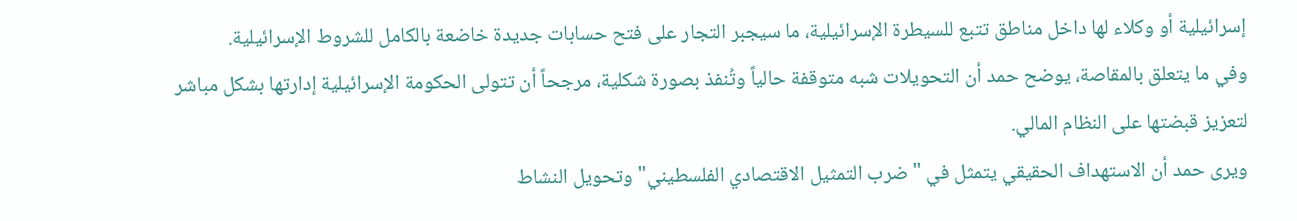إسرائيلية أو وكلاء لها داخل مناطق تتبع للسيطرة الإسرائيلية، ما سيجبر التجار على فتح حسابات جديدة خاضعة بالكامل للشروط الإسرائيلية.
وفي ما يتعلق بالمقاصة، يوضح حمد أن التحويلات شبه متوقفة حالياً وتُنفذ بصورة شكلية، مرجحاً أن تتولى الحكومة الإسرائيلية إدارتها بشكل مباشر لتعزيز قبضتها على النظام المالي.
ويرى حمد أن الاستهداف الحقيقي يتمثل في "ضرب التمثيل الاقتصادي الفلسطيني" وتحويل النشاط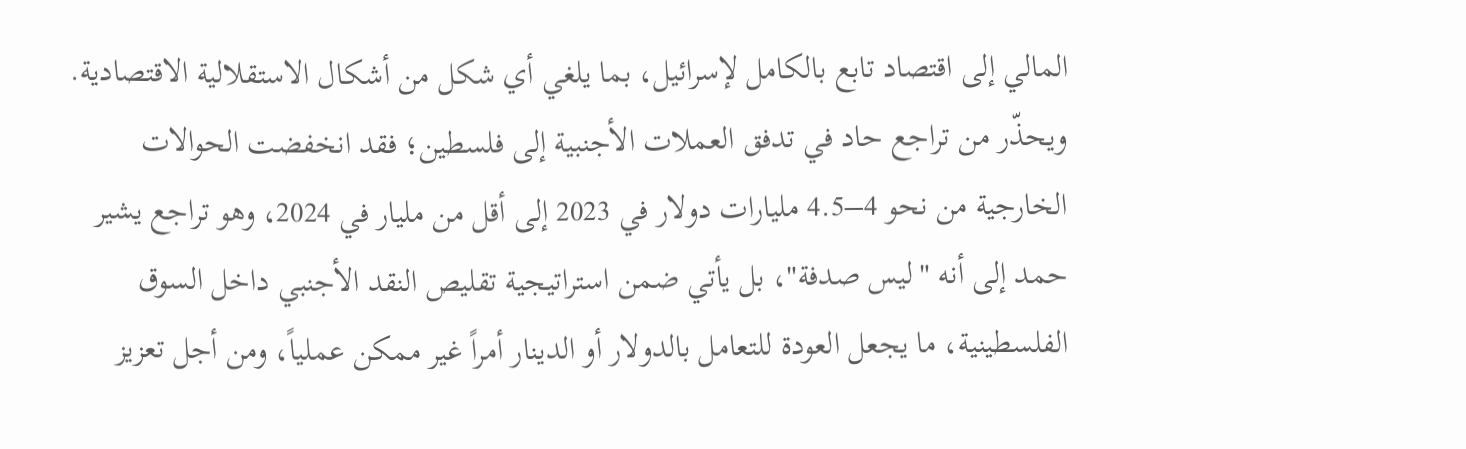المالي إلى اقتصاد تابع بالكامل لإسرائيل، بما يلغي أي شكل من أشكال الاستقلالية الاقتصادية.
ويحذّر من تراجع حاد في تدفق العملات الأجنبية إلى فلسطين؛ فقد انخفضت الحوالات الخارجية من نحو 4–4.5 مليارات دولار في 2023 إلى أقل من مليار في 2024، وهو تراجع يشير حمد إلى أنه "ليس صدفة"، بل يأتي ضمن استراتيجية تقليص النقد الأجنبي داخل السوق الفلسطينية، ما يجعل العودة للتعامل بالدولار أو الدينار أمراً غير ممكن عملياً، ومن أجل تعزيز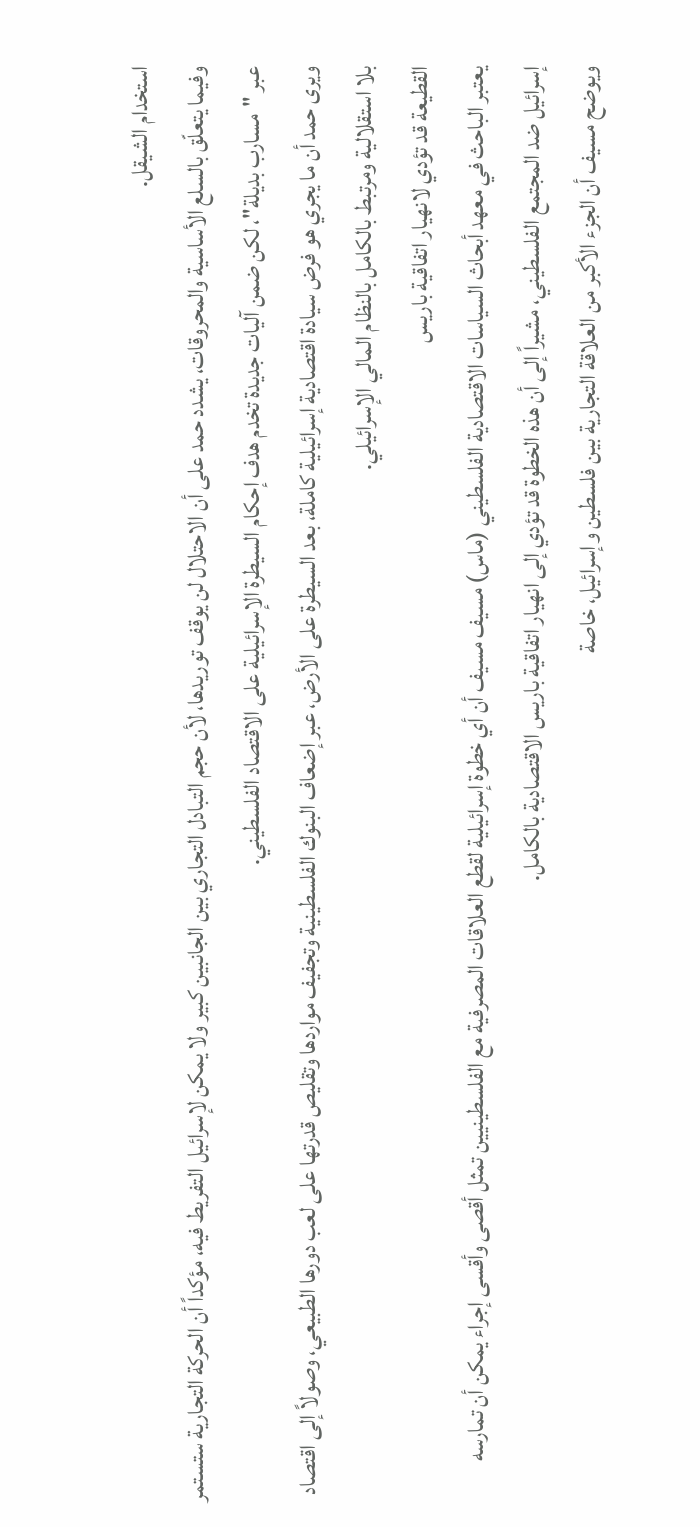استخدام الشيقل.
وفيما يتعلّق بالسلع الأساسية والمحروقات، يشدد حمد على أن الاحتلال لن يوقف توريدها، لأن حجم التبادل التجاري بين الجانبين كبير ولا يمكن لإسرائيل التفريط فيه، مؤكداً أن الحركة التجارية ستستمر عبر "مسارب بديلة"، لكن ضمن آليات جديدة تخدم هدف إحكام السيطرة الإسرائيلية على الاقتصاد الفلسطيني.
ويرى حمد أن ما يجري هو فرض سيادة اقتصادية إسرائيلية كاملة، بعد السيطرة على الأرض، عبر إضعاف البنوك الفلسطينية وتجفيف مواردها وتقليص قدرتها على لعب دورها الطبيعي، وصولاً إلى اقتصاد بلا استقلالية ومرتبط بالكامل بالنظام المالي الإسرائيلي.
القطيعة قد تؤدي لانهيار اتفاقية باريس
يعتبر الباحث في معهد أبحاث السياسات الاقتصادية الفلسطيني (ماس) مسيف مسيف أن أي خطوة إسرائيلية لقطع العلاقات المصرفية مع الفلسطينيين تمثل أقصى وأقسى إجراء يمكن أن تمارسه إسرائيل ضد المجتمع الفلسطيني، مشيراً إلى أن هذه الخطوة قد تؤدي إلى انهيار اتفاقية باريس الاقتصادية بالكامل.
ويوضح مسيف أن الجزء الأكبر من العلاقة التجارية بين فلسطين وإسرائيل، خاصة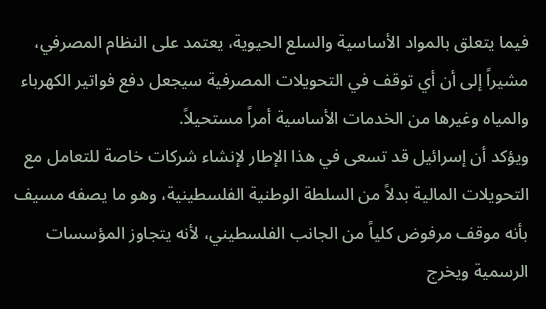فيما يتعلق بالمواد الأساسية والسلع الحيوية، يعتمد على النظام المصرفي، مشيراً إلى أن أي توقف في التحويلات المصرفية سيجعل دفع فواتير الكهرباء والمياه وغيرها من الخدمات الأساسية أمراً مستحيلاً.
ويؤكد أن إسرائيل قد تسعى في هذا الإطار لإنشاء شركات خاصة للتعامل مع التحويلات المالية بدلاً من السلطة الوطنية الفلسطينية، وهو ما يصفه مسيف بأنه موقف مرفوض كلياً من الجانب الفلسطيني، لأنه يتجاوز المؤسسات الرسمية ويخرج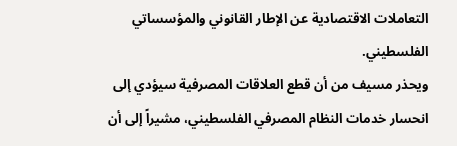التعاملات الاقتصادية عن الإطار القانوني والمؤسساتي الفلسطيني.
ويحذر مسيف من أن قطع العلاقات المصرفية سيؤدي إلى انحسار خدمات النظام المصرفي الفلسطيني، مشيراً إلى أن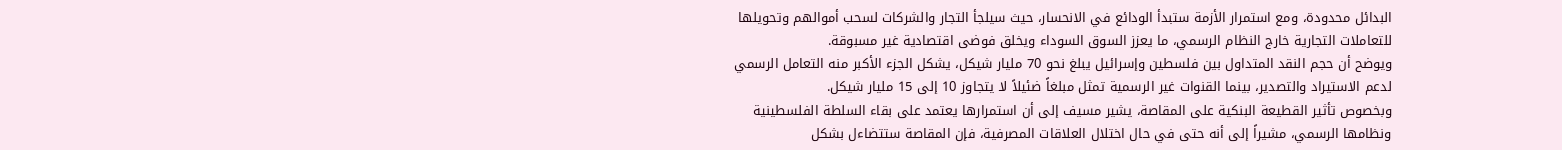البدائل محدودة، ومع استمرار الأزمة ستبدأ الودائع في الانحسار، حيث سيلجأ التجار والشركات لسحب أموالهم وتحويلها للتعاملات التجارية خارج النظام الرسمي، ما يعزز السوق السوداء ويخلق فوضى اقتصادية غير مسبوقة.
ويوضح أن حجم النقد المتداول بين فلسطين وإسرائيل يبلغ نحو 70 مليار شيكل، يشكل الجزء الأكبر منه التعامل الرسمي لدعم الاستيراد والتصدير، بينما القنوات غير الرسمية تمثل مبلغاً ضئيلاً لا يتجاوز 10 إلى 15 مليار شيكل.
وبخصوص تأثير القطيعة البنكية على المقاصة، يشير مسيف إلى أن استمرارها يعتمد على بقاء السلطة الفلسطينية ونظامها الرسمي، مشيراً إلى أنه حتى في حال اختلال العلاقات المصرفية، فإن المقاصة ستتضاءل بشكل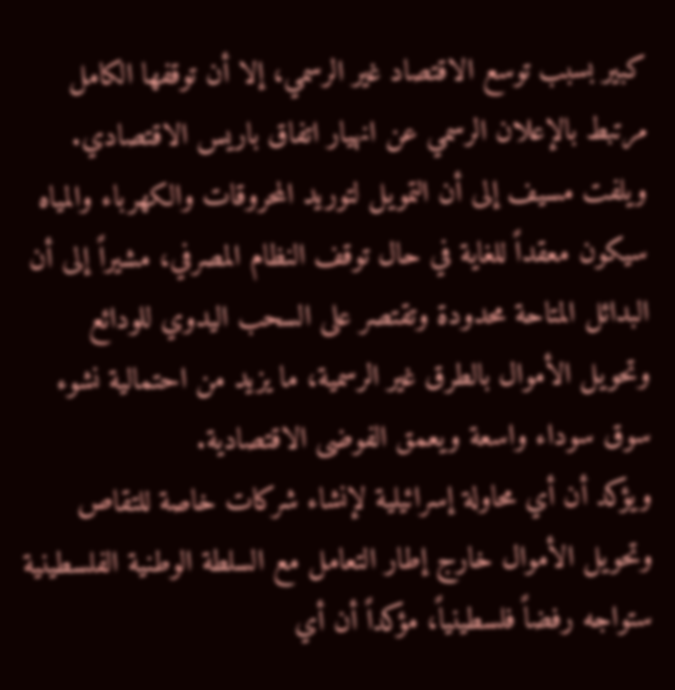كبير بسبب توسع الاقتصاد غير الرسمي، إلا أن توقفها الكامل مرتبط بالإعلان الرسمي عن انهيار اتفاق باريس الاقتصادي.
ويلفت مسيف إلى أن التمويل لتوريد المحروقات والكهرباء والمياه سيكون معقداً للغاية في حال توقف النظام المصرفي، مشيراً إلى أن البدائل المتاحة محدودة وتقتصر على السحب اليدوي للودائع وتحويل الأموال بالطرق غير الرسمية، ما يزيد من احتمالية نشوء سوق سوداء واسعة ويعمق الفوضى الاقتصادية.
ويؤكد أن أي محاولة إسرائيلية لإنشاء شركات خاصة للتقاص وتحويل الأموال خارج إطار التعامل مع السلطة الوطنية الفلسطينية ستواجه رفضاً فلسطينياً، مؤكداً أن أي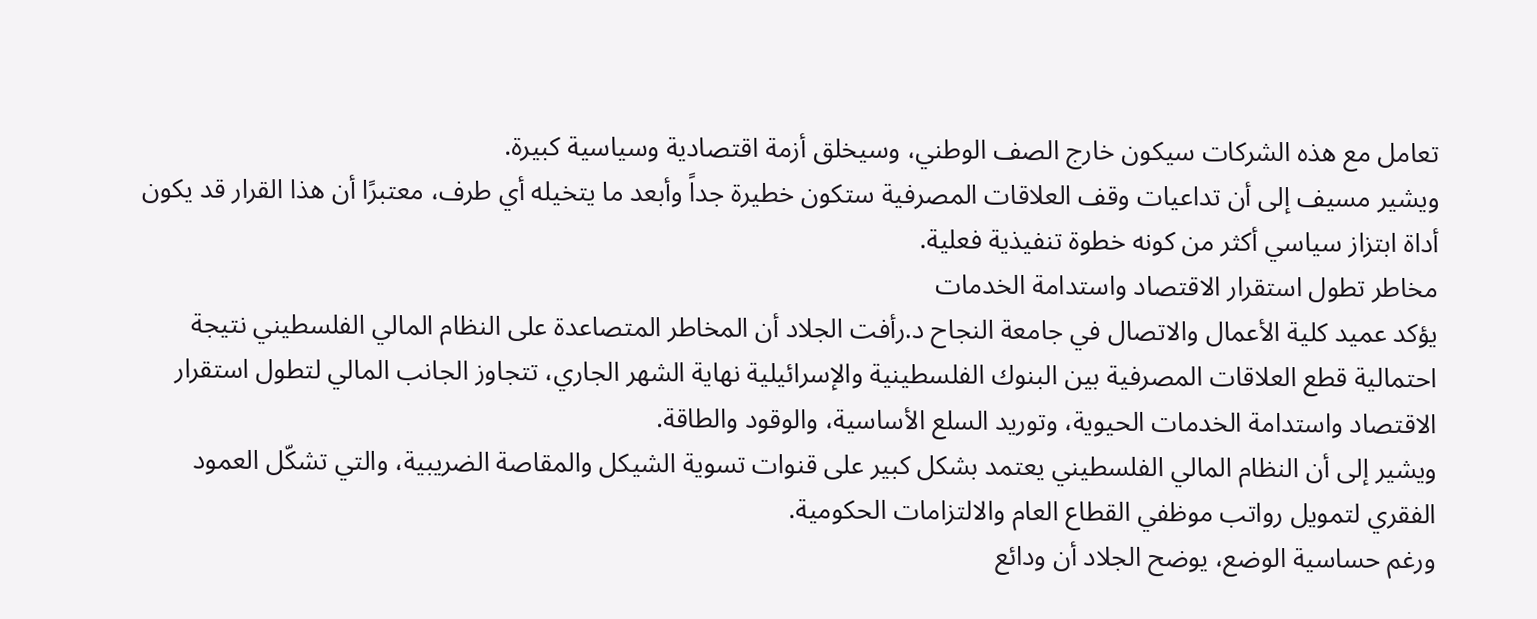تعامل مع هذه الشركات سيكون خارج الصف الوطني، وسيخلق أزمة اقتصادية وسياسية كبيرة.
ويشير مسيف إلى أن تداعيات وقف العلاقات المصرفية ستكون خطيرة جداً وأبعد ما يتخيله أي طرف، معتبرًا أن هذا القرار قد يكون أداة ابتزاز سياسي أكثر من كونه خطوة تنفيذية فعلية.
مخاطر تطول استقرار الاقتصاد واستدامة الخدمات
يؤكد عميد كلية الأعمال والاتصال في جامعة النجاح د.رأفت الجلاد أن المخاطر المتصاعدة على النظام المالي الفلسطيني نتيجة احتمالية قطع العلاقات المصرفية بين البنوك الفلسطينية والإسرائيلية نهاية الشهر الجاري، تتجاوز الجانب المالي لتطول استقرار الاقتصاد واستدامة الخدمات الحيوية، وتوريد السلع الأساسية، والوقود والطاقة.
ويشير إلى أن النظام المالي الفلسطيني يعتمد بشكل كبير على قنوات تسوية الشيكل والمقاصة الضريبية، والتي تشكّل العمود الفقري لتمويل رواتب موظفي القطاع العام والالتزامات الحكومية.
ورغم حساسية الوضع، يوضح الجلاد أن ودائع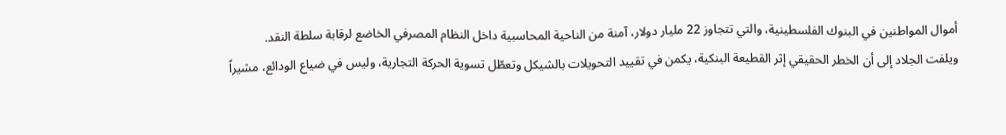أموال المواطنين في البنوك الفلسطينية، والتي تتجاوز 22 مليار دولار، آمنة من الناحية المحاسبية داخل النظام المصرفي الخاضع لرقابة سلطة النقد.
ويلفت الجلاد إلى أن الخطر الحقيقي إثر القطيعة البنكية، يكمن في تقييد التحويلات بالشيكل وتعطّل تسوية الحركة التجارية، وليس في ضياع الودائع، مشيراً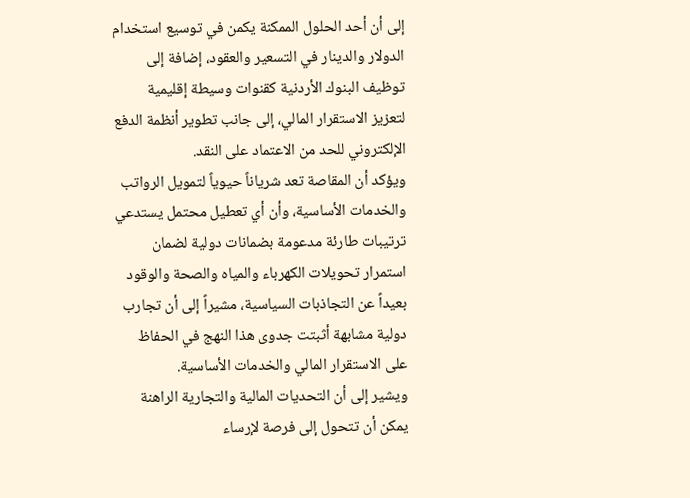إلى أن أحد الحلول الممكنة يكمن في توسيع استخدام الدولار والدينار في التسعير والعقود، إضافة إلى توظيف البنوك الأردنية كقنوات وسيطة إقليمية لتعزيز الاستقرار المالي، إلى جانب تطوير أنظمة الدفع الإلكتروني للحد من الاعتماد على النقد.
ويؤكد أن المقاصة تعد شرياناً حيوياً لتمويل الرواتب والخدمات الأساسية، وأن أي تعطيل محتمل يستدعي ترتيبات طارئة مدعومة بضمانات دولية لضمان استمرار تحويلات الكهرباء والمياه والصحة والوقود بعيداً عن التجاذبات السياسية، مشيراً إلى أن تجارب دولية مشابهة أثبتت جدوى هذا النهج في الحفاظ على الاستقرار المالي والخدمات الأساسية.
ويشير إلى أن التحديات المالية والتجارية الراهنة يمكن أن تتحول إلى فرصة لإرساء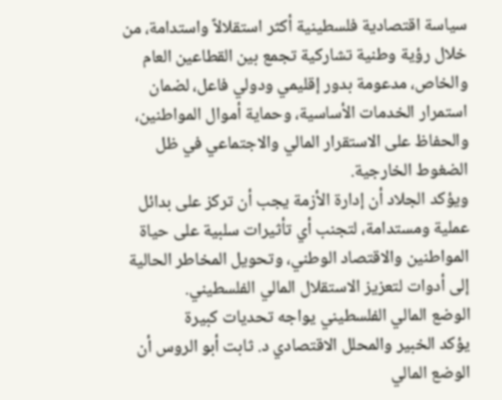سياسة اقتصادية فلسطينية أكثر استقلالاً واستدامة، من خلال رؤية وطنية تشاركية تجمع بين القطاعين العام والخاص، مدعومة بدور إقليمي ودولي فاعل، لضمان استمرار الخدمات الأساسية، وحماية أموال المواطنين، والحفاظ على الاستقرار المالي والاجتماعي في ظل الضغوط الخارجية.
ويؤكد الجلاد أن إدارة الأزمة يجب أن تركز على بدائل عملية ومستدامة، لتجنب أي تأثيرات سلبية على حياة المواطنين والاقتصاد الوطني، وتحويل المخاطر الحالية إلى أدوات لتعزيز الاستقلال المالي الفلسطيني.
الوضع المالي الفلسطيني يواجه تحديات كبيرة
يؤكد الخبير والمحلل الاقتصادي د. ثابت أبو الروس أن الوضع المالي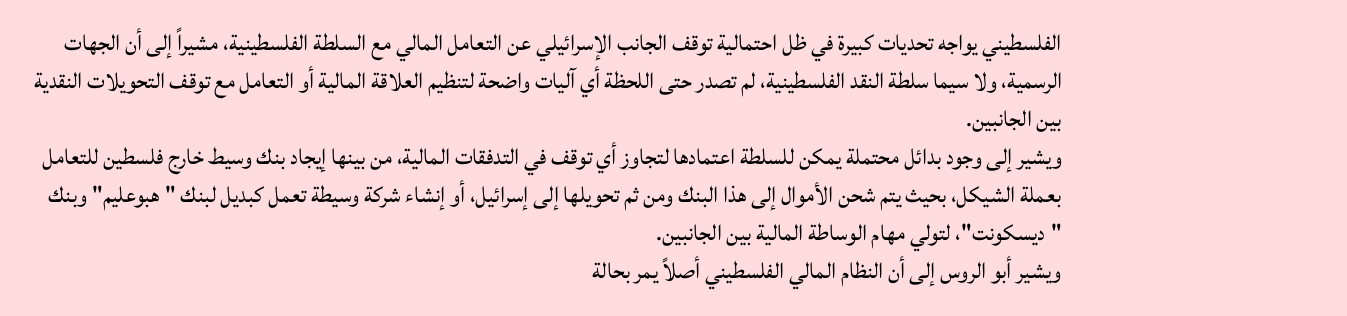الفلسطيني يواجه تحديات كبيرة في ظل احتمالية توقف الجانب الإسرائيلي عن التعامل المالي مع السلطة الفلسطينية، مشيراً إلى أن الجهات الرسمية، ولا سيما سلطة النقد الفلسطينية، لم تصدر حتى اللحظة أي آليات واضحة لتنظيم العلاقة المالية أو التعامل مع توقف التحويلات النقدية بين الجانبين.
ويشير إلى وجود بدائل محتملة يمكن للسلطة اعتمادها لتجاوز أي توقف في التدفقات المالية، من بينها إيجاد بنك وسيط خارج فلسطين للتعامل بعملة الشيكل، بحيث يتم شحن الأموال إلى هذا البنك ومن ثم تحويلها إلى إسرائيل، أو إنشاء شركة وسيطة تعمل كبديل لبنك "هبوعليم" وبنك "ديسكونت"، لتولي مهام الوساطة المالية بين الجانبين.
ويشير أبو الروس إلى أن النظام المالي الفلسطيني أصلاً يمر بحالة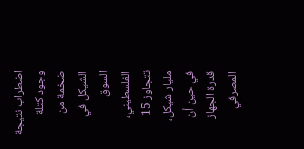اضطراب نتيجة وجود كتلة ضخمة من الشيكل في السوق الفلسطيني، تتجاوز 15 مليار شيكل، في حين أن قدرة الجهاز المصرفي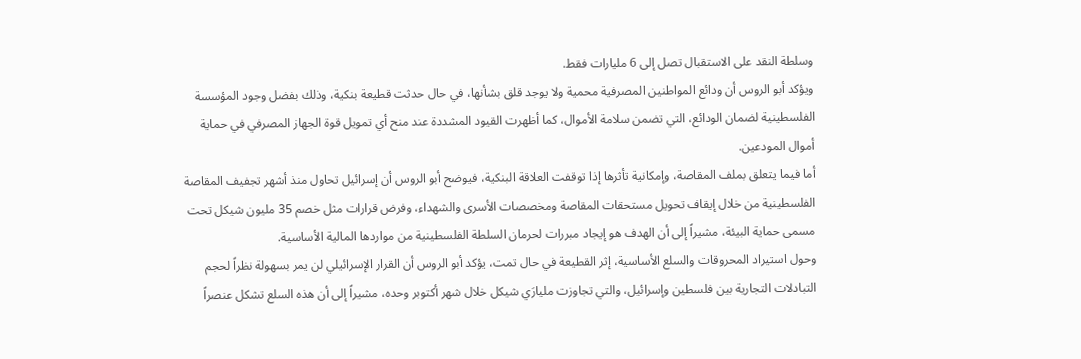وسلطة النقد على الاستقبال تصل إلى 6 مليارات فقط.
ويؤكد أبو الروس أن ودائع المواطنين المصرفية محمية ولا يوجد قلق بشأنها، في حال حدثت قطيعة بنكية، وذلك بفضل وجود المؤسسة الفلسطينية لضمان الودائع، التي تضمن سلامة الأموال، كما أظهرت القيود المشددة عند منح أي تمويل قوة الجهاز المصرفي في حماية أموال المودعين.
أما فيما يتعلق بملف المقاصة، وإمكانية تأثرها إذا توقفت العلاقة البنكية، فيوضح أبو الروس أن إسرائيل تحاول منذ أشهر تجفيف المقاصة الفلسطينية من خلال إيقاف تحويل مستحقات المقاصة ومخصصات الأسرى والشهداء، وفرض قرارات مثل خصم 35 مليون شيكل تحت مسمى حماية البيئة، مشيراً إلى أن الهدف هو إيجاد مبررات لحرمان السلطة الفلسطينية من مواردها المالية الأساسية.
وحول استيراد المحروقات والسلع الأساسية، إثر القطيعة في حال تمت، يؤكد أبو الروس أن القرار الإسرائيلي لن يمر بسهولة نظراً لحجم التبادلات التجارية بين فلسطين وإسرائيل، والتي تجاوزت مليارَي شيكل خلال شهر أكتوبر وحده، مشيراً إلى أن هذه السلع تشكل عنصراً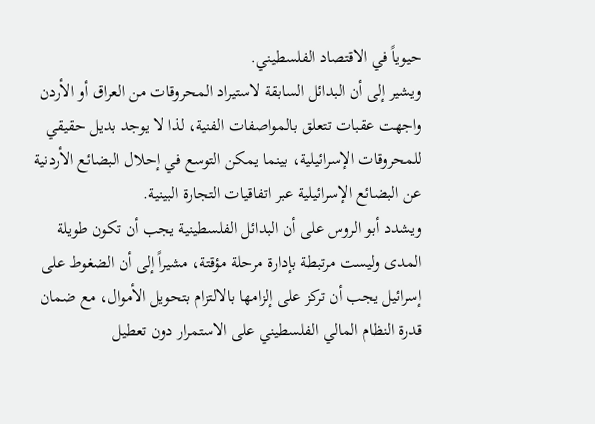حيوياً في الاقتصاد الفلسطيني.
ويشير إلى أن البدائل السابقة لاستيراد المحروقات من العراق أو الأردن واجهت عقبات تتعلق بالمواصفات الفنية، لذا لا يوجد بديل حقيقي للمحروقات الإسرائيلية، بينما يمكن التوسع في إحلال البضائع الأردنية عن البضائع الإسرائيلية عبر اتفاقيات التجارة البينية.
ويشدد أبو الروس على أن البدائل الفلسطينية يجب أن تكون طويلة المدى وليست مرتبطة بإدارة مرحلة مؤقتة، مشيراً إلى أن الضغوط على إسرائيل يجب أن تركز على إلزامها بالالتزام بتحويل الأموال، مع ضمان قدرة النظام المالي الفلسطيني على الاستمرار دون تعطيل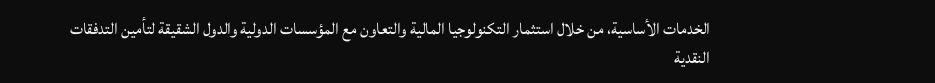الخدمات الأساسية، من خلال استثمار التكنولوجيا المالية والتعاون مع المؤسسات الدولية والدول الشقيقة لتأمين التدفقات النقدية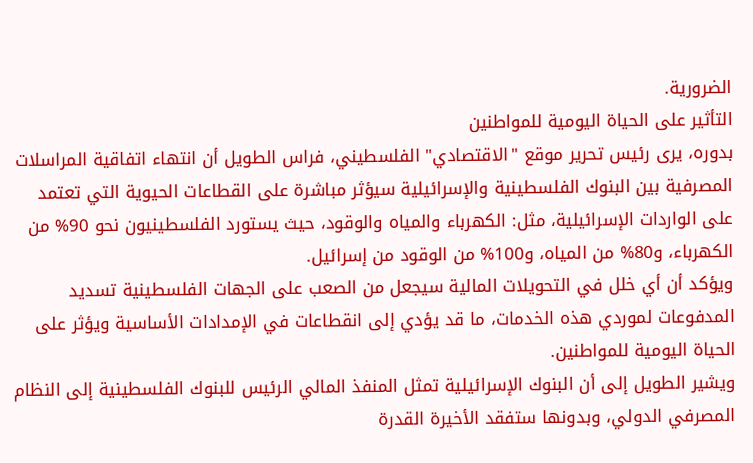الضرورية.
التأثير على الحياة اليومية للمواطنين
بدوره، يرى رئيس تحرير موقع "الاقتصادي" الفلسطيني، فراس الطويل أن انتهاء اتفاقية المراسلات المصرفية بين البنوك الفلسطينية والإسرائيلية سيؤثر مباشرة على القطاعات الحيوية التي تعتمد على الواردات الإسرائيلية، مثل: الكهرباء والمياه والوقود، حيث يستورد الفلسطينيون نحو 90% من الكهرباء، و80% من المياه، و100% من الوقود من إسرائيل.
ويؤكد أن أي خلل في التحويلات المالية سيجعل من الصعب على الجهات الفلسطينية تسديد المدفوعات لموردي هذه الخدمات، ما قد يؤدي إلى انقطاعات في الإمدادات الأساسية ويؤثر على الحياة اليومية للمواطنين.
ويشير الطويل إلى أن البنوك الإسرائيلية تمثل المنفذ المالي الرئيس للبنوك الفلسطينية إلى النظام المصرفي الدولي، وبدونها ستفقد الأخيرة القدرة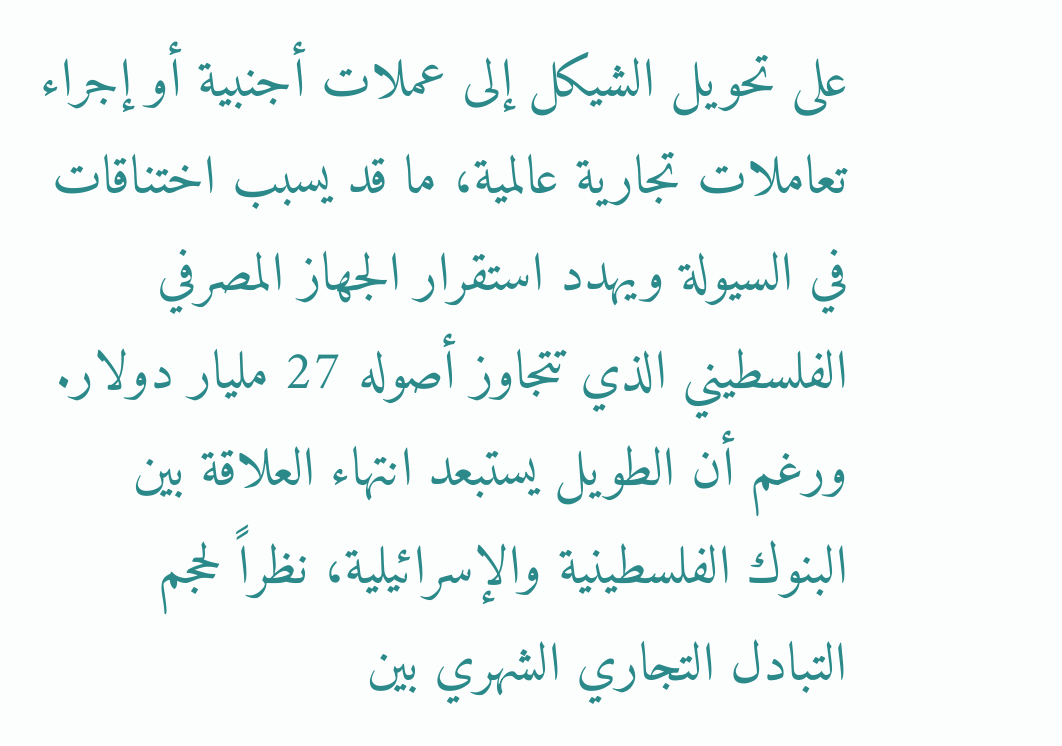على تحويل الشيكل إلى عملات أجنبية أو إجراء تعاملات تجارية عالمية، ما قد يسبب اختناقات في السيولة ويهدد استقرار الجهاز المصرفي الفلسطيني الذي تتجاوز أصوله 27 مليار دولار.
ورغم أن الطويل يستبعد انتهاء العلاقة بين البنوك الفلسطينية والإسرائيلية، نظراً لحجم التبادل التجاري الشهري بين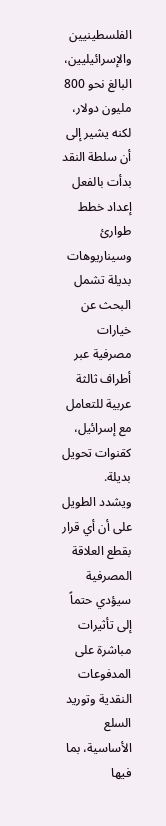الفلسطينيين والإسرائيليين، البالغ نحو 800 مليون دولار، لكنه يشير إلى أن سلطة النقد بدأت بالفعل إعداد خطط طوارئ وسيناريوهات بديلة تشمل البحث عن خيارات مصرفية عبر أطراف ثالثة عربية للتعامل مع إسرائيل، كقنوات تحويل بديلة.
ويشدد الطويل على أن أي قرار بقطع العلاقة المصرفية سيؤدي حتماً إلى تأثيرات مباشرة على المدفوعات النقدية وتوريد السلع الأساسية، بما فيها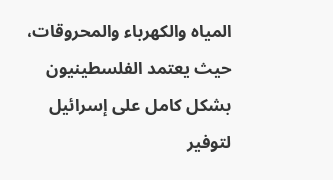المياه والكهرباء والمحروقات، حيث يعتمد الفلسطينيون بشكل كامل على إسرائيل لتوفير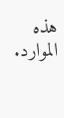هذه الموارد.